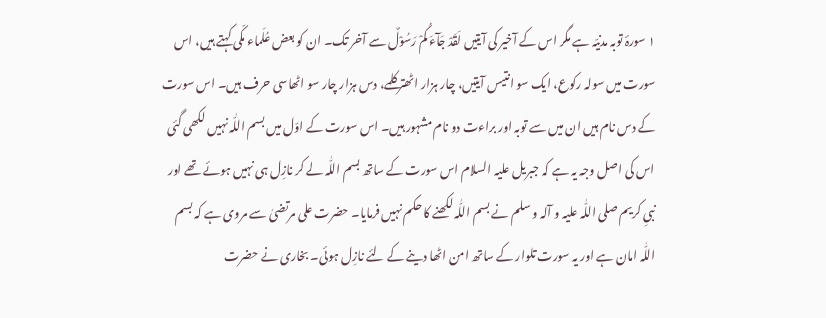۱ سورۂ توبہ مدنیّہ ہے مگر اس کے آخیر کی آیتیں لَقَدْ جَآءَ کُمْ رَسُوْلٌ سے آخر تک۔ ان کو بعض عُلَماء مکّی کہتے ہیں، اس سورت میں سولہ رکوع، ایک سو انتیس آیتیں، چار ہزار اٹھتر کلمے، دس ہزار چار سو اٹھاسی حرف ہیں۔ اس سورت کے دس نام ہیں ان میں سے توبہ اور براءت دو نام مشہور ہیں۔ اس سورت کے اوّل میں بسم اللّٰہ نہیں لکھی گئی اس کی اصل وجہ یہ ہے کہ جبریل علیہ السلام اس سورت کے ساتھ بسم اللّٰہ لے کر نازِل ہی نہیں ہوئے تھے اور نبیِ کریم صلی اللّٰہ علیہ و آلہ و سلم نے بسم اللّٰہ لکھنے کا حکم نہیں فرمایا۔ حضرت علی مرتضیٰ سے مروی ہے کہ بسم اللّٰہ امان ہے اور یہ سورت تلوار کے ساتھ امن اٹھا دینے کے لئے نازِل ہوئی۔ بخاری نے حضرت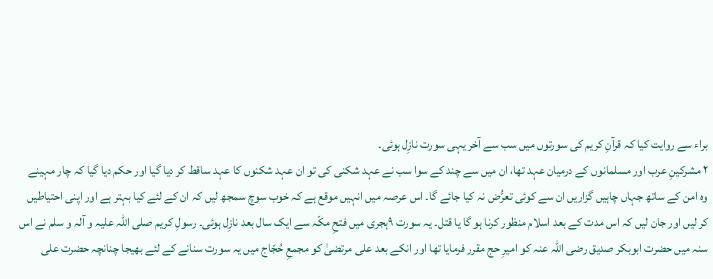براء سے روایت کیا کہ قرآنِ کریم کی سورتوں میں سب سے آخر یہی سورت نازِل ہوئی۔
۲ مشرکینِ عرب اور مسلمانوں کے درمیان عہد تھا، ان میں سے چند کے سوا سب نے عہد شکنی کی تو ان عہد شکنوں کا عہد ساقط کر دیا گیا اور حکم دیا گیا کہ چار مہینے وہ امن کے ساتھ جہاں چاہیں گزاریں ان سے کوئی تعرُّض نہ کیا جائے گا۔ اس عرصہ میں انہیں موقع ہے کہ خوب سوچ سمجھ لیں کہ ان کے لئے کیا بہتر ہے اور اپنی احتیاطیں کر لیں اور جان لیں کہ اس مدت کے بعد اسلام منظور کرنا ہو گا یا قتل۔ یہ سورت ۹ہجری میں فتحِ مکّہ سے ایک سال بعد نازِل ہوئی۔ رسولِ کریم صلی اللّٰہ علیہ و آلہ و سلم نے اس سنہ میں حضرت ابوبکر صدیق رضی اللّٰہ عنہ کو امیرِ حج مقرر فرمایا تھا اور انکے بعد علی مرتضیٰ کو مجمعِ حُجّاج میں یہ سورت سنانے کے لئے بھیجا چنانچہ حضرت علی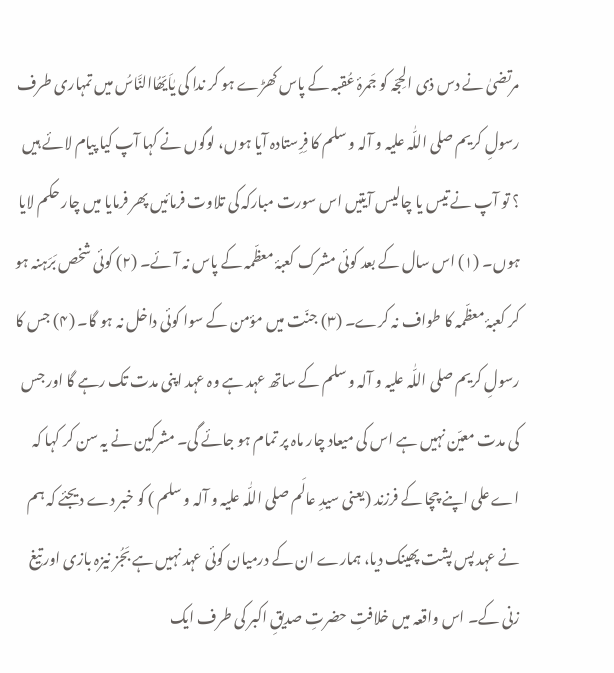مرتضیٰ نے دس ذی الحِجّہ کو جَمرۂ عُقبہ کے پاس کھڑے ہو کر ندا کی یٰاَیّھُاالنَّاسُ میں تمہاری طرف رسولِ کریم صلی اللّٰہ علیہ و آلہ و سلم کا فِرِستادہ آیا ہوں، لوگوں نے کہا آپ کیا پیام لائے ہیں ؟ تو آپ نے تیس یا چالیس آیتیں اس سورت مبارکہ کی تلاوت فرمائیں پھر فرمایا میں چار حکم لایا ہوں۔ (۱) اس سال کے بعد کوئی مشرک کعبۂ معظّمہ کے پاس نہ آئے۔ (۲) کوئی شخص بَرَہنہ ہو کر کعبۂ معظّمہ کا طواف نہ کرے۔ (۳) جنّت میں مؤمن کے سوا کوئی داخل نہ ہو گا۔ (۴) جس کا رسولِ کریم صلی اللّٰہ علیہ و آلہ و سلم کے ساتھ عہد ہے وہ عہد اپنی مدت تک رہے گا اور جس کی مدت معیّن نہیں ہے اس کی میعاد چار ماہ پر تمام ہو جائے گی۔ مشرکین نے یہ سن کر کہا کہ اے علی اپنے چچا کے فرزند (یعنی سیدِ عالَم صلی اللّٰہ علیہ و آلہ و سلم ) کو خبر دے دیجئے کہ ہم نے عہد پس پشت پھینک دیا، ہمارے ان کے درمیان کوئی عہد نہیں ہے بَجُز نیزہ بازی اور تیغ زنی کے۔ اس واقعہ میں خلافتِ حضرتِ صدیقِ اکبر کی طرف ایک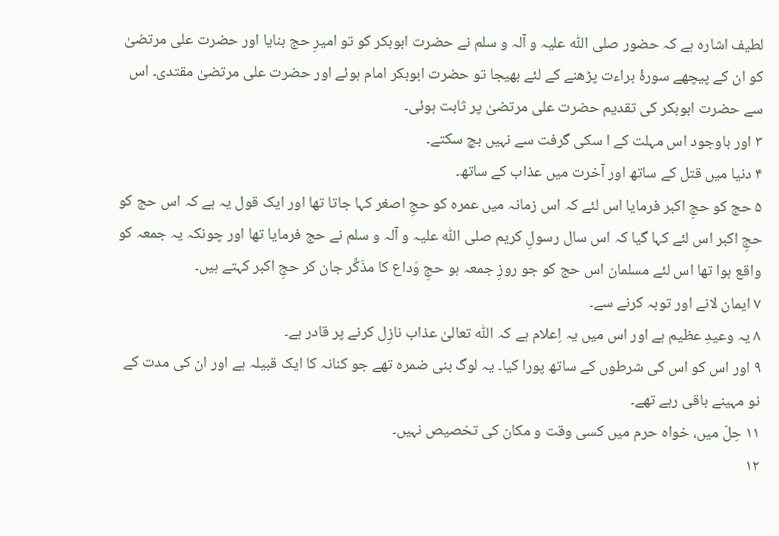لطیف اشارہ ہے کہ حضور صلی اللّٰہ علیہ و آلہ و سلم نے حضرت ابوبکر کو تو امیرِ حج بنایا اور حضرت علی مرتضیٰ کو ان کے پیچھے سورۂ براءت پڑھنے کے لئے بھیجا تو حضرت ابوبکر امام ہوئے اور حضرت علی مرتضیٰ مقتدی۔ اس سے حضرت ابوبکر کی تقدیم حضرت علی مرتضیٰ پر ثابت ہوئی۔
۳ اور باوجود اس مہلت کے ا سکی گرفت سے نہیں بچ سکتے۔
۴ دنیا میں قتل کے ساتھ اور آخرت میں عذاب کے ساتھ۔
۵ حج کو حجِ اکبر فرمایا اس لئے کہ اس زمانہ میں عمرہ کو حجِ اصغر کہا جاتا تھا اور ایک قول یہ ہے کہ اس حج کو حجِ اکبر اس لئے کہا گیا کہ اس سال رسولِ کریم صلی اللّٰہ علیہ و آلہ و سلم نے حج فرمایا تھا اور چونکہ یہ جمعہ کو واقع ہوا تھا اس لئے مسلمان اس حج کو جو روزِ جمعہ ہو حجِ وَداع کا مذَکِّر جان کر حجِ اکبر کہتے ہیں۔
۷ ایمان لانے اور توبہ کرنے سے۔
۸ یہ وعیدِ عظیم ہے اور اس میں یہ اِعلام ہے کہ اللّٰہ تعالیٰ عذاب نازِل کرنے پر قادر ہے۔
۹ اور اس کو اس کی شرطوں کے ساتھ پورا کیا۔ یہ لوگ بنی ضمرہ تھے جو کنانہ کا ایک قبیلہ ہے اور ان کی مدت کے نو مہینے باقی رہے تھے۔
۱۱ حِلّ میں، خواہ حرم میں کسی وقت و مکان کی تخصیص نہیں۔
۱۲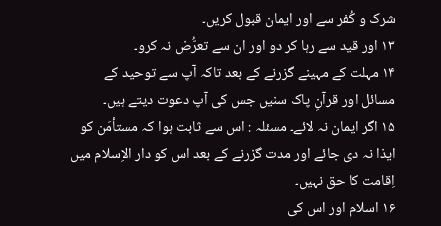شرک و کُفر سے اور ایمان قبول کریں۔
۱۳ اور قید سے رہا کر دو اور ان سے تعرُّض نہ کرو۔
۱۴ مہلت کے مہینے گزرنے کے بعد تاکہ آپ سے توحید کے مسائل اور قرآنِ پاک سنیں جس کی آپ دعوت دیتے ہیں۔
۱۵ اگر ایمان نہ لائے۔ مسئلہ : اس سے ثابت ہوا کہ مستأمَن کو ایذا نہ دی جائے اور مدت گزرنے کے بعد اس کو دار الاِسلام میں اِقامت کا حق نہیں۔
۱۶ اسلام اور اس کی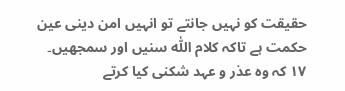حقیقت کو نہیں جانتے تو انہیں امن دینی عین حکمت ہے تاکہ کلام اللّٰہ سنیں اور سمجھیں۔
۱۷ کہ وہ عذر و عہد شکنی کیا کرتے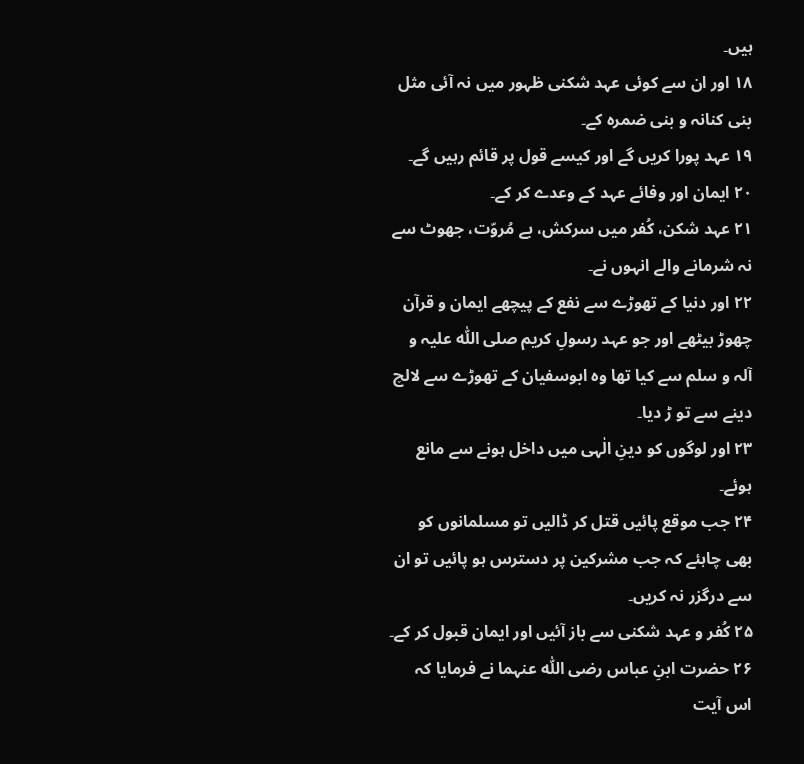ہیں۔
۱۸ اور ان سے کوئی عہد شکنی ظہور میں نہ آئی مثل بنی کنانہ و بنی ضمرہ کے۔
۱۹ عہد پورا کریں گے اور کیسے قول پر قائم رہیں گے۔
۲۰ ایمان اور وفائے عہد کے وعدے کر کے۔
۲۱ عہد شکن، کُفر میں سرکش، بے مُروّت، جھوٹ سے نہ شرمانے والے انہوں نے۔
۲۲ اور دنیا کے تھوڑے سے نفع کے پیچھے ایمان و قرآن چھوڑ بیٹھے اور جو عہد رسولِ کریم صلی اللّٰہ علیہ و آلہ و سلم سے کیا تھا وہ ابوسفیان کے تھوڑے سے لالچ دینے سے تو ڑ دیا۔
۲۳ اور لوگوں کو دینِ الٰہی میں داخل ہونے سے مانع ہوئے۔
۲۴ جب موقع پائیں قتل کر ڈالیں تو مسلمانوں کو بھی چاہئے کہ جب مشرکین پر دسترس ہو پائیں تو ان سے درگزر نہ کریں۔
۲۵ کُفر و عہد شکنی سے باز آئیں اور ایمان قبول کر کے۔
۲۶ حضرت ابنِ عباس رضی اللّٰہ عنہما نے فرمایا کہ اس آیت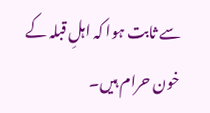سے ثابت ہوا کہ اہلِ قبلہ کے خون حرام ہیں۔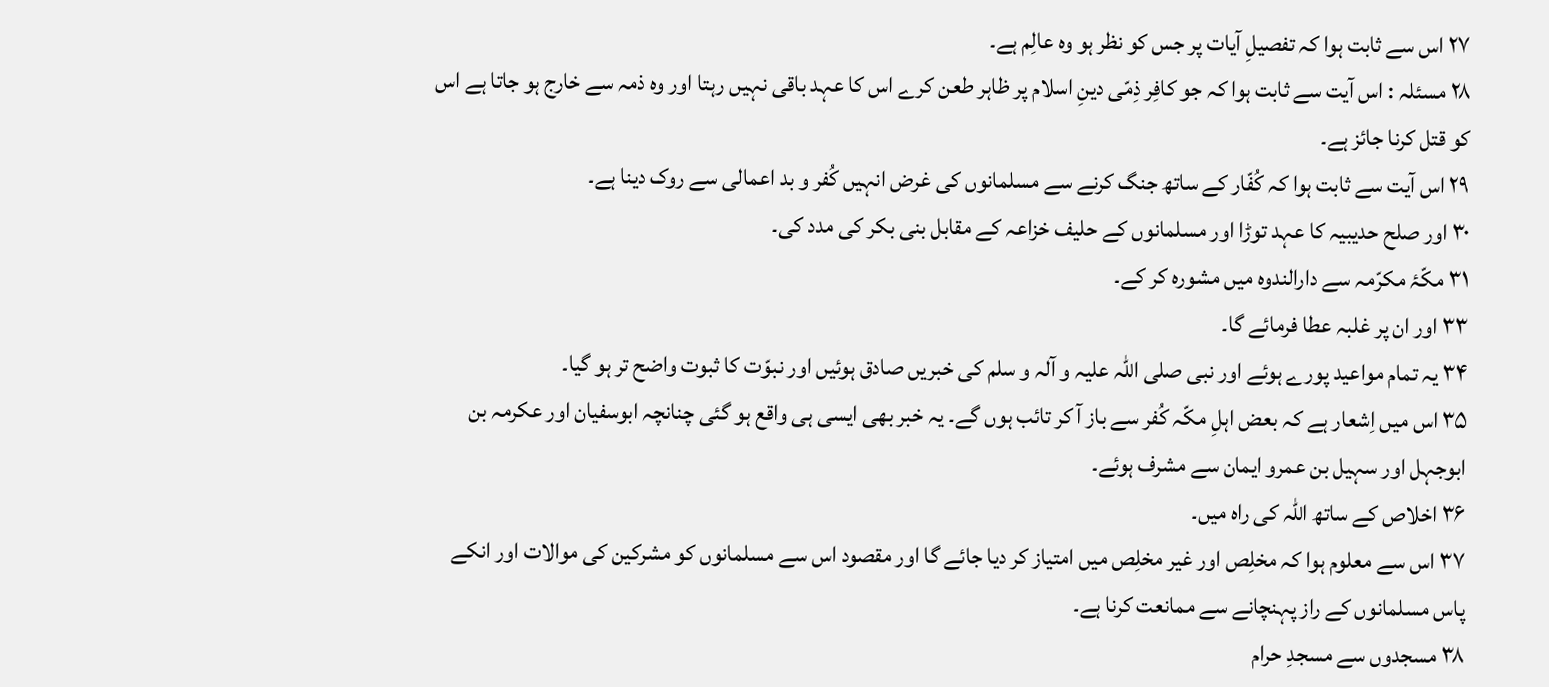۲۷ اس سے ثابت ہوا کہ تفصیلِ آیات پر جس کو نظر ہو وہ عالِم ہے۔
۲۸ مسئلہ : اس آیت سے ثابت ہوا کہ جو کافِر ذِمّی دینِ اسلام پر ظاہر طعن کرے اس کا عہد باقی نہیں رہتا اور وہ ذمہ سے خارج ہو جاتا ہے اس کو قتل کرنا جائز ہے۔
۲۹ اس آیت سے ثابت ہوا کہ کُفّار کے ساتھ جنگ کرنے سے مسلمانوں کی غرض انہیں کُفر و بد اعمالی سے روک دینا ہے۔
۳۰ اور صلح حدیبیہ کا عہد توڑا اور مسلمانوں کے حلیف خزاعہ کے مقابل بنی بکر کی مدد کی۔
۳۱ مکّۂ مکرّمہ سے دارالندوہ میں مشورہ کر کے۔
۳۳ اور ان پر غلبہ عطا فرمائے گا۔
۳۴ یہ تمام مواعید پورے ہوئے اور نبی صلی اللّٰہ علیہ و آلہ و سلم کی خبریں صادق ہوئیں اور نبوّت کا ثبوت واضح تر ہو گیا۔
۳۵ اس میں اِشعار ہے کہ بعض اہلِ مکّہ کُفر سے باز آ کر تائب ہوں گے۔ یہ خبر بھی ایسی ہی واقع ہو گئی چنانچہ ابوسفیان اور عکرمہ بن ابوجہل اور سہیل بن عمرو ایمان سے مشرف ہوئے۔
۳۶ اخلاص کے ساتھ اللّٰہ کی راہ میں۔
۳۷ اس سے معلوم ہوا کہ مخلِص اور غیر مخلِص میں امتیاز کر دیا جائے گا اور مقصود اس سے مسلمانوں کو مشرکین کی موالات اور انکے پاس مسلمانوں کے راز پہنچانے سے ممانعت کرنا ہے۔
۳۸ مسجدوں سے مسجدِ حرام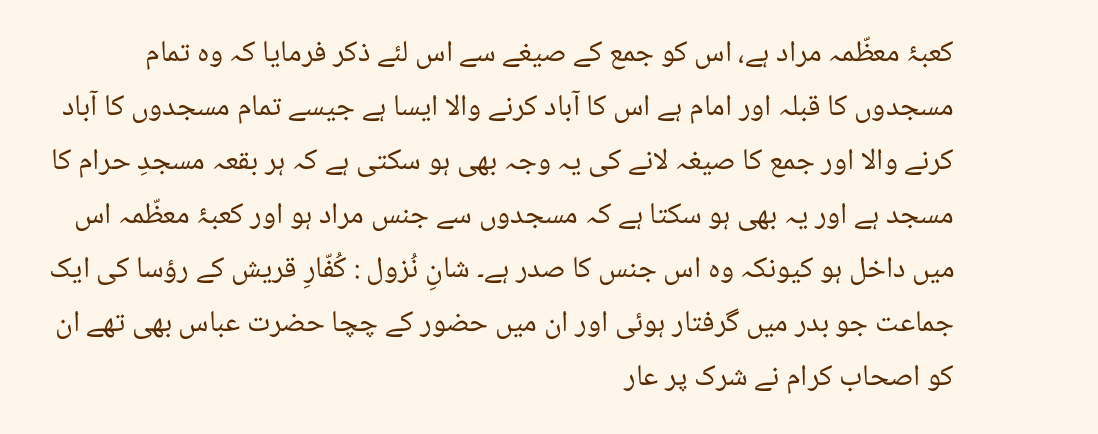کعبۂ معظّمہ مراد ہے، اس کو جمع کے صیغے سے اس لئے ذکر فرمایا کہ وہ تمام مسجدوں کا قبلہ اور امام ہے اس کا آباد کرنے والا ایسا ہے جیسے تمام مسجدوں کا آباد کرنے والا اور جمع کا صیغہ لانے کی یہ وجہ بھی ہو سکتی ہے کہ ہر بقعہ مسجدِ حرام کا مسجد ہے اور یہ بھی ہو سکتا ہے کہ مسجدوں سے جنس مراد ہو اور کعبۂ معظّمہ اس میں داخل ہو کیونکہ وہ اس جنس کا صدر ہے۔ شانِ نُزول : کُفّارِ قریش کے رؤسا کی ایک جماعت جو بدر میں گرفتار ہوئی اور ان میں حضور کے چچا حضرت عباس بھی تھے ان کو اصحاب کرام نے شرک پر عار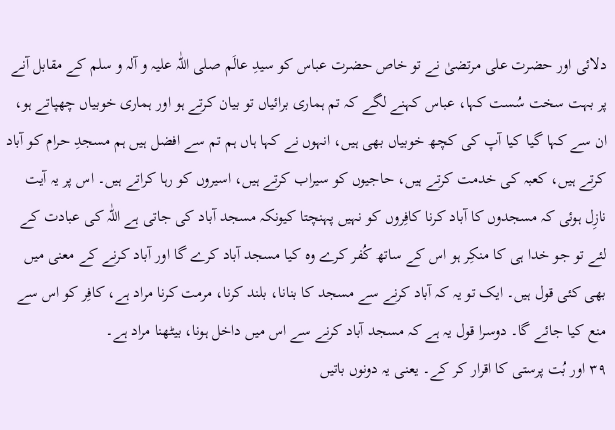دلائی اور حضرت علی مرتضیٰ نے تو خاص حضرت عباس کو سیدِ عالَم صلی اللّٰہ علیہ و آلہ و سلم کے مقابل آنے پر بہت سخت سُست کہا، عباس کہنے لگے کہ تم ہماری برائیاں تو بیان کرتے ہو اور ہماری خوبیاں چھپاتے ہو، ان سے کہا گیا کیا آپ کی کچھ خوبیاں بھی ہیں، انہوں نے کہا ہاں ہم تم سے افضل ہیں ہم مسجدِ حرام کو آباد کرتے ہیں، کعبہ کی خدمت کرتے ہیں، حاجیوں کو سیراب کرتے ہیں، اسیروں کو رہا کراتے ہیں۔ اس پر یہ آیت نازِل ہوئی کہ مسجدوں کا آباد کرنا کافِروں کو نہیں پہنچتا کیونکہ مسجد آباد کی جاتی ہے اللّٰہ کی عبادت کے لئے تو جو خدا ہی کا منکِر ہو اس کے ساتھ کُفر کرے وہ کیا مسجد آباد کرے گا اور آباد کرنے کے معنی میں بھی کئی قول ہیں۔ ایک تو یہ کہ آباد کرنے سے مسجد کا بنانا، بلند کرنا، مرمت کرنا مراد ہے، کافِر کو اس سے منع کیا جائے گا۔ دوسرا قول یہ ہے کہ مسجد آباد کرنے سے اس میں داخل ہونا، بیٹھنا مراد ہے۔
۳۹ اور بُت پرستی کا اقرار کر کے۔ یعنی یہ دونوں باتیں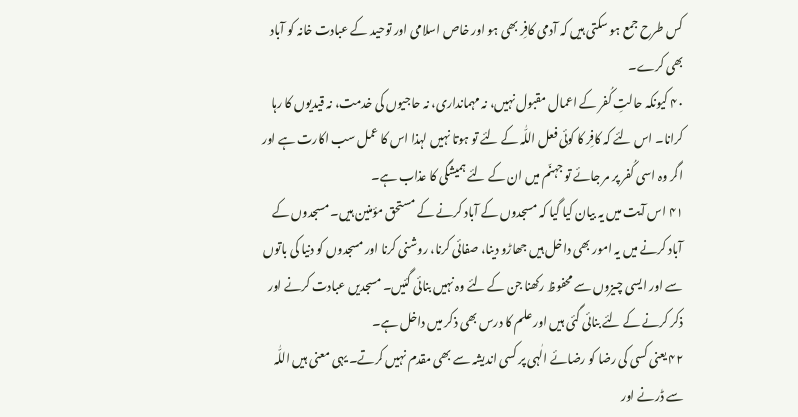کس طرح جمع ہو سکتی ہیں کہ آدمی کافِر بھی ہو اور خاص اسلامی اور توحید کے عبادت خانہ کو آباد بھی کرے۔
۴۰ کیونکہ حالتِ کُفر کے اعمال مقبول نہیں، نہ مہمانداری، نہ حاجیوں کی خدمت، نہ قیدیوں کا رہا کرانا۔ اس لئے کہ کافِر کا کوئی فعل اللّٰہ کے لئے تو ہوتا نہیں لہذا اس کا عمل سب اکارت ہے اور اگر وہ اسی کُفر پر مر جائے تو جہنّم میں ان کے لئے ہمیشگی کا عذاب ہے۔
۴۱ اس آیت میں یہ بیان کیا گیا کہ مسجدوں کے آباد کرنے کے مستحق مؤمنین ہیں۔ مسجدوں کے آباد کرنے میں یہ امور بھی داخل ہیں جھاڑو دینا، صفائی کرنا، روشنی کرنا اور مسجدوں کو دنیا کی باتوں سے اور ایسی چیزوں سے محفوظ رکھنا جن کے لئے وہ نہیں بنائی گئیں۔ مسجدیں عبادت کرنے اور ذکر کرنے کے لئے بنائی گئی ہیں اور علم کا درس بھی ذکر میں داخل ہے۔
۴۲ یعنی کسی کی رضا کو رضائے الٰہی پر کسی اندیشہ سے بھی مقدم نہیں کرتے۔ یہی معنی ہیں اللّٰہ سے ڈرنے اور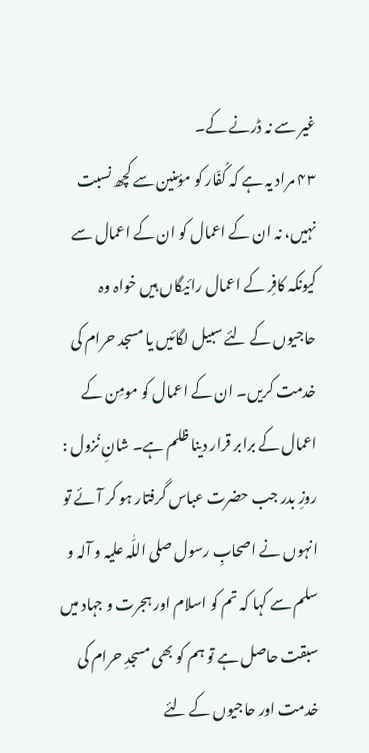غیر سے نہ ڈرنے کے۔
۴۳ مراد یہ ہے کہ کُفّار کو مؤمنین سے کچھ نسبت نہیں، نہ ان کے اعمال کو ان کے اعمال سے کیونکہ کافِر کے اعمال رائیگاں ہیں خواہ وہ حاجیوں کے لئے سبیل لگائیں یا مسجد حرام کی خدمت کریں۔ ان کے اعمال کو مومِن کے اعمال کے برابر قرار دینا ظلم ہے۔ شانِ نُزول : روزِ بدر جب حضرت عباس گرفتار ہو کر آئے تو انہوں نے اصحابِ رسول صلی اللّٰہ علیہ و آلہ و سلم سے کہا کہ تم کو اسلام اور ہجرت و جہاد میں سبقت حاصل ہے تو ہم کو بھی مسجدِ حرام کی خدمت اور حاجیوں کے لئے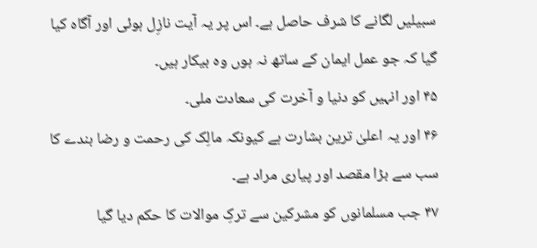سبیلیں لگانے کا شرف حاصل ہے۔ اس پر یہ آیت نازِل ہوئی اور آگاہ کیا گیا کہ جو عمل ایمان کے ساتھ نہ ہوں وہ بیکار ہیں۔
۴۵ اور انہیں کو دنیا و آخرت کی سعادت ملی۔
۴۶ اور یہ اعلیٰ ترین بشارت ہے کیونکہ مالِک کی رحمت و رضا بندے کا سب سے بڑا مقصد اور پیاری مراد ہے۔
۴۷ جب مسلمانوں کو مشرکین سے ترکِ موالات کا حکم دیا گیا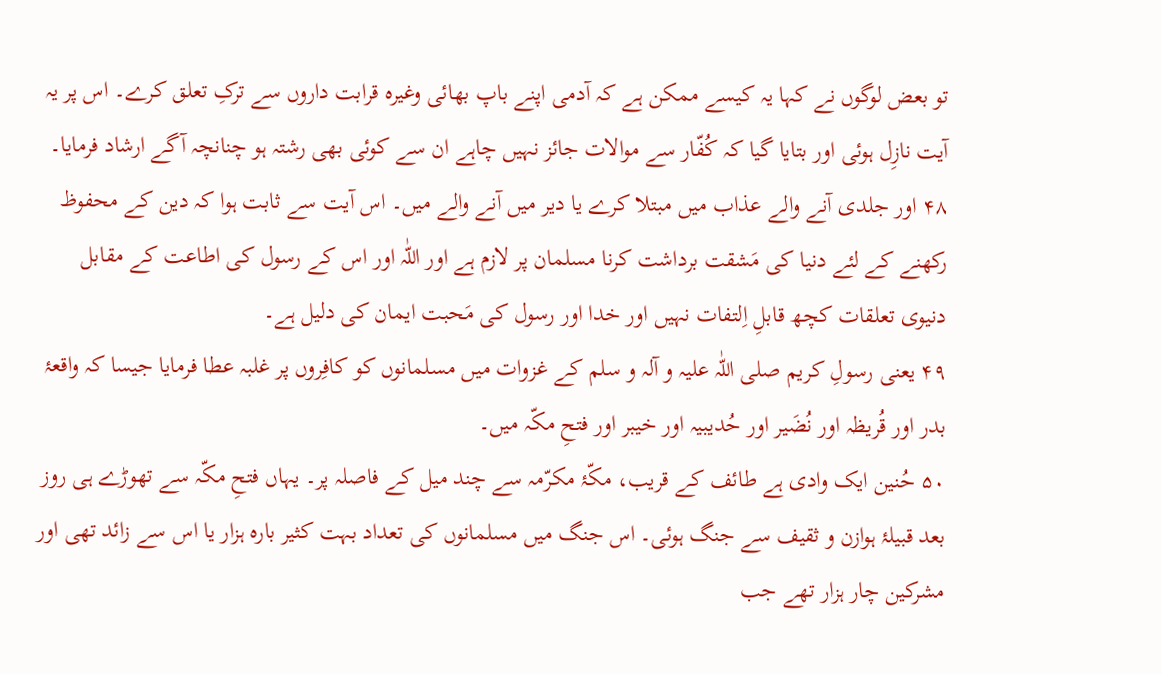تو بعض لوگوں نے کہا یہ کیسے ممکن ہے کہ آدمی اپنے باپ بھائی وغیرہ قرابت داروں سے ترکِ تعلق کرے۔ اس پر یہ آیت نازِل ہوئی اور بتایا گیا کہ کُفّار سے موالات جائز نہیں چاہے ان سے کوئی بھی رشتہ ہو چنانچہ آگے ارشاد فرمایا۔
۴۸ اور جلدی آنے والے عذاب میں مبتلا کرے یا دیر میں آنے والے میں۔ اس آیت سے ثابت ہوا کہ دین کے محفوظ رکھنے کے لئے دنیا کی مَشقت برداشت کرنا مسلمان پر لازم ہے اور اللّٰہ اور اس کے رسول کی اطاعت کے مقابل دنیوی تعلقات کچھ قابلِ اِلتفات نہیں اور خدا اور رسول کی مَحبت ایمان کی دلیل ہے۔
۴۹ یعنی رسولِ کریم صلی اللّٰہ علیہ و آلہ و سلم کے غزوات میں مسلمانوں کو کافِروں پر غلبہ عطا فرمایا جیسا کہ واقعۂ بدر اور قُریظہ اور نُضَیر اور حُدیبیہ اور خیبر اور فتحِ مکّہ میں۔
۵۰ حُنین ایک وادی ہے طائف کے قریب، مکّۂ مکرّمہ سے چند میل کے فاصلہ پر۔ یہاں فتحِ مکّہ سے تھوڑے ہی روز بعد قبیلۂ ہوازن و ثقیف سے جنگ ہوئی۔ اس جنگ میں مسلمانوں کی تعداد بہت کثیر بارہ ہزار یا اس سے زائد تھی اور مشرکین چار ہزار تھے جب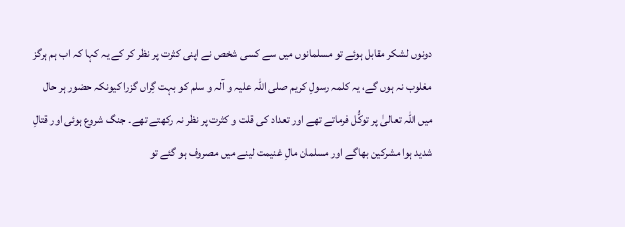دونوں لشکر مقابل ہوئے تو مسلمانوں میں سے کسی شخص نے اپنی کثرت پر نظر کر کے یہ کہا کہ اب ہم ہرگز مغلوب نہ ہوں گے، یہ کلمہ رسولِ کریم صلی اللّٰہ علیہ و آلہ و سلم کو بہت گِراں گزرا کیونکہ حضور ہر حال میں اللّٰہ تعالیٰ پر توکُّل فرماتے تھے اور تعداد کی قلت و کثرت پر نظر نہ رکھتے تھے۔ جنگ شروع ہوئی اور قتالِ شدید ہوا مشرکین بھاگے اور مسلمان مالِ غنیمت لینے میں مصروف ہو گئے تو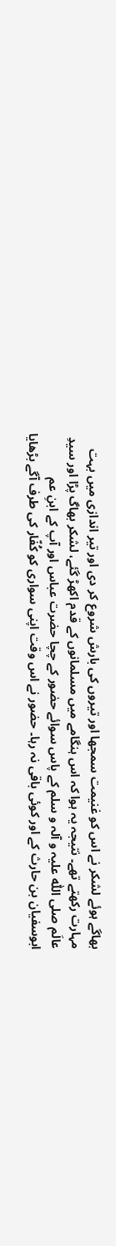بھاگے ہوئے لشکر نے اس کو غنیمت سمجھا اور تیروں کی بارش شروع کر دی اور تیر اندازی میں بہت مہارت رکھتے تھے۔ نتیجہ یہ ہوا کہ اس ہنگامے میں مسلمانوں کے قدم اکھڑ گئے، لشکر بھاگ پڑا اور سیدِ عالَم صلی اللّٰہ علیہ و آلہ و سلم کے پاس سوائے حضور کے چچا حضرت عباس اور آپ کے ابنِ عم ابوسفیان بن حارث کے اور کوئی باقی نہ رہا۔ حضور نے اس وقت اپنی سواری کو کُفّار کی طرف آگے بڑھایا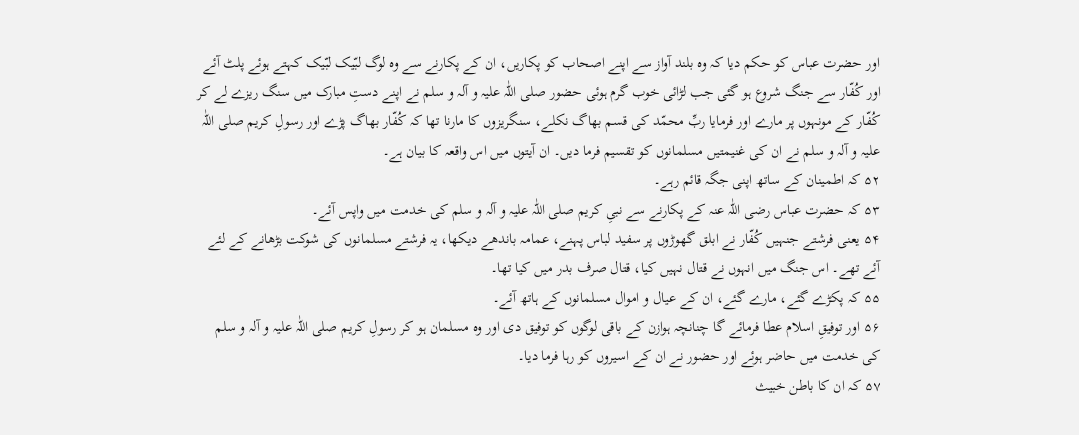اور حضرت عباس کو حکم دیا کہ وہ بلند آواز سے اپنے اصحاب کو پکاریں، ان کے پکارنے سے وہ لوگ لبّیک لبّیک کہتے ہوئے پلٹ آئے اور کُفّار سے جنگ شروع ہو گئی جب لڑائی خوب گرم ہوئی حضور صلی اللّٰہ علیہ و آلہ و سلم نے اپنے دستِ مبارک میں سنگ ریزے لے کر کُفّار کے مونہوں پر مارے اور فرمایا ربِّ محمّد کی قسم بھاگ نکلے، سنگریزوں کا مارنا تھا کہ کُفّار بھاگ پڑے اور رسولِ کریم صلی اللّٰہ علیہ و آلہ و سلم نے ان کی غنیمتیں مسلمانوں کو تقسیم فرما دیں۔ ان آیتوں میں اس واقعہ کا بیان ہے۔
۵۲ کہ اطمینان کے ساتھ اپنی جگہ قائم رہے۔
۵۳ کہ حضرت عباس رضی اللّٰہ عنہ کے پکارنے سے نبیِ کریم صلی اللّٰہ علیہ و آلہ و سلم کی خدمت میں واپس آئے۔
۵۴ یعنی فرشتے جنہیں کُفّار نے ابلق گھوڑوں پر سفید لباس پہنے، عمامہ باندھے دیکھا، یہ فرشتے مسلمانوں کی شوکت بڑھانے کے لئے آئے تھے۔ اس جنگ میں انہوں نے قتال نہیں کیا، قتال صرف بدر میں کیا تھا۔
۵۵ کہ پکڑے گئے، مارے گئے، ان کے عیال و اموال مسلمانوں کے ہاتھ آئے۔
۵۶ اور توفیقِ اسلام عطا فرمائے گا چنانچہ ہوازن کے باقی لوگوں کو توفیق دی اور وہ مسلمان ہو کر رسولِ کریم صلی اللّٰہ علیہ و آلہ و سلم کی خدمت میں حاضر ہوئے اور حضور نے ان کے اسیروں کو رہا فرما دیا۔
۵۷ کہ ان کا باطن خبیث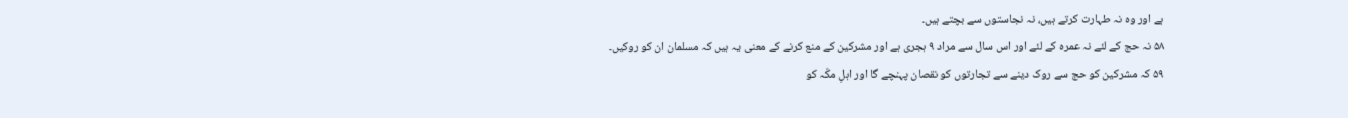ہے اور وہ نہ طہارت کرتے ہیں، نہ نجاستوں سے بچتے ہیں۔
۵۸ نہ حج کے لئے نہ عمرہ کے لئے اور اس سال سے مراد ۹ ہجری ہے اور مشرکین کے منع کرنے کے معنی یہ ہیں کہ مسلمان ان کو روکیں۔
۵۹ کہ مشرکین کو حج سے روک دینے سے تجارتوں کو نقصان پہنچے گا اور اہلِ مکّہ کو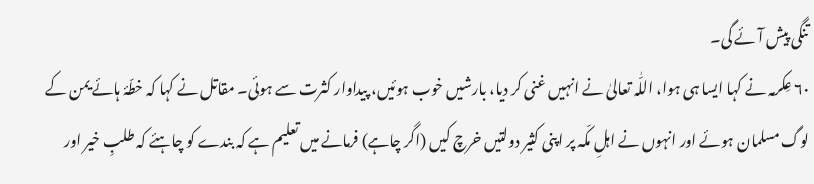تنگی پیش آئے گی۔
۶۰ عِکرمہ نے کہا ایسا ہی ہوا، اللّٰہ تعالیٰ نے انہیں غنی کر دیا، بارشیں خوب ہوئیں، پیداوار کثرت سے ہوئی۔ مقاتل نے کہا کہ خطّۂ ہائے یمن کے لوگ مسلمان ہوئے اور انہوں نے اہلِ مکّہ پر اپنی کثیر دولتیں خرچ کیں (اگر چاہے) فرمانے میں تعلیم ہے کہ بندے کو چاہئے کہ طلبِ خیر اور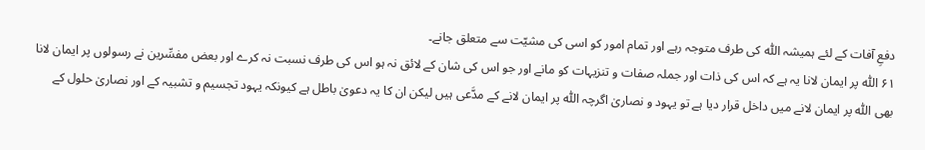دفعِ آفات کے لئے ہمیشہ اللّٰہ کی طرف متوجہ رہے اور تمام امور کو اسی کی مشیّت سے متعلق جانے۔
۶۱ اللّٰہ پر ایمان لانا یہ ہے کہ اس کی ذات اور جملہ صفات و تنزیہات کو مانے اور جو اس کی شان کے لائق نہ ہو اس کی طرف نسبت نہ کرے اور بعض مفسِّرین نے رسولوں پر ایمان لانا بھی اللّٰہ پر ایمان لانے میں داخل قرار دیا ہے تو یہود و نصاریٰ اگرچہ اللّٰہ پر ایمان لانے کے مدَّعی ہیں لیکن ان کا یہ دعویٰ باطل ہے کیونکہ یہود تجسیم و تشبیہ کے اور نصاریٰ حلول کے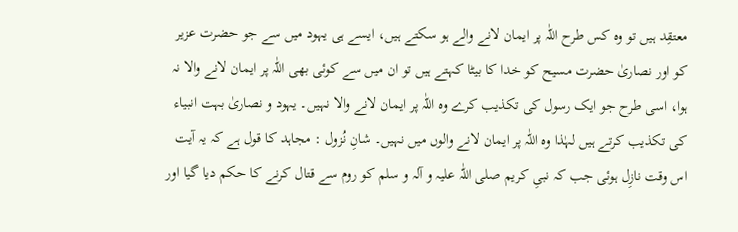معتقِد ہیں تو وہ کس طرح اللّٰہ پر ایمان لانے والے ہو سکتے ہیں، ایسے ہی یہود میں سے جو حضرت عزیر کو اور نصاریٰ حضرت مسیح کو خدا کا بیٹا کہتے ہیں تو ان میں سے کوئی بھی اللّٰہ پر ایمان لانے والا نہ ہوا، اسی طرح جو ایک رسول کی تکذیب کرے وہ اللّٰہ پر ایمان لانے والا نہیں۔ یہود و نصاریٰ بہت انبیاء کی تکذیب کرتے ہیں لہٰذا وہ اللّٰہ پر ایمان لانے والوں میں نہیں۔ شانِ نُزول : مجاہد کا قول ہے کہ یہ آیت اس وقت نازِل ہوئی جب کہ نبیِ کریم صلی اللّٰہ علیہ و آلہ و سلم کو روم سے قتال کرنے کا حکم دیا گیا اور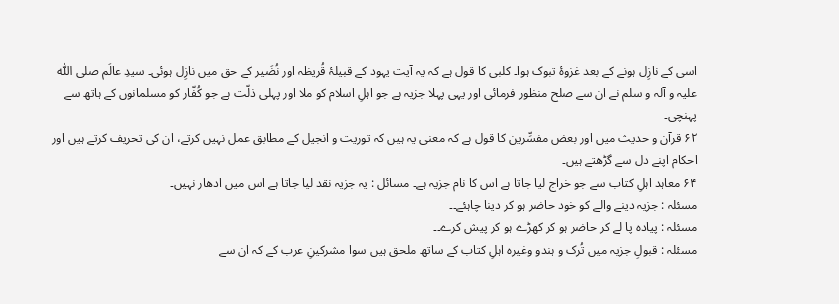اسی کے نازِل ہونے کے بعد غزوۂ تبوک ہوا۔ کلبی کا قول ہے کہ یہ آیت یہود کے قبیلۂ قُریظہ اور نُضَیر کے حق میں نازِل ہوئی۔ سیدِ عالَم صلی اللّٰہ علیہ و آلہ و سلم نے ان سے صلح منظور فرمائی اور یہی پہلا جزیہ ہے جو اہلِ اسلام کو ملا اور پہلی ذلّت ہے جو کُفّار کو مسلمانوں کے ہاتھ سے پہنچی۔
۶۲ قرآن و حدیث میں اور بعض مفسِّرین کا قول ہے کہ معنی یہ ہیں کہ توریت و انجیل کے مطابق عمل نہیں کرتے، ان کی تحریف کرتے ہیں اور احکام اپنے دل سے گڑھتے ہیں۔
۶۴ معاہد اہلِ کتاب سے جو خراج لیا جاتا ہے اس کا نام جزیہ ہے۔ مسائل : یہ جزیہ نقد لیا جاتا ہے اس میں ادھار نہیں۔
مسئلہ : جزیہ دینے والے کو خود حاضر ہو کر دینا چاہئے۔۔
مسئلہ : پیادہ پا لے کر حاضر ہو کر کھڑے ہو کر پیش کرے۔۔
مسئلہ : قبولِ جزیہ میں تُرک و ہندو وغیرہ اہلِ کتاب کے ساتھ ملحق ہیں سوا مشرکینِ عرب کے کہ ان سے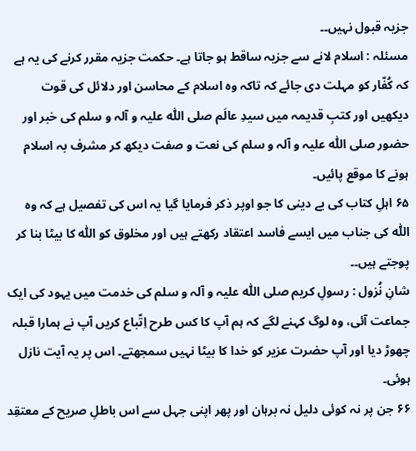جزیہ قبول نہیں۔۔
مسئلہ : اسلام لانے سے جزیہ ساقط ہو جاتا ہے۔ حکمت جزیہ مقرر کرنے کی یہ ہے کہ کُفّار کو مہلت دی جائے کہ تاکہ وہ اسلام کے محاسن اور دلائل کی قوت دیکھیں اور کتبِ قدیمہ میں سیدِ عالَم صلی اللّٰہ علیہ و آلہ و سلم کی خبر اور حضور صلی اللّٰہ علیہ و آلہ و سلم کی نعت و صفت دیکھ کر مشرف بہ اسلام ہونے کا موقع پائیں۔
۶۵ اہلِ کتاب کی بے دینی کا جو اوپر ذکر فرمایا گیا یہ اس کی تفصیل ہے کہ وہ اللّٰہ کی جناب میں ایسے فاسد اعتقاد رکھتے ہیں اور مخلوق کو اللّٰہ کا بیٹا بنا کر پوجتے ہیں۔۔
شانِ نُزول : رسولِ کریم صلی اللّٰہ علیہ و آلہ و سلم کی خدمت میں یہود کی ایک جماعت آئی، وہ لوگ کہنے لگے کہ ہم آپ کا کس طرح اِتّباع کریں آپ نے ہمارا قبلہ چھوڑ دیا اور آپ حضرت عزیر کو خدا کا بیٹا نہیں سمجھتے۔ اس پر یہ آیت نازل ہوئی۔
۶۶ جن پر نہ کوئی دلیل نہ برہان اور پھر اپنی جہل سے اس باطلِ صریح کے معتقِد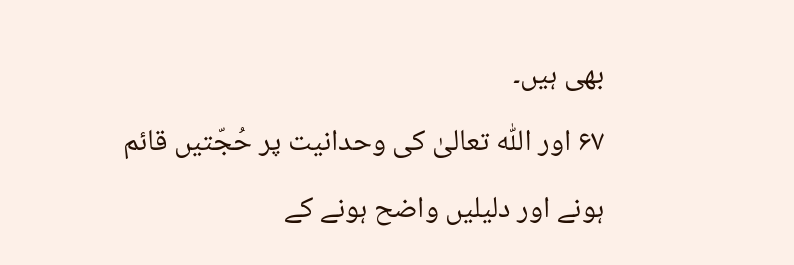بھی ہیں۔
۶۷ اور اللّٰہ تعالیٰ کی وحدانیت پر حُجّتیں قائم ہونے اور دلیلیں واضح ہونے کے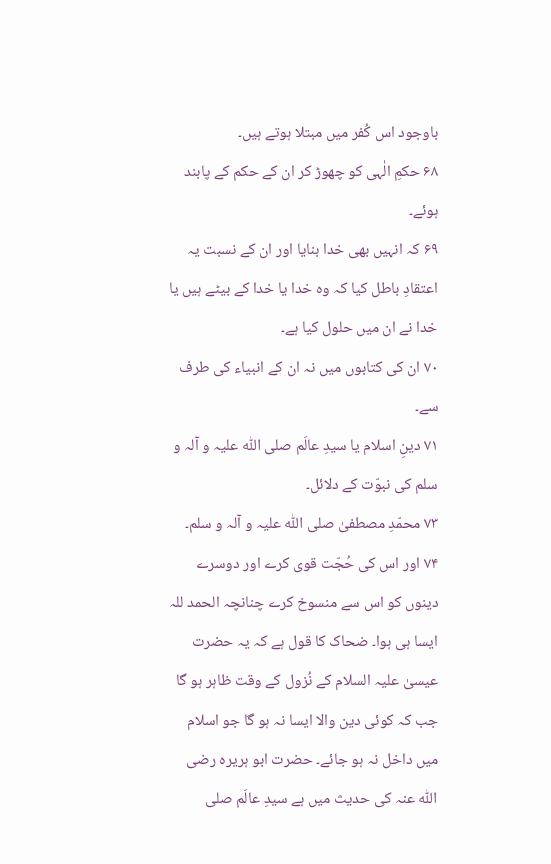باوجود اس کُفر میں مبتلا ہوتے ہیں۔
۶۸ حکمِ الٰہی کو چھوڑ کر ان کے حکم کے پابند ہوئے۔
۶۹ کہ انہیں بھی خدا بنایا اور ان کے نسبت یہ اعتقادِ باطل کیا کہ وہ خدا یا خدا کے بیٹے ہیں یا خدا نے ان میں حلول کیا ہے۔
۷۰ ان کی کتابوں میں نہ ان کے انبیاء کی طرف سے۔
۷۱ دینِ اسلام یا سیدِ عالَم صلی اللّٰہ علیہ و آلہ و سلم کی نبوّت کے دلائل۔
۷۳ محمّدِ مصطفیٰ صلی اللّٰہ علیہ و آلہ و سلم۔
۷۴ اور اس کی حُجّت قوی کرے اور دوسرے دینوں کو اس سے منسوخ کرے چنانچہ الحمد للہ ایسا ہی ہوا۔ ضحاک کا قول ہے کہ یہ حضرت عیسیٰ علیہ السلام کے نُزول کے وقت ظاہر ہو گا جب کہ کوئی دین والا ایسا نہ ہو گا جو اسلام میں داخل نہ ہو جائے۔ حضرت ابو ہریرہ رضی اللّٰہ عنہ کی حدیث میں ہے سیدِ عالَم صلی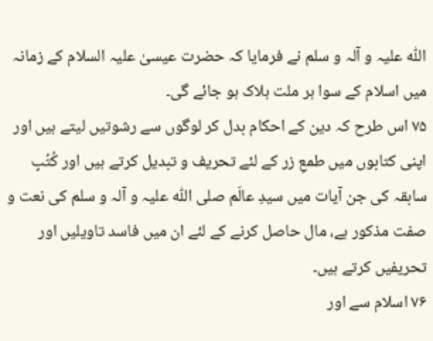اللّٰہ علیہ و آلہ و سلم نے فرمایا کہ حضرت عیسیٰ علیہ السلام کے زمانہ میں اسلام کے سوا ہر ملت ہلاک ہو جائے گی۔
۷۵ اس طرح کہ دین کے احکام بدل کر لوگوں سے رشوتیں لیتے ہیں اور اپنی کتابوں میں طمعِ زر کے لئے تحریف و تبدیل کرتے ہیں اور کُتُبِ سابقہ کی جن آیات میں سیدِ عالَم صلی اللّٰہ علیہ و آلہ و سلم کی نعت و صفت مذکور ہے، مال حاصل کرنے کے لئے ان میں فاسد تاویلیں اور تحریفیں کرتے ہیں۔
۷۶ اسلام سے اور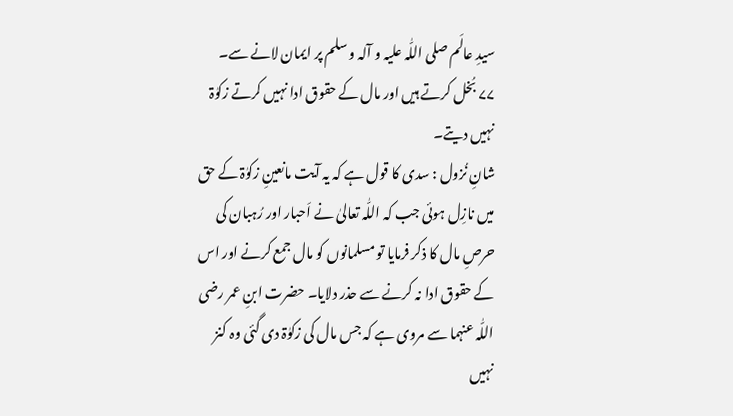سیدِ عالَم صلی اللّٰہ علیہ و آلہ و سلم پر ایمان لانے سے۔
۷۷ بُخل کرتے ہیں اور مال کے حقوق ادا نہیں کرتے زکوٰۃ نہیں دیتے۔
شانِ نُزول : سدی کا قول ہے کہ یہ آیت مانعینِ زکوٰۃ کے حق میں نازِل ہوئی جب کہ اللّٰہ تعالیٰ نے اَحبار اور رُہبان کی حرصِ مال کا ذکر فرمایا تو مسلمانوں کو مال جمع کرنے اور اس کے حقوق ادا نہ کرنے سے حذر دلایا۔ حضرت ابنِ عمر رضی اللّٰہ عنہما سے مروی ہے کہ جس مال کی زکوٰۃ دی گئی وہ کنز نہیں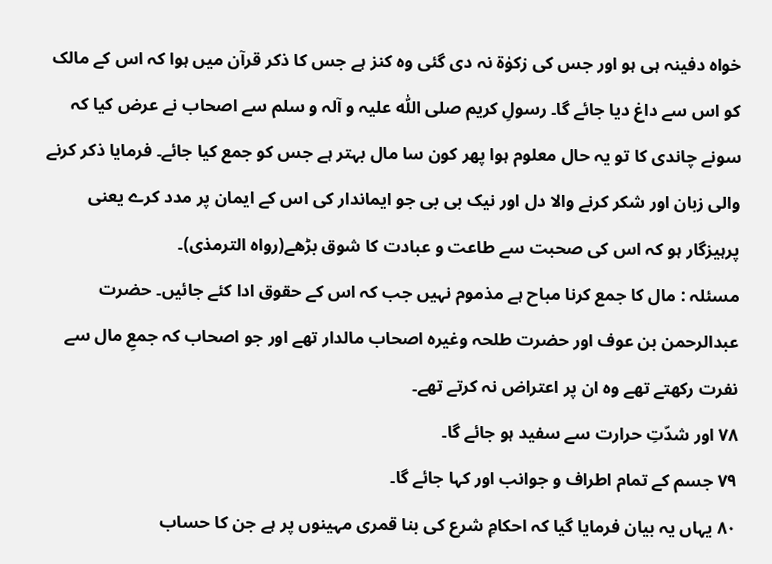خواہ دفینہ ہی ہو اور جس کی زکوٰۃ نہ دی گئی وہ کنز ہے جس کا ذکر قرآن میں ہوا کہ اس کے مالک کو اس سے داغ دیا جائے گا۔ رسولِ کریم صلی اللّٰہ علیہ و آلہ و سلم سے اصحاب نے عرض کیا کہ سونے چاندی کا تو یہ حال معلوم ہوا پھر کون سا مال بہتر ہے جس کو جمع کیا جائے۔ فرمایا ذکر کرنے والی زبان اور شکر کرنے والا دل اور نیک بی بی جو ایماندار کی اس کے ایمان پر مدد کرے یعنی پرہیزگار ہو کہ اس کی صحبت سے طاعت و عبادت کا شوق بڑھے(رواہ الترمذی)۔
مسئلہ : مال کا جمع کرنا مباح ہے مذموم نہیں جب کہ اس کے حقوق ادا کئے جائیں۔ حضرت عبدالرحمن بن عوف اور حضرت طلحہ وغیرہ اصحاب مالدار تھے اور جو اصحاب کہ جمعِ مال سے نفرت رکھتے تھے وہ ان پر اعتراض نہ کرتے تھے۔
۷۸ اور شدّتِ حرارت سے سفید ہو جائے گا۔
۷۹ جسم کے تمام اطراف و جوانب اور کہا جائے گا۔
۸۰ یہاں یہ بیان فرمایا گیا کہ احکامِ شرع کی بنا قمری مہینوں پر ہے جن کا حساب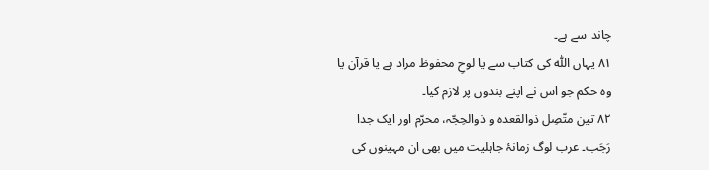چاند سے ہے۔
۸۱ یہاں اللّٰہ کی کتاب سے یا لوحِ محفوظ مراد ہے یا قرآن یا وہ حکم جو اس نے اپنے بندوں پر لازم کیا۔
۸۲ تین متّصِل ذوالقعدہ و ذوالحِجّہ، محرّم اور ایک جدا رَجَب۔ عرب لوگ زمانۂ جاہلیت میں بھی ان مہینوں کی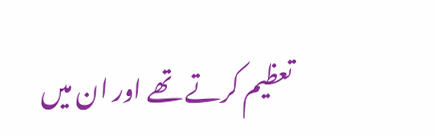تعظیم کرتے تھے اور ان میں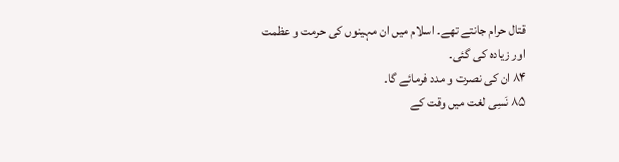قتال حرام جانتے تھے۔ اسلام میں ان مہینوں کی حرمت و عظمت اور زیادہ کی گئی۔
۸۴ ان کی نصرت و مدد فرمائے گا۔
۸۵ نَسِی لغت میں وقت کے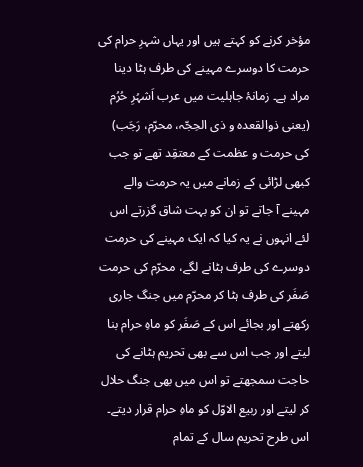مؤخر کرنے کو کہتے ہیں اور یہاں شہرِ حرام کی حرمت کا دوسرے مہینے کی طرف ہٹا دینا مراد ہے۔ زمانۂ جاہلیت میں عرب اَشہُرِ حُرُم (یعنی ذوالقعدہ و ذی الحِجّہ، محرّم، رَجَب) کی حرمت و عظمت کے معتقِد تھے تو جب کبھی لڑائی کے زمانے میں یہ حرمت والے مہینے آ جاتے تو ان کو بہت شاق گزرتے اس لئے انہوں نے یہ کیا کہ ایک مہینے کی حرمت دوسرے کی طرف ہٹانے لگے، محرّم کی حرمت صَفَر کی طرف ہٹا کر محرّم میں جنگ جاری رکھتے اور بجائے اس کے صَفَر کو ماہِ حرام بنا لیتے اور جب اس سے بھی تحریم ہٹانے کی حاجت سمجھتے تو اس میں بھی جنگ حلال کر لیتے اور ربیع الاوّل کو ماہِ حرام قرار دیتے۔ اس طرح تحریم سال کے تمام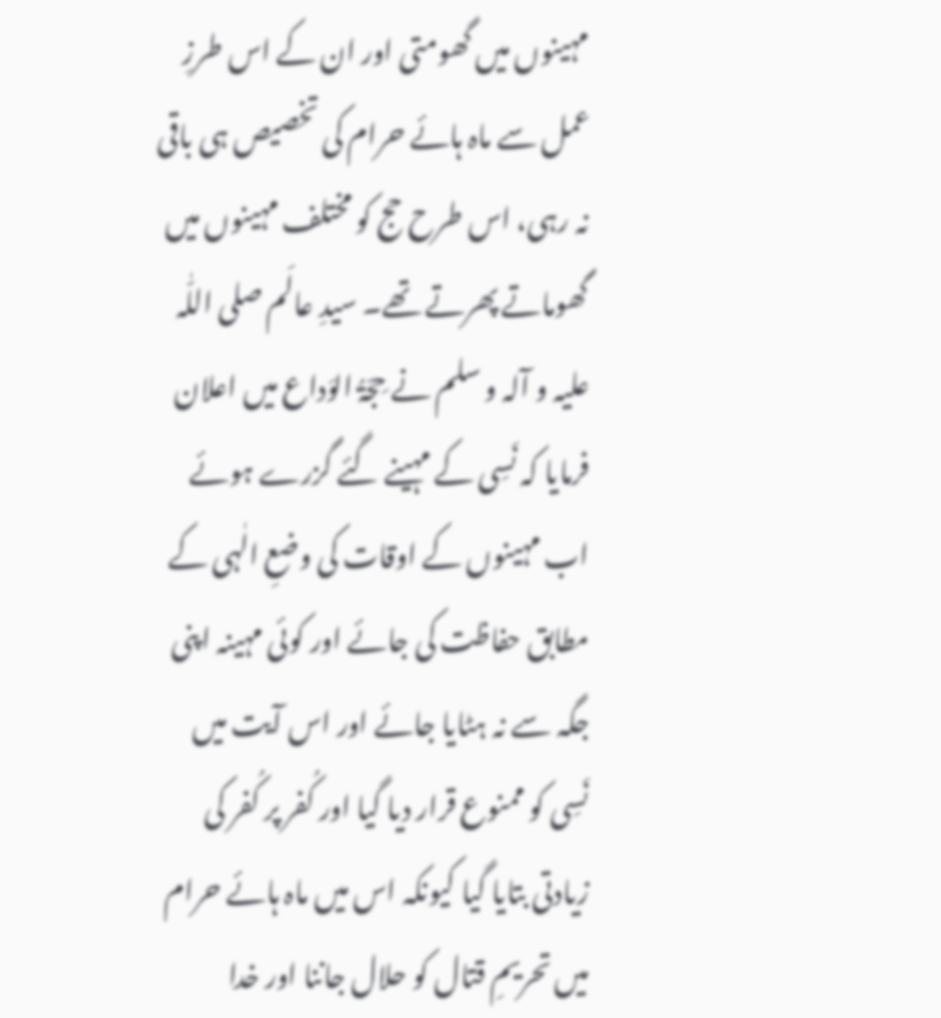مہینوں میں گھومتی اور ان کے اس طرزِ عمل سے ماہ ہائے حرام کی تخصیص ہی باقی نہ رہی، اس طرح حج کو مختلف مہینوں میں گھوماتے پھرتے تھے۔ سیدِ عالَم صلی اللّٰہ علیہ و آلہ و سلم نے حِجّۃُ الوَداع میں اعلان فرمایا کہ نَسِی کے مہینے گئے گزرے ہوئے اب مہینوں کے اوقات کی وضعِ الٰہی کے مطابق حفاظت کی جائے اور کوئی مہینہ اپنی جگہ سے نہ ہٹایا جائے اور اس آیت میں نَسِی کو ممنوع قرار دیا گیا اور کُفر پر کُفر کی زیادتی بتایا گیا کیونکہ اس میں ماہ ہائے حرام میں تحریمِ قتال کو حلال جاننا اور خدا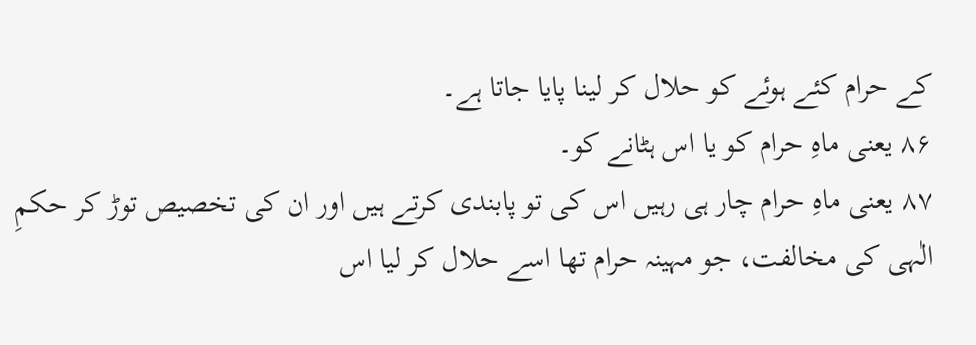کے حرام کئے ہوئے کو حلال کر لینا پایا جاتا ہے۔
۸۶ یعنی ماہِ حرام کو یا اس ہٹانے کو۔
۸۷ یعنی ماہِ حرام چار ہی رہیں اس کی تو پابندی کرتے ہیں اور ان کی تخصیص توڑ کر حکمِ الٰہی کی مخالفت، جو مہینہ حرام تھا اسے حلال کر لیا اس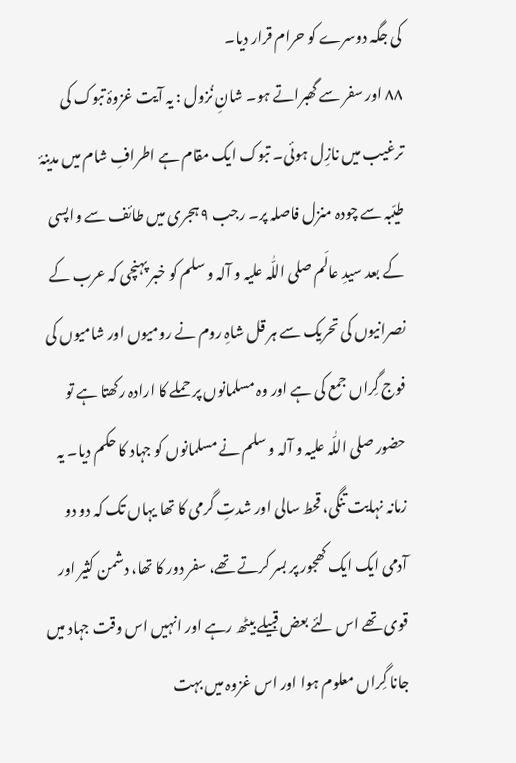کی جگہ دوسرے کو حرام قرار دیا۔
۸۸ اور سفر سے گھبراتے ہو۔ شانِ نُزول : یہ آیت غزوۂ تبوک کی ترغیب میں نازِل ہوئی۔ تبوک ایک مقام ہے اطرافِ شام میں مدینۂ طیّبہ سے چودہ منزل فاصلہ پر۔ رجب ۹ ہجری میں طائف سے واپسی کے بعد سیدِ عالَم صلی اللّٰہ علیہ و آلہ و سلم کو خبر پہنچی کہ عرب کے نصرانیوں کی تحریک سے ہر قل شاہِ روم نے رومیوں اور شامیوں کی فوج گِراں جمع کی ہے اور وہ مسلمانوں پر حملے کا ارادہ رکھتا ہے تو حضور صلی اللّٰہ علیہ و آلہ و سلم نے مسلمانوں کو جہاد کا حکم دیا۔ یہ زمانہ نہایت تنگی، قحط سالی اور شدتِ گرمی کا تھا یہاں تک کہ دو دو آدمی ایک ایک کھجور پر بسر کرتے تھے، سفر دور کا تھا، دشمن کثیر اور قوی تھے اس لئے بعض قبیلے بیٹھ رہے اور انہیں اس وقت جہاد میں جانا گِراں معلوم ہوا اور اس غزوہ میں بہت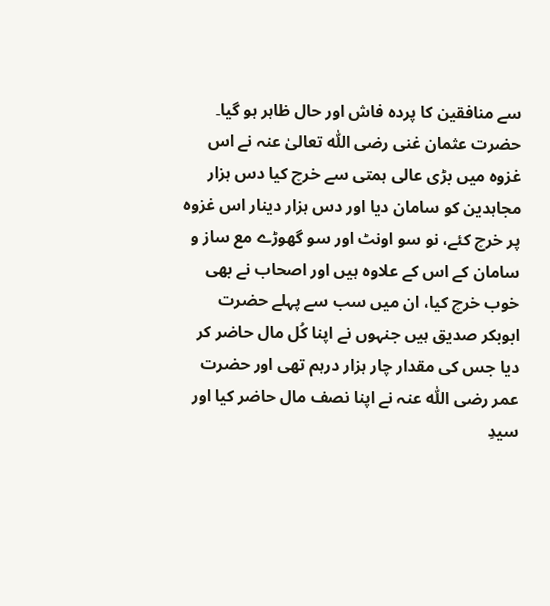سے منافقین کا پردہ فاش اور حال ظاہر ہو گیا۔ حضرت عثمان غنی رضی اللّٰہ تعالیٰ عنہ نے اس غزوہ میں بڑی عالی ہمتی سے خرچ کیا دس ہزار مجاہدین کو سامان دیا اور دس ہزار دینار اس غزوہ پر خرچ کئے، نو سو اونٹ اور سو گھوڑے مع ساز و سامان کے اس کے علاوہ ہیں اور اصحاب نے بھی خوب خرچ کیا، ان میں سب سے پہلے حضرت ابوبکر صدیق ہیں جنہوں نے اپنا کُل مال حاضر کر دیا جس کی مقدار چار ہزار درہم تھی اور حضرت عمر رضی اللّٰہ عنہ نے اپنا نصف مال حاضر کیا اور سیدِ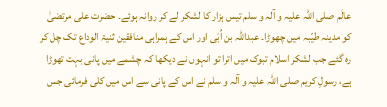عالَم صلی اللّٰہ علیہ و آلہ و سلم تیس ہزار کا لشکر لے کر روانہ ہوئے۔ حضرت علی مرتضیٰ کو مدینہ طیّبہ میں چھوڑا۔ عبداللّٰہ بن اُبَی اور اس کے ہمراہی منافقین ثنیۃ الوداع تک چل کر رہ گئے جب لشکر اسلام تبوک میں اترا تو انہوں نے دیکھا کہ چشمے میں پانی بہت تھوڑا ہے، رسولِ کریم صلی اللّٰہ علیہ و آلہ و سلم نے اس کے پانی سے اس میں کلی فرمائی جس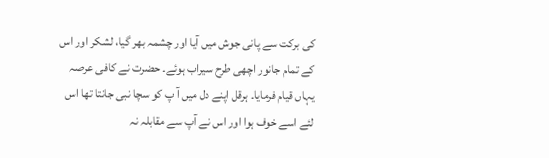کی برکت سے پانی جوش میں آیا اور چشمہ بھر گیا، لشکر اور اس کے تمام جانور اچھی طرح سیراب ہوئے۔ حضرت نے کافی عرصہ یہاں قیام فرمایا۔ ہرقل اپنے دل میں آ پ کو سچا نبی جانتا تھا اس لئے اسے خوف ہوا اور اس نے آپ سے مقابلہ نہ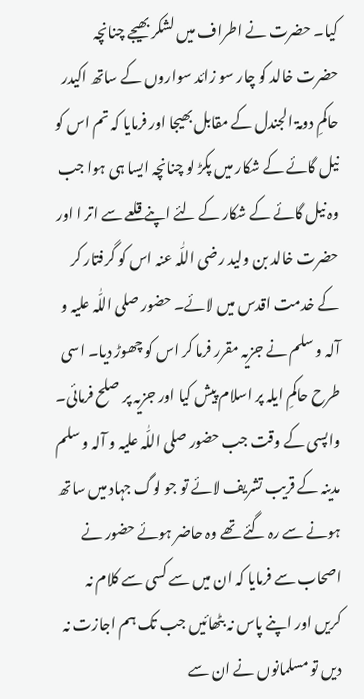کیا۔ حضرت نے اطراف میں لشکر بھیجے چنانچہ حضرت خالد کو چار سو زائد سواروں کے ساتھ اکیدر حاکمِ دومۃ الجندل کے مقابل بھیجا اور فرمایا کہ تم اس کو نیل گائے کے شکار میں پکڑ لو چنانچہ ایسا ہی ہوا جب وہ نیل گائے کے شکار کے لئے اپنے قلعے سے اتر ا اور حضرت خالد بن ولید رضی اللّٰہ عنہ اس کو گرفتار کر کے خدمت اقدس میں لائے۔ حضور صلی اللّٰہ علیہ و آلہ و سلم نے جزیہ مقرر فرما کر اس کو چھوڑ دیا۔ اسی طرح حاکمِ ایلہ پر اسلام پیش کیا اور جزیہ پر صلح فرمائی۔ واپسی کے وقت جب حضور صلی اللّٰہ علیہ و آلہ و سلم مدینہ کے قریب تشریف لائے تو جو لوگ جہاد میں ساتھ ہونے سے رہ گئے تھے وہ حاضر ہوئے حضور نے اصحاب سے فرمایا کہ ان میں سے کسی سے کلام نہ کریں اور اپنے پاس نہ بٹھائیں جب تک ہم اجازت نہ دیں تو مسلمانوں نے ان سے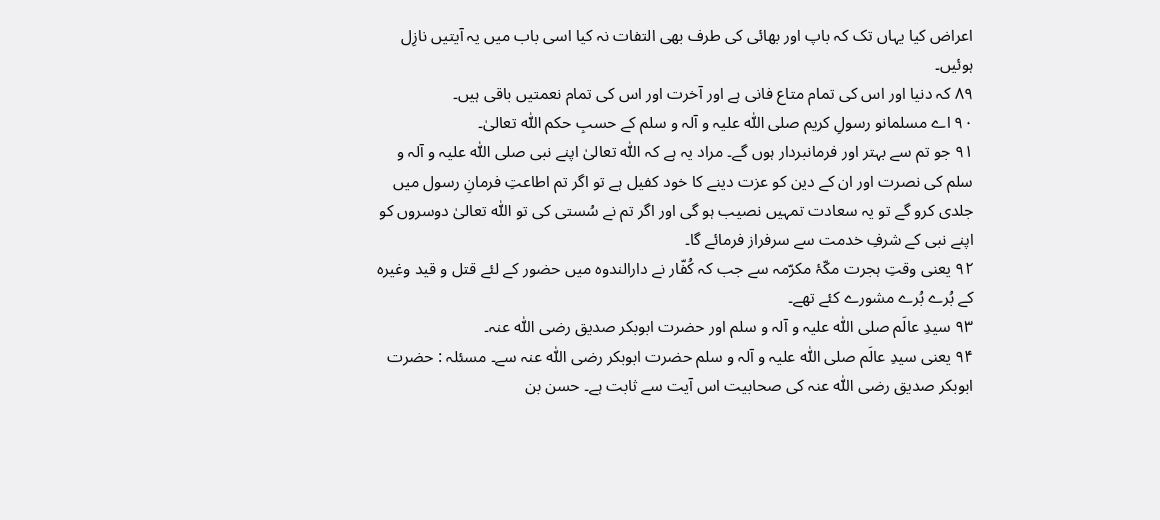اعراض کیا یہاں تک کہ باپ اور بھائی کی طرف بھی التفات نہ کیا اسی باب میں یہ آیتیں نازِل ہوئیں۔
۸۹ کہ دنیا اور اس کی تمام متاع فانی ہے اور آخرت اور اس کی تمام نعمتیں باقی ہیں۔
۹۰ اے مسلمانو رسولِ کریم صلی اللّٰہ علیہ و آلہ و سلم کے حسبِ حکم اللّٰہ تعالیٰ۔
۹۱ جو تم سے بہتر اور فرمانبردار ہوں گے۔ مراد یہ ہے کہ اللّٰہ تعالیٰ اپنے نبی صلی اللّٰہ علیہ و آلہ و سلم کی نصرت اور ان کے دین کو عزت دینے کا خود کفیل ہے تو اگر تم اطاعتِ فرمانِ رسول میں جلدی کرو گے تو یہ سعادت تمہیں نصیب ہو گی اور اگر تم نے سُستی کی تو اللّٰہ تعالیٰ دوسروں کو اپنے نبی کے شرفِ خدمت سے سرفراز فرمائے گا۔
۹۲ یعنی وقتِ ہجرت مکّۂ مکرّمہ سے جب کہ کُفّار نے دارالندوہ میں حضور کے لئے قتل و قید وغیرہ کے بُرے بُرے مشورے کئے تھے۔
۹۳ سیدِ عالَم صلی اللّٰہ علیہ و آلہ و سلم اور حضرت ابوبکر صدیق رضی اللّٰہ عنہ۔
۹۴ یعنی سیدِ عالَم صلی اللّٰہ علیہ و آلہ و سلم حضرت ابوبکر رضی اللّٰہ عنہ سے۔ مسئلہ : حضرت ابوبکر صدیق رضی اللّٰہ عنہ کی صحابیت اس آیت سے ثابت ہے۔ حسن بن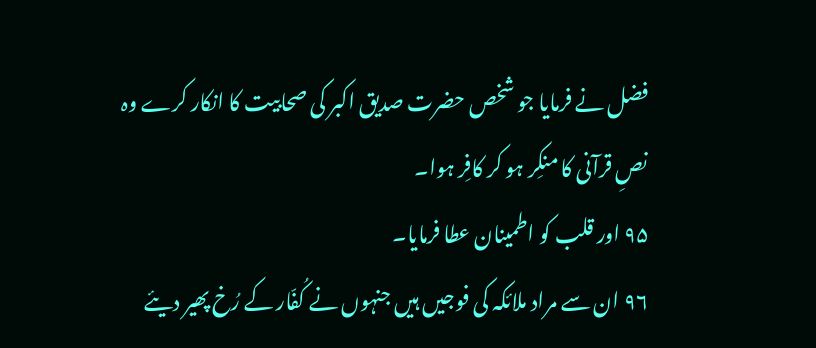فضل نے فرمایا جو شخص حضرت صدیق اکبر کی صحابیت کا انکار کرے وہ نصِ قرآنی کا منکِر ہو کر کافِر ہوا۔
۹۵ اور قلب کو اطمینان عطا فرمایا۔
۹۶ ان سے مراد ملائکہ کی فوجیں ہیں جنہوں نے کُفّار کے رُخ پھیر دیئے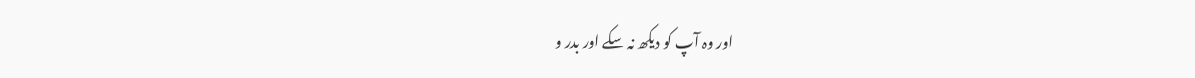اور وہ آپ کو دیکھ نہ سکے اور بدر و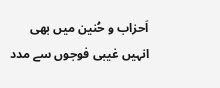اَحزاب و حُنین میں بھی انہیں غیبی فوجوں سے مدد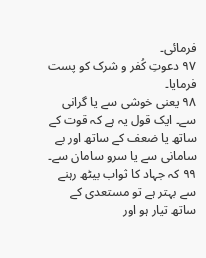فرمائی۔
۹۷ دعوتِ کُفر و شرک کو پست فرمایا۔
۹۸ یعنی خوشی سے یا گرانی سے۔ ایک قول یہ ہے کہ قوت کے ساتھ یا ضعف کے ساتھ اور بے سامانی سے یا سرو سامان سے۔
۹۹ کہ جہاد کا ثواب بیٹھ رہنے سے بہتر ہے تو مستعدی کے ساتھ تیار ہو اور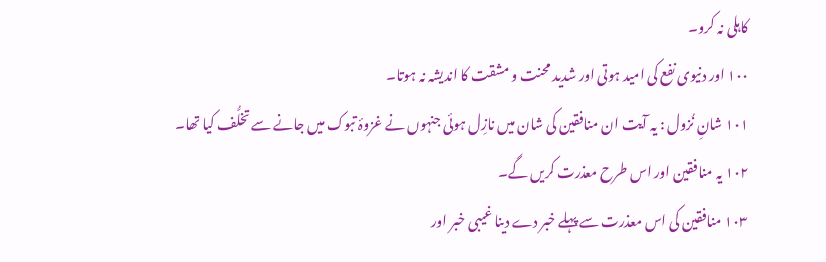کاہلی نہ کرو۔
۱۰۰ اور دنیوی نفع کی امید ہوتی اور شدید محنت و مشقت کا اندیشہ نہ ہوتا۔
۱۰۱ شانِ نُزول : یہ آیت ان منافقین کی شان میں نازِل ہوئی جنہوں نے غزوۂ تبوک میں جانے سے تخلُّف کیا تھا۔
۱۰۲ یہ منافقین اور اس طرح معذرت کریں گے۔
۱۰۳ منافقین کی اس معذرت سے پہلے خبر دے دینا غیبی خبر اور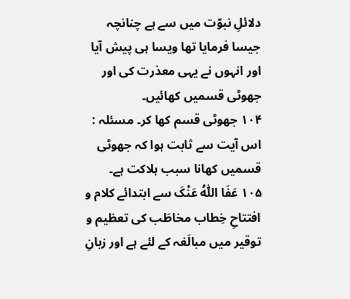دلائلِ نبوّت میں سے ہے چنانچہ جیسا فرمایا تھا ویسا ہی پیش آیا اور انہوں نے یہی معذرت کی اور جھوٹی قسمیں کھائیں۔
۱۰۴ جھوٹی قسم کھا کر۔ مسئلہ : اس آیت سے ثابت ہوا کہ جھوٹی قسمیں کھانا سبب ہلاکت ہے۔
۱۰۵ عَفَا اللّٰہُ عَنْکَ سے ابتدائے کلام و افتتاحِ خِطاب مخاطَب کی تعظیم و توقیر میں مبالَغہ کے لئے ہے اور زبانِ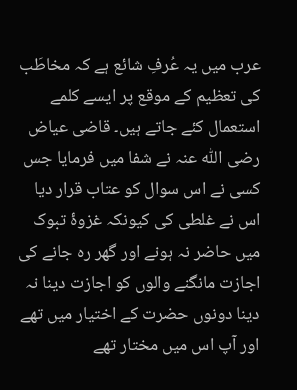عرب میں یہ عُرفِ شائع ہے کہ مخاطَب کی تعظیم کے موقع پر ایسے کلمے استعمال کئے جاتے ہیں۔ قاضی عیاض رضی اللّٰہ عنہ نے شفا میں فرمایا جس کسی نے اس سوال کو عتاب قرار دیا اس نے غلطی کی کیونکہ غزوۂ تبوک میں حاضر نہ ہونے اور گھر رہ جانے کی اجازت مانگنے والوں کو اجازت دینا نہ دینا دونوں حضرت کے اختیار میں تھے اور آپ اس میں مختار تھے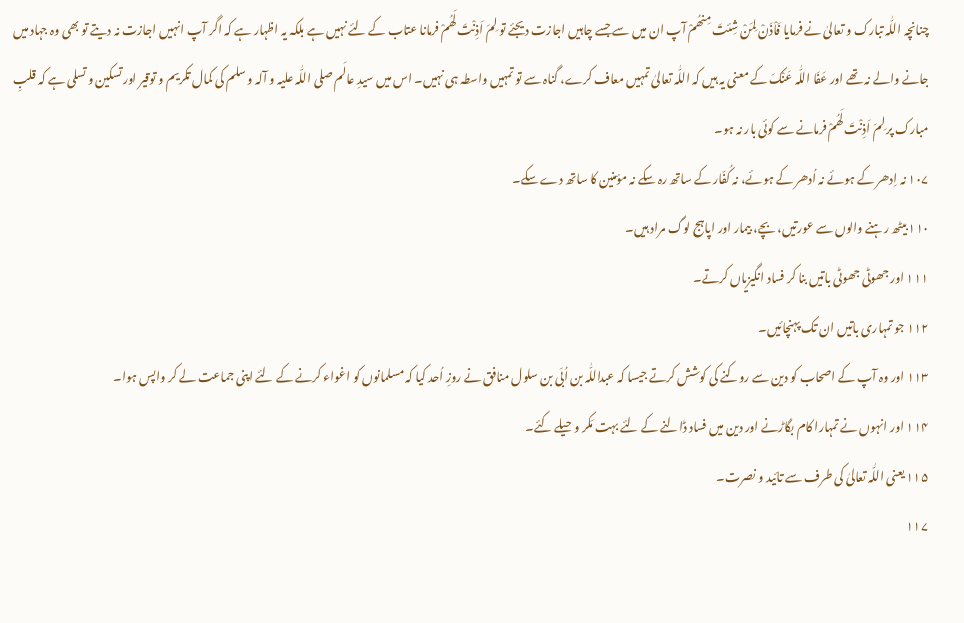چنانچہ اللّٰہ تبارک و تعالیٰ نے فرمایا فَاْذَنْ لِمَنْ شِئتَ مِنھُمْ آپ ان میں سے جسے چاہیں اجازت دیجئے تو لِمَ اَذِنْتَ لَھُمْ فرمانا عتاب کے لئے نہیں ہے بلکہ یہ اظہار ہے کہ اگر آپ انہیں اجازت نہ دیتے تو بھی وہ جہاد میں جانے والے نہ تھے اور عَفَا اللّٰہ عَنْکَ کے معنی یہ ہیں کہ اللّٰہ تعالیٰ تمہیں معاف کرے، گناہ سے تو تمہیں واسطہ ہی نہیں۔ اس میں سیدِ عالَم صلی اللّٰہ علیہ و آلہ و سلم کی کمال تکریم و توقیر اور تسکین و تسلی ہے کہ قلبِ مبارک پر لِمَ اَذِنْتَ لَھُمْ فرمانے سے کوئی بار نہ ہو۔
۱۰۷ نہ اِدھر کے ہوئے نہ اُدھر کے ہوئے، نہ کُفّار کے ساتھ رہ سکے نہ مؤمنین کا ساتھ دے سکے۔
۱۱۰ بیٹھ رہنے والوں سے عورتیں، بچے، بیمار اور اپاہج لوگ مراد ہیں۔
۱۱۱ اور جھوٹی جھوٹی باتیں بنا کر فساد انگیزیاں کرتے۔
۱۱۲ جو تمہاری باتیں ان تک پہنچائیں۔
۱۱۳ اور وہ آپ کے اصحاب کو دین سے روکنے کی کوشش کرتے جیسا کہ عبداللّٰہ بن اُبَی بن سلول منافق نے روزِ اُحد کیا کہ مسلمانوں کو اغواء کرنے کے لئے اپنی جماعت لے کر واپس ہوا۔
۱۱۴ اور انہوں نے تمہارا کام بگاڑنے اور دین میں فساد ڈالنے کے لئے بہت مَکر و حیلے کئے۔
۱۱۵ یعنی اللّٰہ تعالیٰ کی طرف سے تائید و نصرت۔
۱۱۷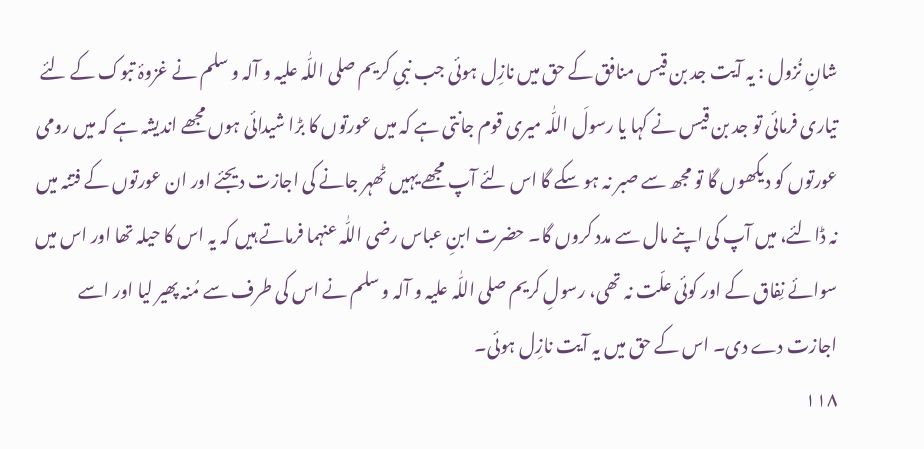شانِ نُزول : یہ آیت جد بن قیس منافق کے حق میں نازِل ہوئی جب نبیِ کریم صلی اللّٰہ علیہ و آلہ و سلم نے غزوۂ تبوک کے لئے تیاری فرمائی تو جد بن قیس نے کہا یا رسولَ اللّٰہ میری قوم جانتی ہے کہ میں عورتوں کا بڑا شیدائی ہوں مجھے اندیشہ ہے کہ میں رومی عورتوں کو دیکھوں گا تو مجھ سے صبر نہ ہو سکے گا اس لئے آپ مجھے یہیں ٹھہر جانے کی اجازت دیجئے اور ان عورتوں کے فتنہ میں نہ ڈالئے، میں آپ کی اپنے مال سے مدد کروں گا۔ حضرت ابنِ عباس رضی اللّٰہ عنہما فرماتے ہیں کہ یہ اس کا حیلہ تھا اور اس میں سوائے نِفاق کے اور کوئی علّت نہ تھی، رسولِ کریم صلی اللّٰہ علیہ و آلہ و سلم نے اس کی طرف سے مُنہ پھیر لیا اور اسے اجازت دے دی۔ اس کے حق میں یہ آیت نازِل ہوئی۔
۱۱۸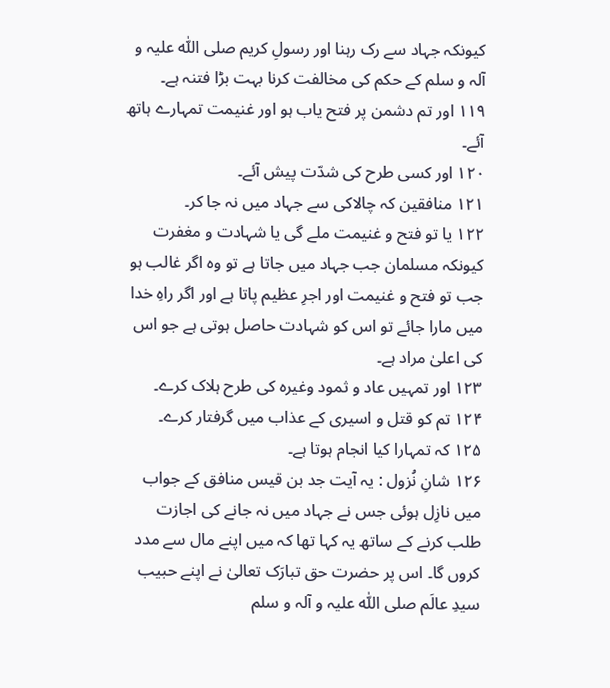کیونکہ جہاد سے رک رہنا اور رسولِ کریم صلی اللّٰہ علیہ و آلہ و سلم کے حکم کی مخالفت کرنا بہت بڑا فتنہ ہے۔
۱۱۹ اور تم دشمن پر فتح یاب ہو اور غنیمت تمہارے ہاتھ آئے۔
۱۲۰ اور کسی طرح کی شدّت پیش آئے۔
۱۲۱ منافقین کہ چالاکی سے جہاد میں نہ جا کر۔
۱۲۲ یا تو فتح و غنیمت ملے گی یا شہادت و مغفرت کیونکہ مسلمان جب جہاد میں جاتا ہے تو وہ اگر غالب ہو جب تو فتح و غنیمت اور اجرِ عظیم پاتا ہے اور اگر راہِ خدا میں مارا جائے تو اس کو شہادت حاصل ہوتی ہے جو اس کی اعلیٰ مراد ہے۔
۱۲۳ اور تمہیں عاد و ثمود وغیرہ کی طرح ہلاک کرے۔
۱۲۴ تم کو قتل و اسیری کے عذاب میں گرفتار کرے۔
۱۲۵ کہ تمہارا کیا انجام ہوتا ہے۔
۱۲۶ شانِ نُزول : یہ آیت جد بن قیس منافق کے جواب میں نازِل ہوئی جس نے جہاد میں نہ جانے کی اجازت طلب کرنے کے ساتھ یہ کہا تھا کہ میں اپنے مال سے مدد کروں گا۔ اس پر حضرت حق تبارَک تعالیٰ نے اپنے حبیب سیدِ عالَم صلی اللّٰہ علیہ و آلہ و سلم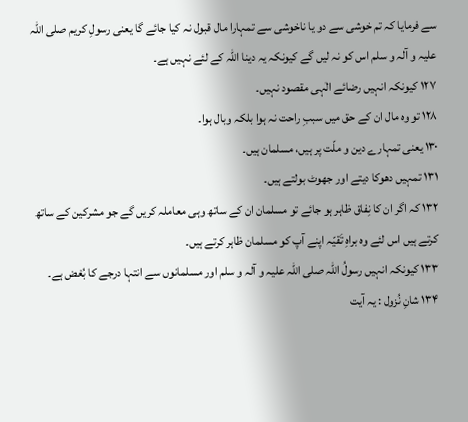سے فرمایا کہ تم خوشی سے دو یا ناخوشی سے تمہارا مال قبول نہ کیا جائے گا یعنی رسولِ کریم صلی اللّٰہ علیہ و آلہ و سلم اس کو نہ لیں گے کیونکہ یہ دینا اللّٰہ کے لئے نہیں ہے۔
۱۲۷ کیونکہ انہیں رضائے الٰہی مقصود نہیں۔
۱۲۸ تو وہ مال ان کے حق میں سببِ راحت نہ ہوا بلکہ وبال ہوا۔
۱۳۰ یعنی تمہارے دین و ملّت پر ہیں، مسلمان ہیں۔
۱۳۱ تمہیں دھوکا دیتے اور جھوٹ بولتے ہیں۔
۱۳۲ کہ اگر ان کا نِفاق ظاہر ہو جائے تو مسلمان ان کے ساتھ وہی معاملہ کریں گے جو مشرکین کے ساتھ کرتے ہیں اس لئے وہ براہِ تَقیّہ اپنے آپ کو مسلمان ظاہر کرتے ہیں۔
۱۳۳ کیونکہ انہیں رسولُ اللّٰہ صلی اللّٰہ علیہ و آلہ و سلم اور مسلمانوں سے انتہا درجے کا بُغض ہے۔
۱۳۴ شانِ نُزول : یہ آیت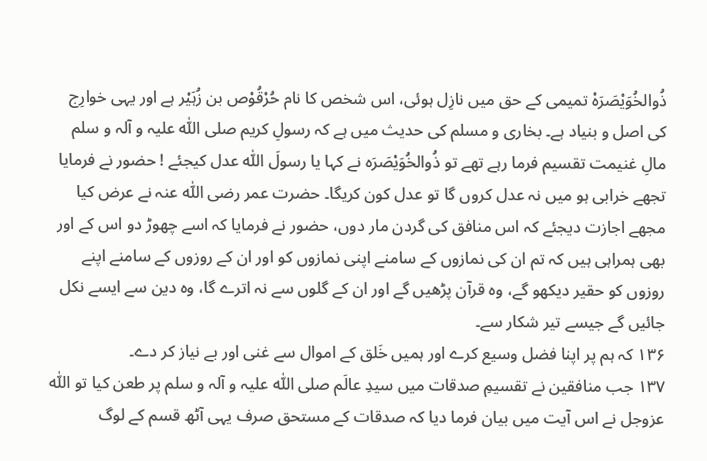ذُوالخُوَیْصَرَہْ تمیمی کے حق میں نازِل ہوئی، اس شخص کا نام حُرْقُوْص بن زُہَیْر ہے اور یہی خوارِج کی اصل و بنیاد ہے۔ بخاری و مسلم کی حدیث میں ہے کہ رسولِ کریم صلی اللّٰہ علیہ و آلہ و سلم مالِ غنیمت تقسیم فرما رہے تھے تو ذُوالخُوَیْصَرَہ نے کہا یا رسولَ اللّٰہ عدل کیجئے ! حضور نے فرمایا تجھے خرابی ہو میں نہ عدل کروں گا تو عدل کون کریگا۔ حضرت عمر رضی اللّٰہ عنہ نے عرض کیا مجھے اجازت دیجئے کہ اس منافق کی گردن مار دوں، حضور نے فرمایا کہ اسے چھوڑ دو اس کے اور بھی ہمراہی ہیں کہ تم ان کی نمازوں کے سامنے اپنی نمازوں کو اور ان کے روزوں کے سامنے اپنے روزوں کو حقیر دیکھو گے، وہ قرآن پڑھیں گے اور ان کے گلوں سے نہ اترے گا، وہ دین سے ایسے نکل جائیں گے جیسے تیر شکار سے۔
۱۳۶ کہ ہم پر اپنا فضل وسیع کرے اور ہمیں خَلق کے اموال سے غنی اور بے نیاز کر دے۔
۱۳۷ جب منافقین نے تقسیمِ صدقات میں سیدِ عالَم صلی اللّٰہ علیہ و آلہ و سلم پر طعن کیا تو اللّٰہ عزوجل نے اس آیت میں بیان فرما دیا کہ صدقات کے مستحق صرف یہی آٹھ قسم کے لوگ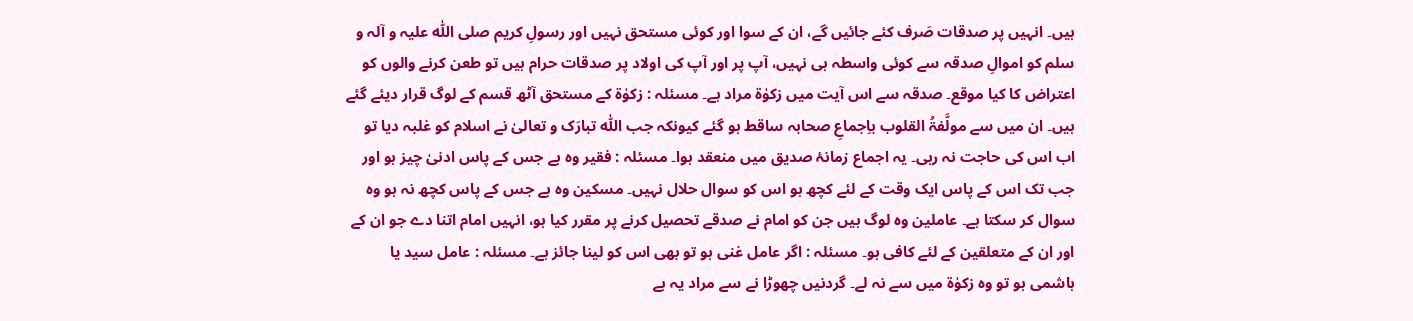ہیں۔ انہیں پر صدقات صَرف کئے جائیں گے، ان کے سوا اور کوئی مستحق نہیں اور رسولِ کریم صلی اللّٰہ علیہ و آلہ و سلم کو اموالِ صدقہ سے کوئی واسطہ ہی نہیں، آپ پر اور آپ کی اولاد پر صدقات حرام ہیں تو طعن کرنے والوں کو اعتراض کا کیا موقع۔ صدقہ سے اس آیت میں زکوٰۃ مراد ہے۔ مسئلہ : زکوٰۃ کے مستحق آٹھ قسم کے لوگ قرار دیئے گئے ہیں۔ ان میں سے مولَّفۃُ القلوب باِجماعِ صحابہ ساقط ہو گئے کیونکہ جب اللّٰہ تبارَک و تعالیٰ نے اسلام کو غلبہ دیا تو اب اس کی حاجت نہ رہی۔ یہ اجماع زمانۂ صدیق میں منعقد ہوا۔ مسئلہ : فقیر وہ ہے جس کے پاس ادنیٰ چیز ہو اور جب تک اس کے پاس ایک وقت کے لئے کچھ ہو اس کو سوال حلال نہیں۔ مسکین وہ ہے جس کے پاس کچھ نہ ہو وہ سوال کر سکتا ہے۔ عاملین وہ لوگ ہیں جن کو امام نے صدقے تحصیل کرنے پر مقرر کیا ہو، انہیں امام اتنا دے جو ان کے اور ان کے متعلقین کے لئے کافی ہو۔ مسئلہ : اگر عامل غنی ہو تو بھی اس کو لینا جائز ہے۔ مسئلہ : عامل سید یا ہاشمی ہو تو وہ زکوٰۃ میں سے نہ لے۔ گردنیں چھوڑا نے سے مراد یہ ہے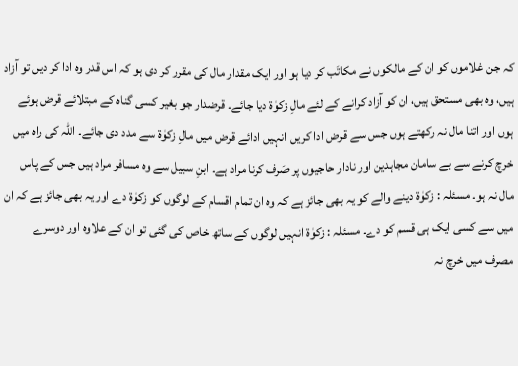کہ جن غلاموں کو ان کے مالکوں نے مکاتَب کر دیا ہو اور ایک مقدار مال کی مقرر کر دی ہو کہ اس قدر وہ ادا کر دیں تو آزاد ہیں، وہ بھی مستحق ہیں، ان کو آزاد کرانے کے لئے مالِ زکوٰۃ دیا جائے۔ قرضدار جو بغیر کسی گناہ کے مبتلائے قرض ہوئے ہوں اور اتنا مال نہ رکھتے ہوں جس سے قرض ادا کریں انہیں ادائے قرض میں مالِ زکوٰۃ سے مدد دی جائے۔ اللّٰہ کی راہ میں خرچ کرنے سے بے سامان مجاہدین اور نادار حاجیوں پر صَرف کرنا مراد ہے۔ ابنِ سبیل سے وہ مسافر مراد ہیں جس کے پاس مال نہ ہو۔ مسئلہ : زکوٰۃ دینے والے کو یہ بھی جائز ہے کہ وہ ان تمام اقسام کے لوگوں کو زکوٰۃ دے اور یہ بھی جائز ہے کہ ان میں سے کسی ایک ہی قسم کو دے۔ مسئلہ : زکوٰۃ انہیں لوگوں کے ساتھ خاص کی گئی تو ان کے علاوہ اور دوسرے مصرف میں خرچ نہ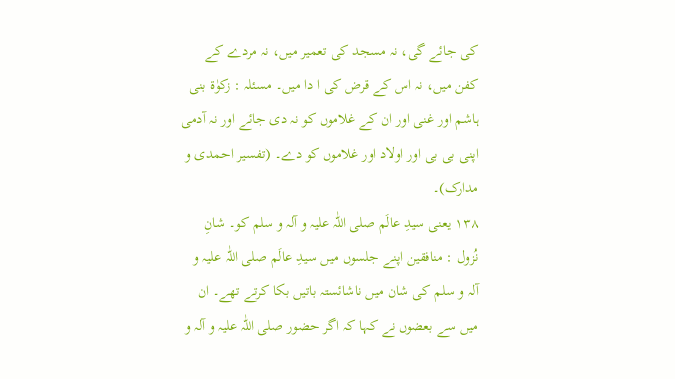کی جائے گی، نہ مسجد کی تعمیر میں، نہ مردے کے کفن میں، نہ اس کے قرض کی ا دا میں۔ مسئلہ : زکوٰۃ بنی ہاشم اور غنی اور ان کے غلاموں کو نہ دی جائے اور نہ آدمی اپنی بی بی اور اولاد اور غلاموں کو دے۔ (تفسیر احمدی و مدارک)۔
۱۳۸ یعنی سیدِ عالَم صلی اللّٰہ علیہ و آلہ و سلم کو۔ شانِ نُزول : منافقین اپنے جلسوں میں سیدِ عالَم صلی اللّٰہ علیہ و آلہ و سلم کی شان میں ناشائستہ باتیں بکا کرتے تھے۔ ان میں سے بعضوں نے کہا کہ اگر حضور صلی اللّٰہ علیہ و آلہ و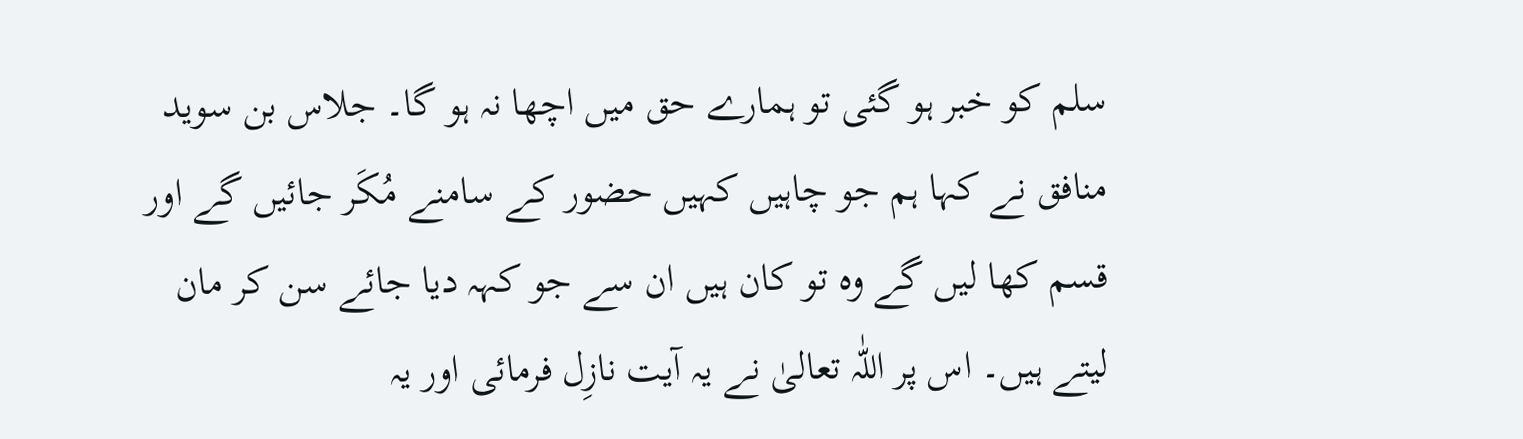سلم کو خبر ہو گئی تو ہمارے حق میں اچھا نہ ہو گا۔ جلاس بن سوید منافق نے کہا ہم جو چاہیں کہیں حضور کے سامنے مُکَر جائیں گے اور قسم کھا لیں گے وہ تو کان ہیں ان سے جو کہہ دیا جائے سن کر مان لیتے ہیں۔ اس پر اللّٰہ تعالیٰ نے یہ آیت نازِل فرمائی اور یہ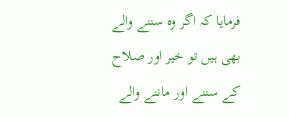فرمایا کہ اگر وہ سننے والے بھی ہیں تو خیر اور صلاح کے سننے اور ماننے والے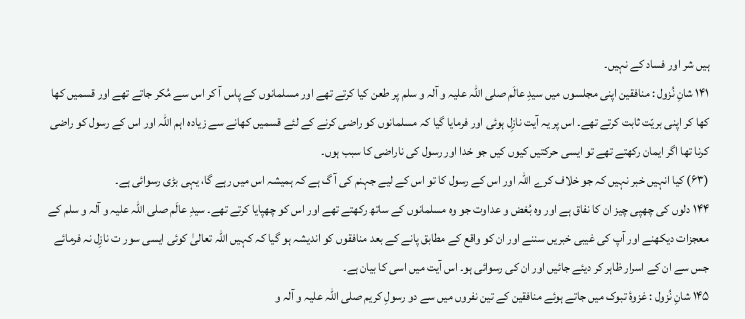ہیں شر اور فساد کے نہیں۔
۱۴۱ شانِ نُزول : منافقین اپنی مجلسوں میں سیدِ عالَم صلی اللّٰہ علیہ و آلہ و سلم پر طعن کیا کرتے تھے اور مسلمانوں کے پاس آ کر اس سے مُکر جاتے تھے اور قسمیں کھا کھا کر اپنی بریّت ثابت کرتے تھے۔ اس پر یہ آیت نازِل ہوئی اور فرمایا گیا کہ مسلمانوں کو راضی کرنے کے لئے قسمیں کھانے سے زیادہ اہم اللّٰہ اور اس کے رسول کو راضی کرنا تھا اگر ایمان رکھتے تھے تو ایسی حرکتیں کیوں کیں جو خدا اور رسول کی ناراضی کا سبب ہوں۔
(۶۳) کیا انہیں خبر نہیں کہ جو خلاف کرے اللہ اور اس کے رسول کا تو اس کے لیے جہنم کی آ گ ہے کہ ہمیشہ اس میں رہے گا، یہی بڑی رسوائی ہے۔
۱۴۴ دلوں کی چھپی چیز ان کا نفاق ہے اور وہ بُغض و عداوت جو وہ مسلمانوں کے ساتھ رکھتے تھے اور اس کو چھپایا کرتے تھے۔ سیدِ عالَم صلی اللّٰہ علیہ و آلہ و سلم کے معجزات دیکھنے اور آپ کی غیبی خبریں سننے اور ان کو واقع کے مطابق پانے کے بعد منافقوں کو اندیشہ ہو گیا کہ کہیں اللّٰہ تعالیٰ کوئی ایسی سور ت نازِل نہ فرمائے جس سے ان کے اسرار ظاہر کر دیئے جائیں اور ان کی رسوائی ہو۔ اس آیت میں اسی کا بیان ہے۔
۱۴۵ شانِ نُزول : غزوۂ تبوک میں جاتے ہوئے منافقین کے تین نفروں میں سے دو رسولِ کریم صلی اللّٰہ علیہ و آلہ و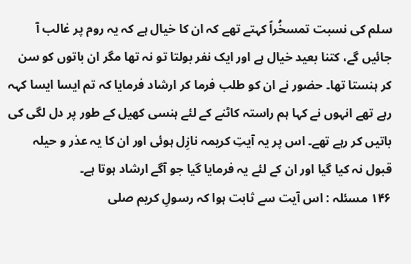سلم کی نسبت تمسخُراً کہتے تھے کہ ان کا خیال ہے کہ یہ روم پر غالب آ جائیں گے، کتنا بعید خیال ہے اور ایک نفر بولتا تو نہ تھا مگر ان باتوں کو سن کر ہنستا تھا۔ حضور نے ان کو طلب فرما کر ارشاد فرمایا کہ تم ایسا ایسا کہہ رہے تھے انہوں نے کہا ہم راستہ کاٹنے کے لئے ہنسی کھیل کے طور پر دل لگی کی باتیں کر رہے تھے۔ اس پر یہ آیتِ کریمہ نازِل ہوئی اور ان کا یہ عذر و حیلہ قبول نہ کیا گیا اور ان کے لئے یہ فرمایا گیا جو آگے ارشاد ہوتا ہے۔
۱۴۶ مسئلہ : اس آیت سے ثابت ہوا کہ رسولِ کریم صلی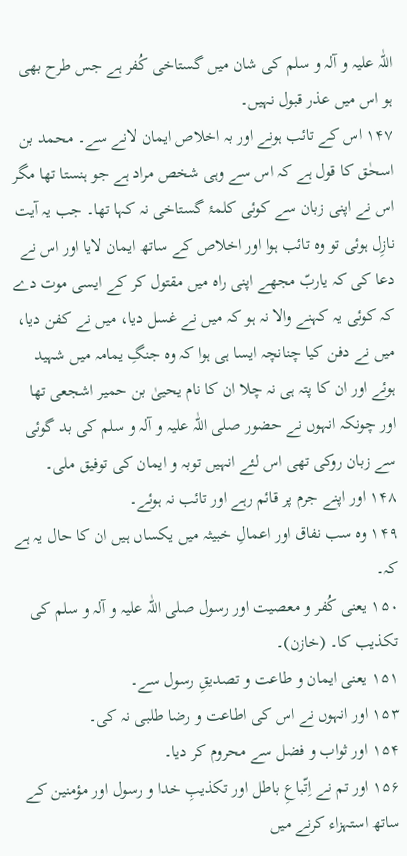اللّٰہ علیہ و آلہ و سلم کی شان میں گستاخی کُفر ہے جس طرح بھی ہو اس میں عذر قبول نہیں۔
۱۴۷ اس کے تائب ہونے اور بہ اخلاص ایمان لانے سے۔ محمد بن اسحٰق کا قول ہے کہ اس سے وہی شخص مراد ہے جو ہنستا تھا مگر اس نے اپنی زبان سے کوئی کلمۂ گستاخی نہ کہا تھا۔ جب یہ آیت نازِل ہوئی تو وہ تائب ہوا اور اخلاص کے ساتھ ایمان لایا اور اس نے دعا کی کہ یاربّ مجھے اپنی راہ میں مقتول کر کے ایسی موت دے کہ کوئی یہ کہنے والا نہ ہو کہ میں نے غسل دیا، میں نے کفن دیا، میں نے دفن کیا چنانچہ ایسا ہی ہوا کہ وہ جنگِ یمامہ میں شہید ہوئے اور ان کا پتہ ہی نہ چلا ان کا نام یحییٰ بن حمیر اشجعی تھا اور چونکہ انہوں نے حضور صلی اللّٰہ علیہ و آلہ و سلم کی بد گوئی سے زبان روکی تھی اس لئے انہیں توبہ و ایمان کی توفیق ملی۔
۱۴۸ اور اپنے جرم پر قائم رہے اور تائب نہ ہوئے۔
۱۴۹ وہ سب نفاق اور اعمالِ خبیثہ میں یکساں ہیں ان کا حال یہ ہے کہ۔
۱۵۰ یعنی کُفر و معصیت اور رسول صلی اللّٰہ علیہ و آلہ و سلم کی تکذیب کا۔ (خازن)۔
۱۵۱ یعنی ایمان و طاعت و تصدیقِ رسول سے۔
۱۵۳ اور انہوں نے اس کی اطاعت و رضا طلبی نہ کی۔
۱۵۴ اور ثواب و فضل سے محروم کر دیا۔
۱۵۶ اور تم نے اِتّباعِ باطل اور تکذیبِ خدا و رسول اور مؤمنین کے ساتھ استہزاء کرنے میں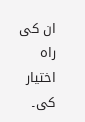ان کی راہ اختیار کی۔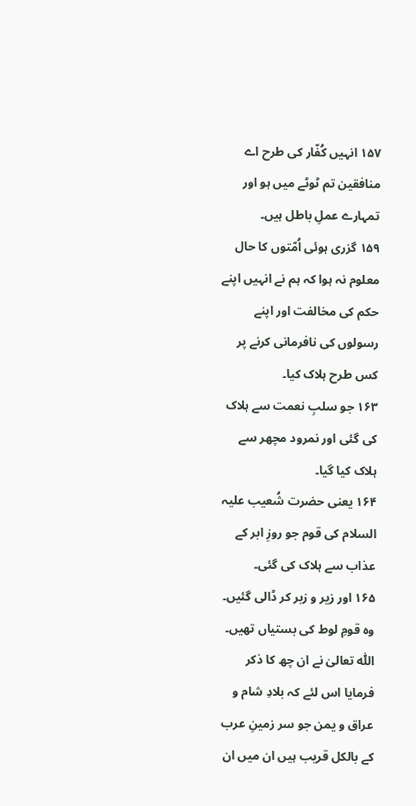۱۵۷ انہیں کُفّار کی طرح اے منافقین تم ٹوٹے میں ہو اور تمہارے عملِ باطل ہیں۔
۱۵۹ گزری ہوئی اُمّتوں کا حال معلوم نہ ہوا کہ ہم نے انہیں اپنے حکم کی مخالفت اور اپنے رسولوں کی نافرمانی کرنے پر کس طرح ہلاک کیا۔
۱۶۳ جو سلبِ نعمت سے ہلاک کی گئی اور نمرود مچھر سے ہلاک کیا گیا۔
۱۶۴ یعنی حضرت شُعیب علیہ السلام کی قوم جو روزِ ابر کے عذاب سے ہلاک کی گئی۔
۱۶۵ اور زیر و زبر کر ڈالی گئیں۔ وہ قومِ لوط کی بستیاں تھیں۔ اللّٰہ تعالیٰ نے ان چھ کا ذکر فرمایا اس لئے کہ بلادِ شام و عراق و یمن جو سر زمینِ عرب کے بالکل قریب ہیں ان میں ان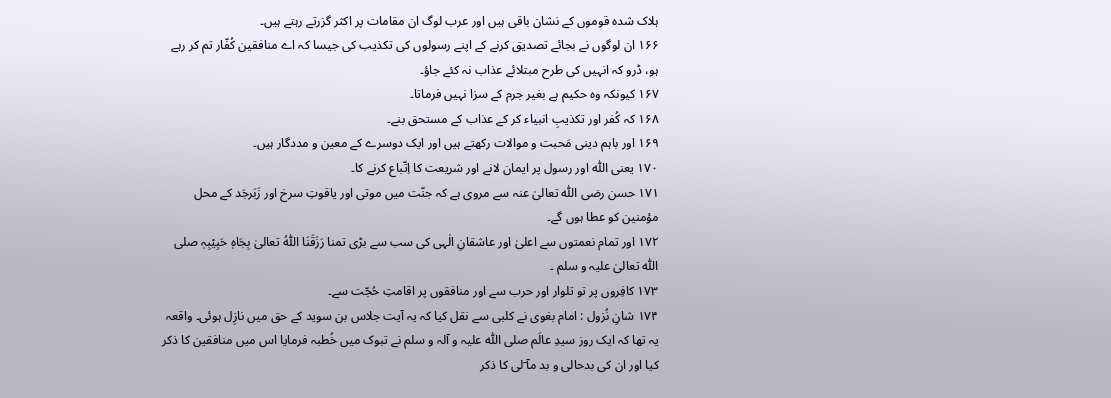ہلاک شدہ قوموں کے نشان باقی ہیں اور عرب لوگ ان مقامات پر اکثر گزرتے رہتے ہیں۔
۱۶۶ ان لوگوں نے بجائے تصدیق کرنے کے اپنے رسولوں کی تکذیب کی جیسا کہ اے منافقین کُفّار تم کر رہے ہو، ڈرو کہ انہیں کی طرح مبتلائے عذاب نہ کئے جاؤ۔
۱۶۷ کیونکہ وہ حکیم ہے بغیر جرم کے سزا نہیں فرماتا۔
۱۶۸ کہ کُفر اور تکذیبِ انبیاء کر کے عذاب کے مستحق بنے۔
۱۶۹ اور باہم دینی مَحبت و موالات رکھتے ہیں اور ایک دوسرے کے معین و مددگار ہیں۔
۱۷۰ یعنی اللّٰہ اور رسول پر ایمان لانے اور شریعت کا اِتّباع کرنے کا۔
۱۷۱ حسن رضی اللّٰہ تعالیٰ عنہ سے مروی ہے کہ جنّت میں موتی اور یاقوتِ سرخ اور زَبَرجَد کے محل مؤمنین کو عطا ہوں گے۔
۱۷۲ اور تمام نعمتوں سے اعلیٰ اور عاشقانِ الٰہی کی سب سے بڑی تمنا رَزَقَنَا اللّٰہُ تعالیٰ بِجَاہٖ حَبِیْبِہٖ صلی اللّٰہ تعالیٰ علیہ و سلم ۔
۱۷۳ کافِروں پر تو تلوار اور حرب سے اور منافقوں پر اقامتِ حُجّت سے۔
۱۷۴ شانِ نُزول : امام بغوی نے کلبی سے نقل کیا کہ یہ آیت جلاس بن سوید کے حق میں نازِل ہوئی۔ واقعہ یہ تھا کہ ایک روز سیدِ عالَم صلی اللّٰہ علیہ و آلہ و سلم نے تبوک میں خُطبہ فرمایا اس میں منافقین کا ذکر کیا اور ان کی بدحالی و بد مآ ۤلی کا ذکر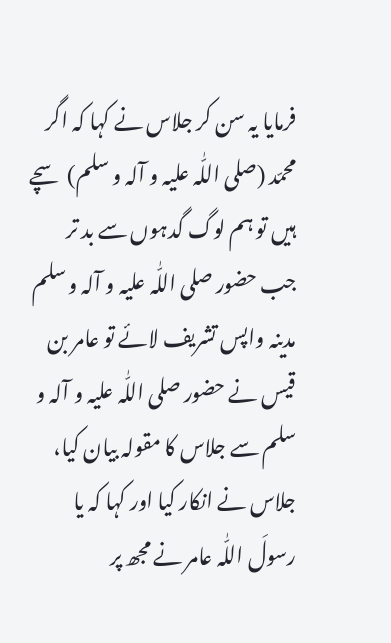فرمایا یہ سن کر جلاس نے کہا کہ اگر محمّد (صلی اللّٰہ علیہ و آلہ و سلم) سچے ہیں تو ہم لوگ گدہوں سے بد تر جب حضور صلی اللّٰہ علیہ و آلہ و سلم مدینہ واپس تشریف لائے تو عامر بن قیس نے حضور صلی اللّٰہ علیہ و آلہ و سلم سے جلاس کا مقولہ بیان کیا، جلاس نے انکار کیا اور کہا کہ یا رسولَ اللّٰہ عامر نے مجھ پر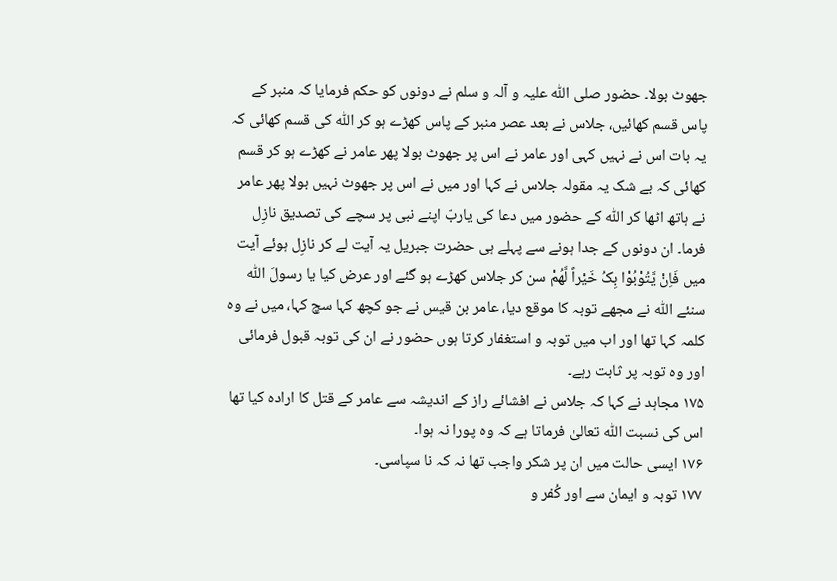جھوٹ بولا۔ حضور صلی اللّٰہ علیہ و آلہ و سلم نے دونوں کو حکم فرمایا کہ منبر کے پاس قسم کھائیں، جلاس نے بعد عصر منبر کے پاس کھڑے ہو کر اللّٰہ کی قسم کھائی کہ یہ بات اس نے نہیں کہی اور عامر نے اس پر جھوٹ بولا پھر عامر نے کھڑے ہو کر قسم کھائی کہ بے شک یہ مقولہ جلاس نے کہا اور میں نے اس پر جھوٹ نہیں بولا پھر عامر نے ہاتھ اٹھا کر اللّٰہ کے حضور میں دعا کی یاربّ اپنے نبی پر سچے کی تصدیق نازِل فرما۔ ان دونوں کے جدا ہونے سے پہلے ہی حضرت جبریل یہ آیت لے کر نازِل ہوئے آیت میں فَاِنْ یَّتُوْبُوْا بِکُ خَیْراً لَّھُمْ سن کر جلاس کھڑے ہو گئے اور عرض کیا یا رسولَ اللّٰہ سنئے اللّٰہ نے مجھے توبہ کا موقع دیا، عامر بن قیس نے جو کچھ کہا سچ کہا، میں نے وہ کلمہ کہا تھا اور اب میں توبہ و استغفار کرتا ہوں حضور نے ان کی توبہ قبول فرمائی اور وہ توبہ پر ثابت رہے۔
۱۷۵ مجاہد نے کہا کہ جلاس نے افشائے راز کے اندیشہ سے عامر کے قتل کا ارادہ کیا تھا اس کی نسبت اللّٰہ تعالیٰ فرماتا ہے کہ وہ پورا نہ ہوا۔
۱۷۶ ایسی حالت میں ان پر شکر واجب تھا نہ کہ نا سپاسی۔
۱۷۷ توبہ و ایمان سے اور کُفر و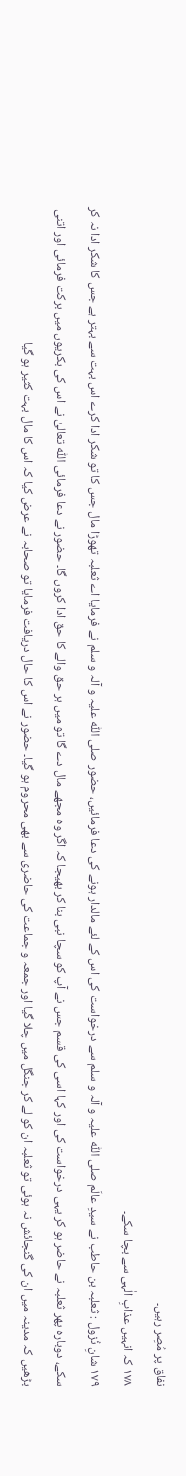نفاق پر مُصِر رہیں۔
۱۷۸ کہ انہیں عذابِ الٰہی سے بچا سکے۔
۱۷۹ شانِ نُزول : ثعلبہ بن حاطب نے سیدِ عالَم صلی اللّٰہ علیہ و آلہ و سلم سے درخواست کی اس کے لئے مالدار ہونے کی دعا فرمائیں، حضور صلی اللّٰہ علیہ و آلہ و سلم نے فرمایا اے ثعلبہ تھوڑا مال جس کا تو شکر ادا کرے اس بہت سے بہتر ہے جس کا شکر ادا نہ کر سکے، دوبارہ پھر ثعلبہ نے حاضر ہو کر یہی درخواست کی اور کہا اسی کی قسم جس نے آپ کو سچا نبی بنا کر بھیجا کہ اگر وہ مجھے مال دے گا تو میں ہر حق والے کا حق ادا کروں گا۔ حضور نے دعا فرمائی اللّٰہ تعالیٰ نے اس کی بکریوں میں برکت فرمائی اور اتنی بڑھیں کہ مدینہ میں ان کی گنجائش نہ ہوئی تو ثعلبہ ان کو لے کر جنگل میں چلا گیا اور جمعہ و جماعت کی حاضری سے بھی محروم ہو گیا۔ حضور نے اس کا حال دریافت فرمایا تو صحابہ نے عرض کیا کہ اس کا مال بہت کثیر ہو گیا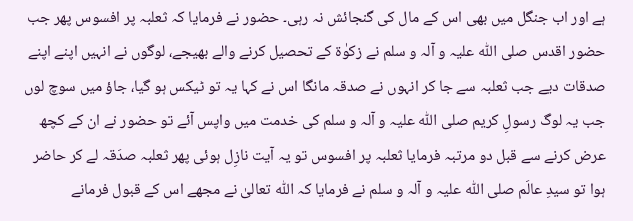ہے اور اب جنگل میں بھی اس کے مال کی گنجائش نہ رہی۔ حضور نے فرمایا کہ ثعلبہ پر افسوس پھر جب حضور اقدس صلی اللّٰہ علیہ و آلہ و سلم نے زکوٰۃ کے تحصیل کرنے والے بھیجے، لوگوں نے انہیں اپنے اپنے صدقات دیے جب ثعلبہ سے جا کر انہوں نے صدقہ مانگا اس نے کہا یہ تو ٹیکس ہو گیا، جاؤ میں سوچ لوں جب یہ لوگ رسولِ کریم صلی اللّٰہ علیہ و آلہ و سلم کی خدمت میں واپس آئے تو حضور نے ان کے کچھ عرض کرنے سے قبل دو مرتبہ فرمایا ثعلبہ پر افسوس تو یہ آیت نازِل ہوئی پھر ثعلبہ صدَقہ لے کر حاضر ہوا تو سیدِ عالَم صلی اللّٰہ علیہ و آلہ و سلم نے فرمایا کہ اللّٰہ تعالیٰ نے مجھے اس کے قبول فرمانے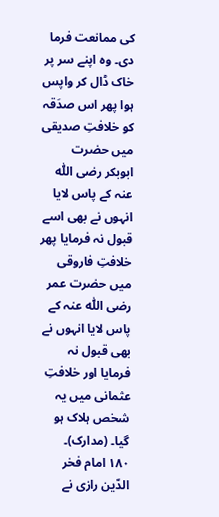کی ممانعت فرما دی۔ وہ اپنے سر پر خاک ڈال کر واپس ہوا پھر اس صدَقہ کو خلافتِ صدیقی میں حضرت ابوبکر رضی اللّٰہ عنہ کے پاس لایا انہوں نے بھی اسے قبول نہ فرمایا پھر خلافتِ فاروقی میں حضرت عمر رضی اللّٰہ عنہ کے پاس لایا انہوں نے بھی قبول نہ فرمایا اور خلافتِ عثمانی میں یہ شخص ہلاک ہو گیا۔ (مدارک)۔
۱۸۰ امام فخر الدّین رازی نے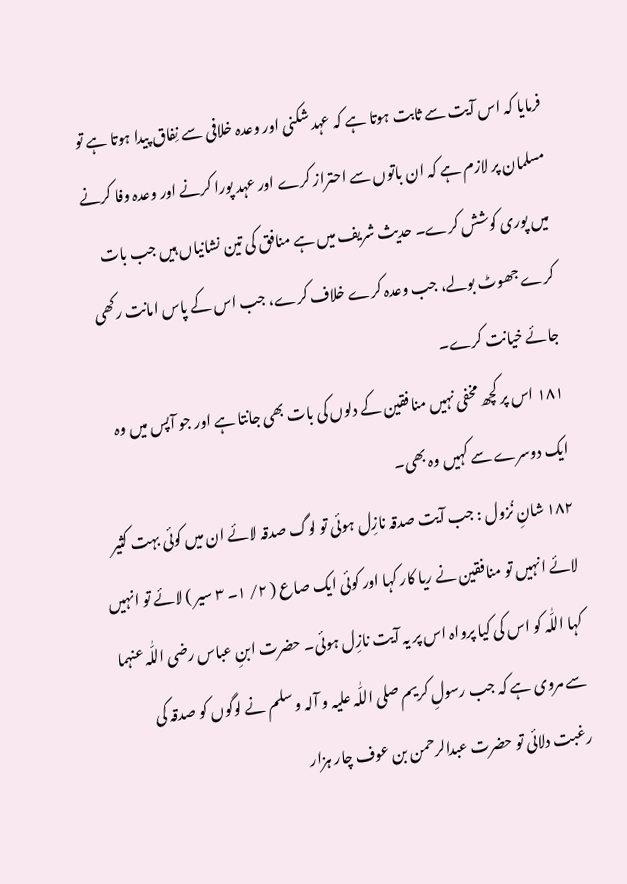فرمایا کہ اس آیت سے ثابت ہوتا ہے کہ عہد شکنی اور وعدہ خلافی سے نِفاق پیدا ہوتا ہے تو مسلمان پر لازم ہے کہ ان باتوں سے احتراز کرے اور عہد پورا کرنے اور وعدہ وفا کرنے میں پوری کوشش کرے۔ حدیث شریف میں ہے منافق کی تین نشانیاں ہیں جب بات کرے جھوٹ بولے، جب وعدہ کرے خلاف کرے، جب اس کے پاس امانت رکھی جائے خیانت کرے۔
۱۸۱ اس پر کچھ مخفی نہیں منافقین کے دلوں کی بات بھی جانتا ہے اور جو آپس میں وہ ایک دوسرے سے کہیں وہ بھی۔
۱۸۲ شانِ نُزول : جب آیت صدقہ نازِل ہوئی تو لوگ صدقہ لائے ان میں کوئی بہت کثیر لائے انہیں تو منافقین نے ریا کار کہا اور کوئی ایک صاع ( ۲/ ۱۔ ۳ سیر ) لائے تو انہیں کہا اللّٰہ کو اس کی کیا پرواہ اس پر یہ آیت نازِل ہوئی۔ حضرت ابنِ عباس رضی اللّٰہ عنہما سے مروی ہے کہ جب رسولِ کریم صلی اللّٰہ علیہ و آلہ و سلم نے لوگوں کو صدقہ کی رغبت دلائی تو حضرت عبدالرحمن بن عوف چار ہزار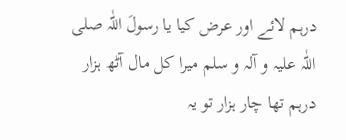درہم لائے اور عرض کیا یا رسولَ اللّٰہ صلی اللّٰہ علیہ و آلہ و سلم میرا کل مال آٹھ ہزار درہم تھا چار ہزار تو یہ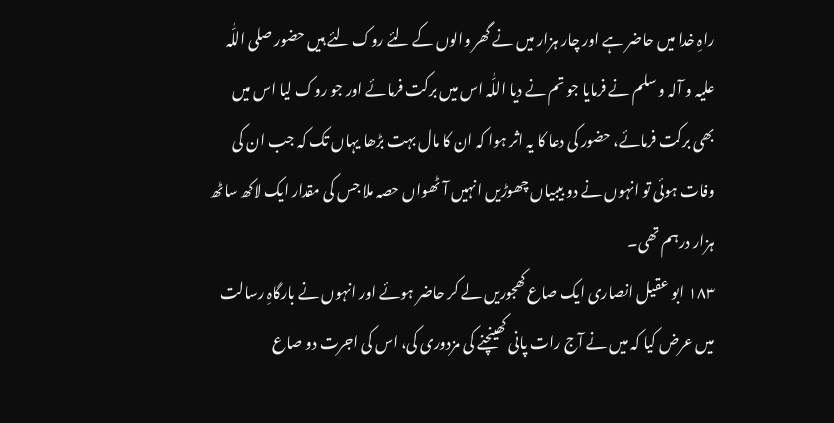راہِ خدا میں حاضر ہے اور چار ہزار میں نے گھر والوں کے لئے روک لئے ہیں حضور صلی اللّٰہ علیہ و آلہ و سلم نے فرمایا جو تم نے دیا اللّٰہ اس میں برکت فرمائے اور جو روک لیا اس میں بھی برکت فرمائے، حضور کی دعا کا یہ اثر ہوا کہ ان کا مال بہت بڑھا یہاں تک کہ جب ان کی وفات ہوئی تو انہوں نے دو بیبیاں چھوڑیں انہیں آٹھواں حصہ ملا جس کی مقدار ایک لاکھ ساٹھ ہزار درہم تھی۔
۱۸۳ ابو عقیل انصاری ایک صاع کھجوریں لے کر حاضر ہوئے اور انہوں نے بارگاہِ رسالت میں عرض کیا کہ میں نے آج رات پانی کھینچنے کی مزدوری کی، اس کی اجرت دو صاع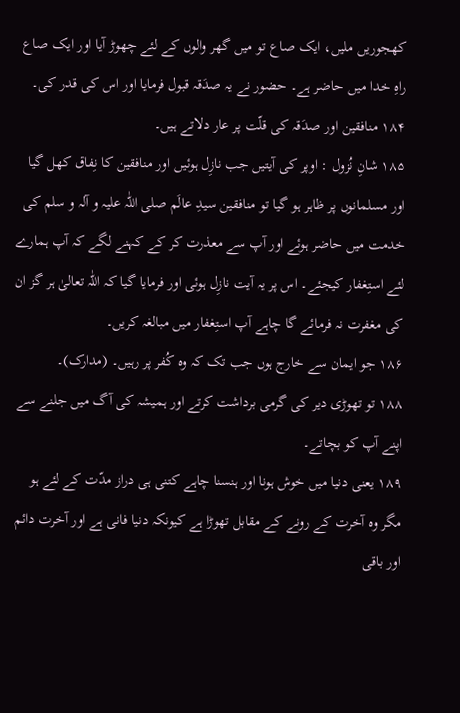کھجوریں ملیں، ایک صاع تو میں گھر والوں کے لئے چھوڑ آیا اور ایک صاع راہِ خدا میں حاضر ہے۔ حضور نے یہ صدَقہ قبول فرمایا اور اس کی قدر کی۔
۱۸۴ منافقین اور صدَقہ کی قلّت پر عار دلاتے ہیں۔
۱۸۵ شانِ نُزول : اوپر کی آیتیں جب نازِل ہوئیں اور منافقین کا نِفاق کھل گیا اور مسلمانوں پر ظاہر ہو گیا تو منافقین سیدِ عالَم صلی اللّٰہ علیہ و آلہ و سلم کی خدمت میں حاضر ہوئے اور آپ سے معذرت کر کے کہنے لگے کہ آپ ہمارے لئے استِغفار کیجئے۔ اس پر یہ آیت نازِل ہوئی اور فرمایا گیا کہ اللّٰہ تعالیٰ ہر گز ان کی مغفرت نہ فرمائے گا چاہے آپ استِغفار میں مبالغہ کریں۔
۱۸۶ جو ایمان سے خارج ہوں جب تک کہ وہ کُفر پر رہیں۔ (مدارک)۔
۱۸۸ تو تھوڑی دیر کی گرمی برداشت کرتے اور ہمیشہ کی آگ میں جلنے سے اپنے آپ کو بچاتے۔
۱۸۹ یعنی دنیا میں خوش ہونا اور ہنسنا چاہے کتنی ہی دراز مدّت کے لئے ہو مگر وہ آخرت کے رونے کے مقابل تھوڑا ہے کیونکہ دنیا فانی ہے اور آخرت دائم اور باقی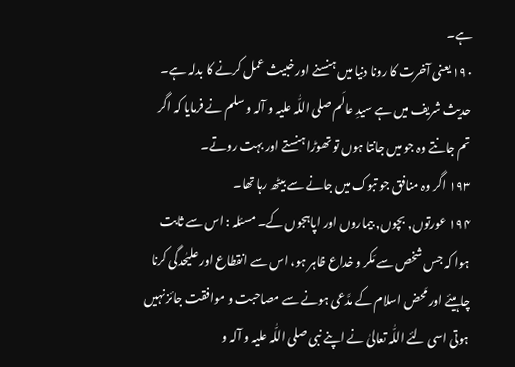ہے۔
۱۹۰ یعنی آخرت کا رونا دنیا میں ہنسنے اور خبیث عمل کرنے کا بدلہ ہے۔ حدیث شریف میں ہے سیدِ عالَم صلی اللّٰہ علیہ و آلہ و سلم نے فرمایا کہ اگر تم جانتے وہ جو میں جانتا ہوں تو تھوڑا ہنستے اور بہت روتے۔
۱۹۳ اگر وہ منافق جو تبوک میں جانے سے بیٹھ رہا تھا۔
۱۹۴ عورتوں, بچوں, بیماروں اور اپاہجوں کے۔ مسئلہ : اس سے ثابت ہوا کہ جس شخص سے مَکر و خداع ظاہر ہو، اس سے انقطاع اور علیٰحدگی کرنا چاہیئے اور مَحض اسلام کے مدَّعی ہونے سے مصاحبت و موافقت جائز نہیں ہوتی اسی لئے اللّٰہ تعالیٰ نے اپنے نبی صلی اللّٰہ علیہ و آلہ و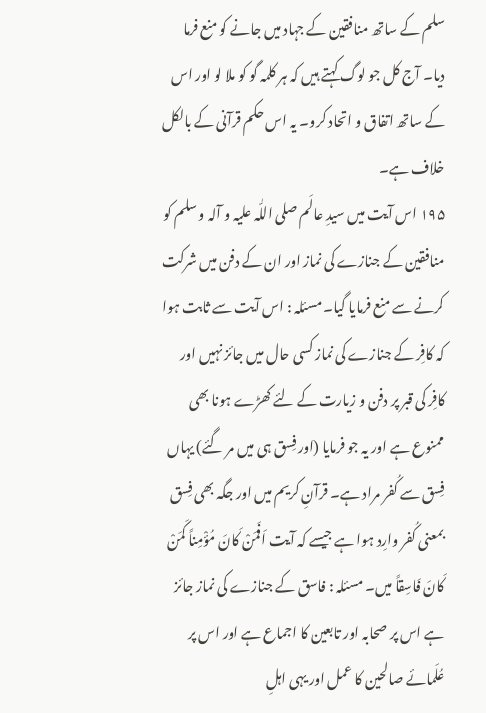سلم کے ساتھ منافقین کے جہاد میں جانے کو منع فرما دیا۔ آج کل جو لوگ کہتے ہیں کہ ہر کلمہ گو کو ملا لو اور اس کے ساتھ اتفاق و اتحاد کرو۔ یہ اس حکم قرآنی کے بالکل خلاف ہے۔
۱۹۵ اس آیت میں سیدِ عالَم صلی اللّٰہ علیہ و آلہ و سلم کو منافقین کے جنازے کی نماز اور ان کے دفن میں شرکت کرنے سے منع فرمایا گیا۔ مسئلہ : اس آیت سے ثابت ہوا کہ کافِر کے جنازے کی نماز کسی حال میں جائز نہیں اور کافِر کی قبر پر دفن و زیارت کے لئے کھڑے ہونا بھی ممنوع ہے اور یہ جو فرمایا (اور فِسق ہی میں مر گئے) یہاں فِسق سے کُفر مراد ہے۔ قرآنِ کریم میں اور جگہ بھی فِسق بمعنی کُفر وارِد ہوا ہے جیسے کہ آیت اَفَمَنْ کَانَ مُؤْمِناً کَمَنْ کَانَ فَاسِقاً میں۔ مسئلہ : فاسق کے جنازے کی نماز جائز ہے اس پر صحابہ اور تابعین کا اجماع ہے اور اس پر عُلَمائے صالحین کا عمل اور یہی اہلِ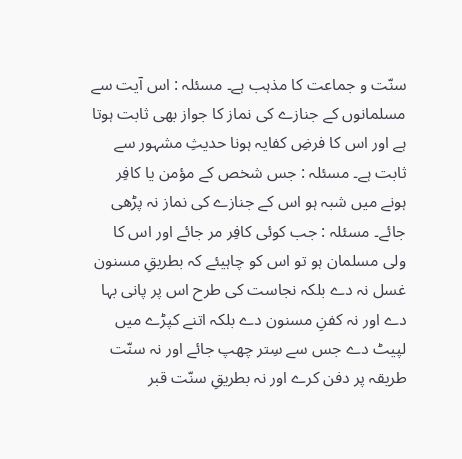سنّت و جماعت کا مذہب ہے۔ مسئلہ : اس آیت سے مسلمانوں کے جنازے کی نماز کا جواز بھی ثابت ہوتا ہے اور اس کا فرضِ کفایہ ہونا حدیثِ مشہور سے ثابت ہے۔ مسئلہ : جس شخص کے مؤمن یا کافِر ہونے میں شبہ ہو اس کے جنازے کی نماز نہ پڑھی جائے۔ مسئلہ : جب کوئی کافِر مر جائے اور اس کا ولی مسلمان ہو تو اس کو چاہیئے کہ بطریقِ مسنون غسل نہ دے بلکہ نجاست کی طرح اس پر پانی بہا دے اور نہ کفنِ مسنون دے بلکہ اتنے کپڑے میں لپیٹ دے جس سے سِتر چھپ جائے اور نہ سنّت طریقہ پر دفن کرے اور نہ بطریقِ سنّت قبر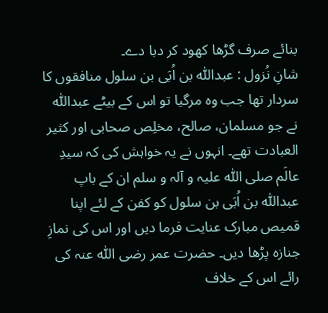بنائے صرف گڑھا کھود کر دبا دے۔
شانِ نُزول : عبداللّٰہ بن اُبَی بن سلول منافقوں کا سردار تھا جب وہ مرگیا تو اس کے بیٹے عبداللّٰہ نے جو مسلمان، صالح، مخلِص صحابی اور کثیر العبادت تھے۔ انہوں نے یہ خواہش کی کہ سیدِ عالَم صلی اللّٰہ علیہ و آلہ و سلم ان کے باپ عبداللّٰہ بن اُبَی بن سلول کو کفن کے لئے اپنا قمیص مبارک عنایت فرما دیں اور اس کی نمازِ جنازہ پڑھا دیں۔ حضرت عمر رضی اللّٰہ عنہ کی رائے اس کے خلاف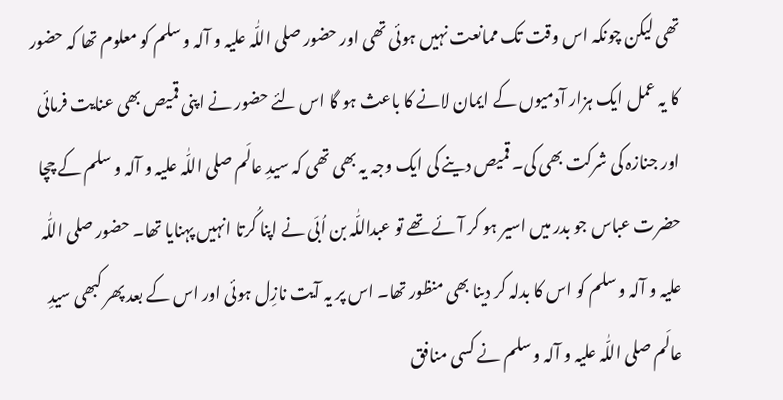تھی لیکن چونکہ اس وقت تک ممانعت نہیں ہوئی تھی اور حضور صلی اللّٰہ علیہ و آلہ و سلم کو معلوم تھا کہ حضور کا یہ عمل ایک ہزار آدمیوں کے ایمان لانے کا باعث ہو گا اس لئے حضور نے اپنی قمیص بھی عنایت فرمائی اور جنازہ کی شرکت بھی کی۔ قمیص دینے کی ایک وجہ یہ بھی تھی کہ سیدِ عالَم صلی اللّٰہ علیہ و آلہ و سلم کے چچا حضرت عباس جو بدر میں اسیر ہو کر آئے تھے تو عبداللّٰہ بن اُبَی نے اپنا کُرتا انہیں پہنایا تھا۔ حضور صلی اللّٰہ علیہ و آلہ و سلم کو اس کا بدلہ کر دینا بھی منظور تھا۔ اس پر یہ آیت نازِل ہوئی اور اس کے بعد پھر کبھی سیدِ عالَم صلی اللّٰہ علیہ و آلہ و سلم نے کسی منافق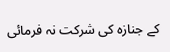کے جنازہ کی شرکت نہ فرمائی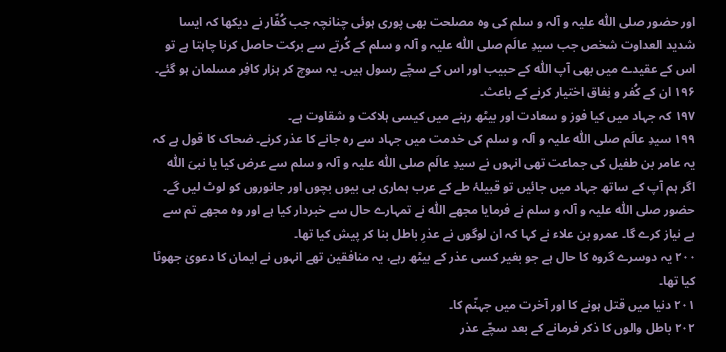اور حضور صلی اللّٰہ علیہ و آلہ و سلم کی وہ مصلحت بھی پوری ہوئی چنانچہ جب کُفّار نے دیکھا کہ ایسا شدید العداوت شخص جب سیدِ عالَم صلی اللّٰہ علیہ و آلہ و سلم کے کُرتے سے برکت حاصل کرنا چاہتا ہے تو اس کے عقیدے میں بھی آپ اللّٰہ کے حبیب اور اس کے سچّے رسول ہیں۔ یہ سوچ کر ہزار کافِر مسلمان ہو گئے۔
۱۹۶ ان کے کُفر و نِفاق اختیار کرنے کے باعث۔
۱۹۷ کہ جہاد میں کیا فوز و سعادت اور بیٹھ رہنے میں کیسی ہلاکت و شقاوت ہے۔
۱۹۹ سیدِ عالَم صلی اللّٰہ علیہ و آلہ و سلم کی خدمت میں جہاد سے رہ جانے کا عذر کرنے۔ ضحاک کا قول ہے کہ یہ عامر بن طفیل کی جماعت تھی انہوں نے سیدِ عالَم صلی اللّٰہ علیہ و آلہ و سلم سے عرض کیا یا نبیَ اللّٰہ اگر ہم آپ کے ساتھ جہاد میں جائیں تو قبیلۂ طے کے عرب ہماری بی بیوں بچوں اور جانوروں کو لوٹ لیں گے۔ حضور صلی اللّٰہ علیہ و آلہ و سلم نے فرمایا مجھے اللّٰہ نے تمہارے حال سے خبردار کیا ہے اور وہ مجھے تم سے بے نیاز کرے گا۔ عمرو بن علاء نے کہا کہ ان لوگوں نے عذرِ باطل بنا کر پیش کیا تھا۔
۲۰۰ یہ دوسرے گروہ کا حال ہے جو بغیر کسی عذر کے بیٹھ رہے، یہ منافقین تھے انہوں نے ایمان کا دعویٰ جھوٹا کیا تھا۔
۲۰۱ دنیا میں قتل ہونے کا اور آخرت میں جہنّم کا۔
۲۰۲ باطل والوں کا ذکر فرمانے کے بعد سچّے عذر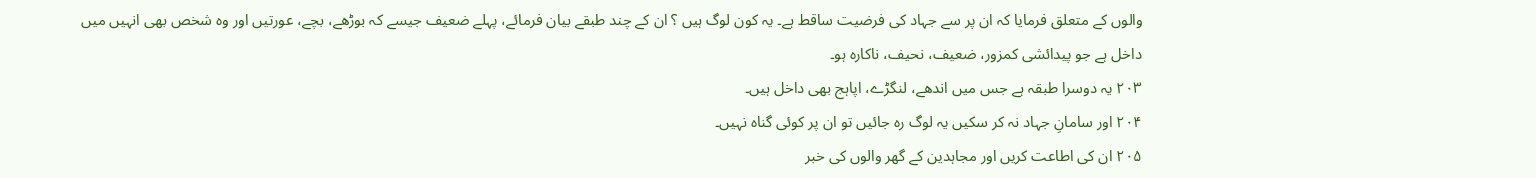والوں کے متعلق فرمایا کہ ان پر سے جہاد کی فرضیت ساقط ہے۔ یہ کون لوگ ہیں ؟ ان کے چند طبقے بیان فرمائے، پہلے ضعیف جیسے کہ بوڑھے، بچے، عورتیں اور وہ شخص بھی انہیں میں داخل ہے جو پیدائشی کمزور، ضعیف، نحیف، ناکارہ ہو۔
۲۰۳ یہ دوسرا طبقہ ہے جس میں اندھے، لنگڑے، اپاہج بھی داخل ہیں۔
۲۰۴ اور سامانِ جہاد نہ کر سکیں یہ لوگ رہ جائیں تو ان پر کوئی گناہ نہیں۔
۲۰۵ ان کی اطاعت کریں اور مجاہدین کے گھر والوں کی خبر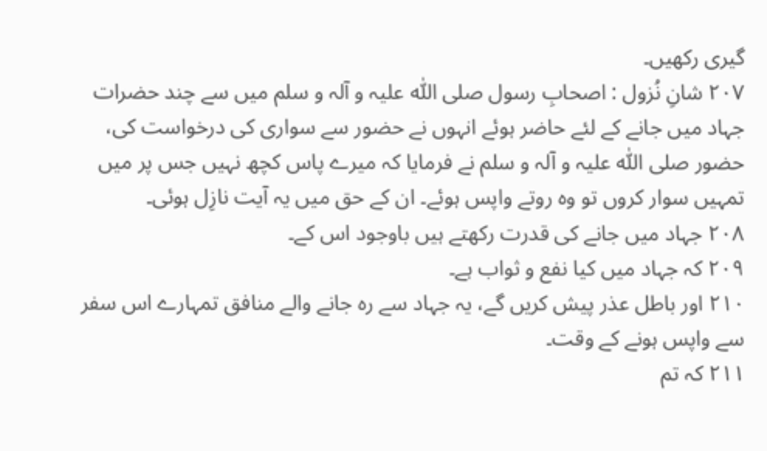گیری رکھیں۔
۲۰۷ شانِ نُزول : اصحابِ رسول صلی اللّٰہ علیہ و آلہ و سلم میں سے چند حضرات جہاد میں جانے کے لئے حاضر ہوئے انہوں نے حضور سے سواری کی درخواست کی، حضور صلی اللّٰہ علیہ و آلہ و سلم نے فرمایا کہ میرے پاس کچھ نہیں جس پر میں تمہیں سوار کروں تو وہ روتے واپس ہوئے۔ ان کے حق میں یہ آیت نازِل ہوئی۔
۲۰۸ جہاد میں جانے کی قدرت رکھتے ہیں باوجود اس کے۔
۲۰۹ کہ جہاد میں کیا نفع و ثواب ہے۔
۲۱۰ اور باطل عذر پیش کریں گے، یہ جہاد سے رہ جانے والے منافق تمہارے اس سفر سے واپس ہونے کے وقت۔
۲۱۱ کہ تم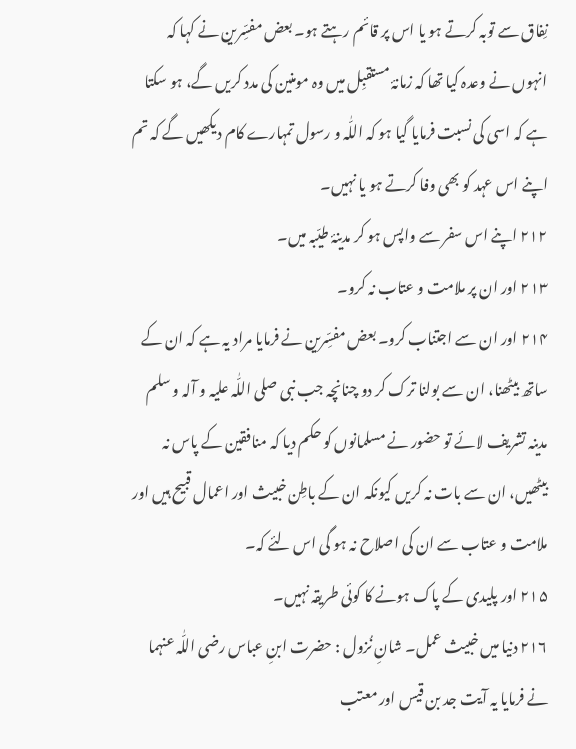نِفاق سے توبہ کرتے ہو یا اس پر قائم رہتے ہو۔ بعض مفسِّرین نے کہا کہ انہوں نے وعدہ کیا تھا کہ زمانۂ مستقبِل میں وہ مومنین کی مدد کریں گے، ہو سکتا ہے کہ اسی کی نسبت فرمایا گیا ہو کہ اللّٰہ و رسول تمہارے کام دیکھیں گے کہ تم اپنے اس عہد کو بھی وفا کرتے ہو یا نہیں۔
۲۱۲ اپنے اس سفر سے واپس ہو کر مدینۂ طیّبہ میں۔
۲۱۳ اور ان پر ملامت و عتاب نہ کرو۔
۲۱۴ اور ان سے اجتناب کرو۔ بعض مفسِّرین نے فرمایا مراد یہ ہے کہ ان کے ساتھ بیٹھنا، ان سے بولنا ترک کر دو چنانچہ جب نبی صلی اللّٰہ علیہ و آلہ و سلم مدینہ تشریف لائے تو حضور نے مسلمانوں کو حکم دیا کہ منافقین کے پاس نہ بیٹھیں، ان سے بات نہ کریں کیونکہ ان کے باطِن خبیث اور اعمال قبیح ہیں اور ملامت و عتاب سے ان کی اصلاح نہ ہو گی اس لئے کہ۔
۲۱۵ اور پلیدی کے پاک ہونے کا کوئی طریقہ نہیں۔
۲۱۶ دنیا میں خبیث عمل۔ شانِ نُزول : حضرت ابنِ عباس رضی اللّٰہ عنہما نے فرمایا یہ آیت جد بن قیس اور معتب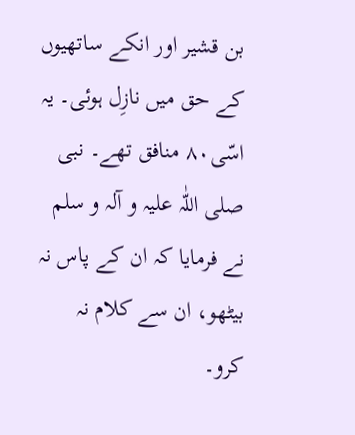بن قشیر اور انکے ساتھیوں کے حق میں نازِل ہوئی۔ یہ اسّی۸۰ منافق تھے۔ نبی صلی اللّٰہ علیہ و آلہ و سلم نے فرمایا کہ ان کے پاس نہ بیٹھو، ان سے کلام نہ کرو۔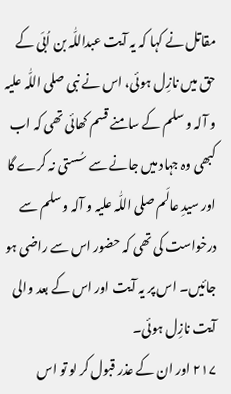مقاتل نے کہا کہ یہ آیت عبداللّٰہ بن اُبَی کے حق میں نازِل ہوئی، اس نے نبی صلی اللّٰہ علیہ و آلہ و سلم کے سامنے قسم کھائی تھی کہ اب کبھی وہ جہاد میں جانے سے سُستی نہ کرے گا اور سیدِ عالَم صلی اللّٰہ علیہ و آلہ و سلم سے درخواست کی تھی کہ حضور اس سے راضی ہو جائیں۔ اس پر یہ آیت اور اس کے بعد والی آیت نازِل ہوئی۔
۲۱۷ اور ان کے عذر قبول کر لو تو اس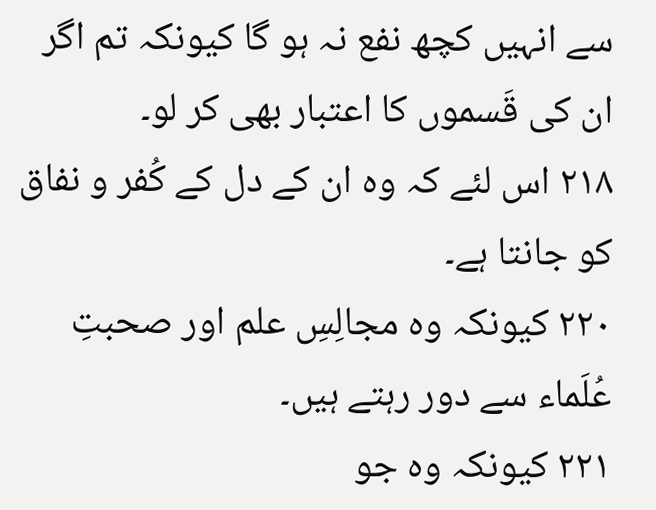سے انہیں کچھ نفع نہ ہو گا کیونکہ تم اگر ان کی قَسموں کا اعتبار بھی کر لو۔
۲۱۸ اس لئے کہ وہ ان کے دل کے کُفر و نفاق کو جانتا ہے۔
۲۲۰ کیونکہ وہ مجالِسِ علم اور صحبتِ عُلَماء سے دور رہتے ہیں۔
۲۲۱ کیونکہ وہ جو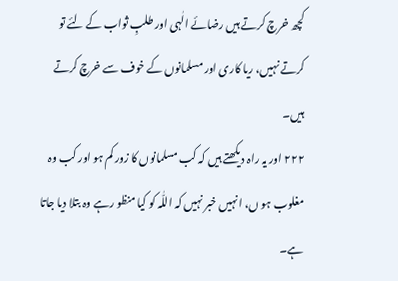کچھ خرچ کرتے ہیں رضائے الٰہی اور طلبِ ثواب کے لئے تو کرتے نہیں، ریا کاری اور مسلمانوں کے خوف سے خرچ کرتے ہیں۔
۲۲۲ اور یہ راہ دیکھتے ہیں کہ کب مسلمانوں کا زور کم ہو اور کب وہ مغلوب ہو ں، انہیں خبر نہیں کہ اللّٰہ کو کیا منظو رہے وہ بتلا دیا جاتا ہے۔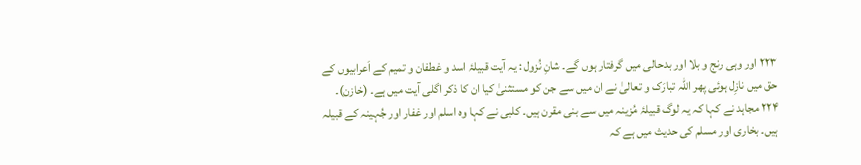۲۲۳ اور وہی رنج و بلا اور بدحالی میں گرفتار ہوں گے۔ شانِ نُزول : یہ آیت قبیلۂ اسد و غطفان و تمیم کے اَعرابیوں کے حق میں نازِل ہوئی پھر اللّٰہ تبارَک و تعالیٰ نے ان میں سے جن کو مستثنیٰ کیا ان کا ذکر اگلی آیت میں ہے۔ (خازن)۔
۲۲۴ مجاہد نے کہا کہ یہ لوگ قبیلۂ مُزینہ میں سے بنی مقرن ہیں۔ کلبی نے کہا وہ اسلم اور غفار اور جُہینہ کے قبیلہ ہیں۔ بخاری اور مسلم کی حدیث میں ہے کہ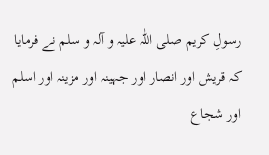رسولِ کریم صلی اللّٰہ علیہ و آلہ و سلم نے فرمایا کہ قریش اور انصار اور جہینہ اور مزینہ اور اسلم اور شجاع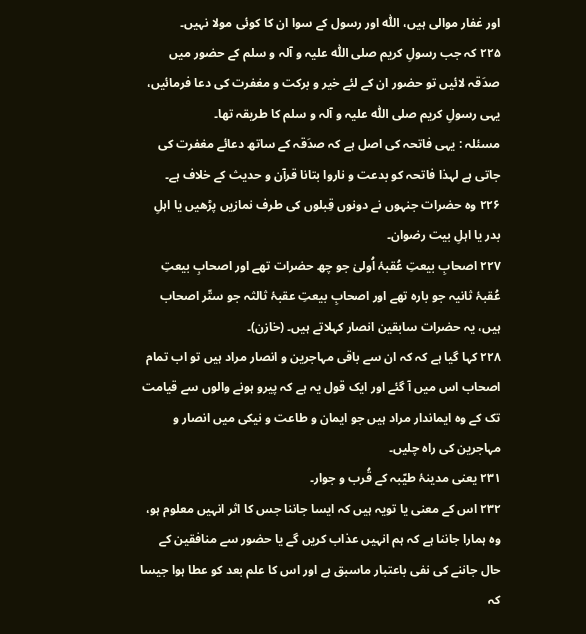اور غفار موالی ہیں، اللّٰہ اور رسول کے سوا ان کا کوئی مولا نہیں۔
۲۲۵ کہ جب رسولِ کریم صلی اللّٰہ علیہ و آلہ و سلم کے حضور میں صدَقہ لائیں تو حضور ان کے لئے خیر و برکت و مغفرت کی دعا فرمائیں، یہی رسولِ کریم صلی اللّٰہ علیہ و آلہ و سلم کا طریقہ تھا۔
مسئلہ : یہی فاتحہ کی اصل ہے کہ صدَقہ کے ساتھ دعائے مغفرت کی جاتی ہے لہذا فاتحہ کو بدعت و ناروا بتانا قرآن و حدیث کے خلاف ہے۔
۲۲۶ وہ حضرات جنہوں نے دونوں قِبلوں کی طرف نمازیں پڑھیں یا اہلِ بدر یا اہلِ بیت رضوان۔
۲۲۷ اصحابِ بیعتِ عُقبۂ اُولیٰ جو چھ حضرات تھے اور اصحابِ بیعتِ عُقبۂ ثانیہ جو بارہ تھے اور اصحابِ بیعتِ عقبۂ ثالثہ جو ستّر اصحاب ہیں، یہ حضرات سابقین انصار کہلاتے ہیں۔ (خازن)۔
۲۲۸ کہا گیا ہے کہ کہ ان سے باقی مہاجرین و انصار مراد ہیں تو اب تمام اصحاب اس میں آ گئے اور ایک قول یہ ہے کہ پیرو ہونے والوں سے قیامت تک کے وہ ایماندار مراد ہیں جو ایمان و طاعت و نیکی میں انصار و مہاجرین کی راہ چلیں۔
۲۳۱ یعنی مدینۂ طیّبہ کے قُرب و جوار۔
۲۳۲ اس کے معنی یا تویہ ہیں کہ ایسا جاننا جس کا اثر انہیں معلوم ہو، وہ ہمارا جاننا ہے کہ ہم انہیں عذاب کریں گے یا حضور سے منافقین کے حال جاننے کی نفی باعتبار ماسبق ہے اور اس کا علم بعد کو عطا ہوا جیسا کہ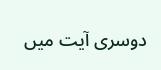دوسری آیت میں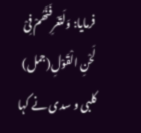فرمایا: وَلَتَعْرِفَنَّھُمْ فِیْ لَحْنِ الْقَوْلِ(جمل) کلبی و سدی نے کہا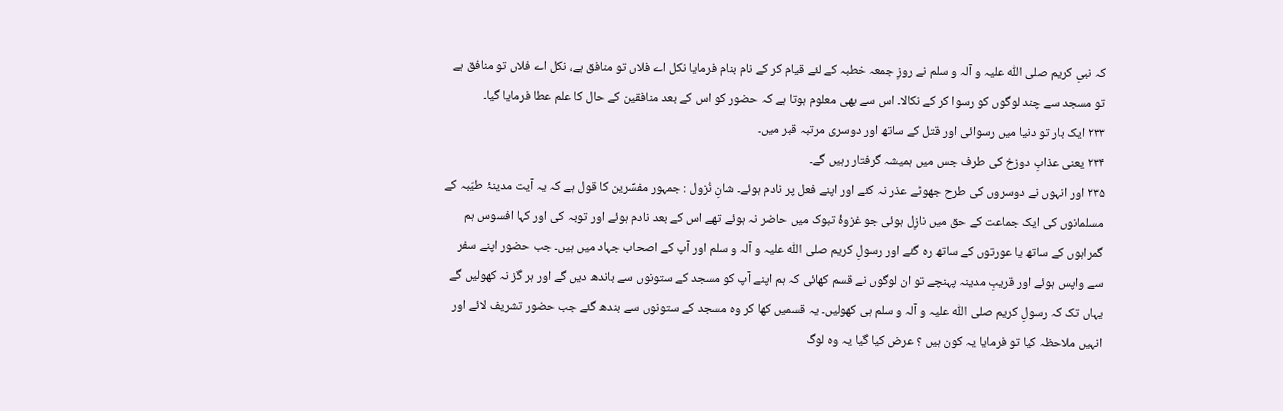کہ نبیِ کریم صلی اللّٰہ علیہ و آلہ و سلم نے روزِ جمعہ خطبہ کے لئے قیام کر کے نام بنام فرمایا نکل اے فلاں تو منافق ہے، نکل اے فلاں تو منافق ہے تو مسجد سے چند لوگوں کو رسوا کر کے نکالا۔ اس سے بھی معلوم ہوتا ہے کہ حضور کو اس کے بعد منافقین کے حال کا علم عطا فرمایا گیا۔
۲۳۳ ایک بار تو دنیا میں رسوائی اور قتل کے ساتھ اور دوسری مرتبہ قبر میں۔
۲۳۴ یعنی عذابِ دوزخ کی طرف جس میں ہمیشہ گرفتار رہیں گے۔
۲۳۵ اور انہوں نے دوسروں کی طرح جھوٹے عذر نہ کئے اور اپنے فعل پر نادم ہوئے۔ شانِ نُزول : جمہور مفسِّرین کا قول ہے کہ یہ آیت مدینۂ طیّبہ کے مسلمانوں کی ایک جماعت کے حق میں نازِل ہوئی جو غزوۂ تبوک میں حاضر نہ ہوئے تھے اس کے بعد نادم ہوئے اور توبہ کی اور کہا افسوس ہم گمراہوں کے ساتھ یا عورتوں کے ساتھ رہ گئے اور رسولِ کریم صلی اللّٰہ علیہ و آلہ و سلم اور آپ کے اصحاب جہاد میں ہیں۔ جب حضور اپنے سفر سے واپس ہوئے اور قریبِ مدینہ پہنچے تو ان لوگوں نے قسم کھائی کہ ہم اپنے آپ کو مسجد کے ستونوں سے باندھ دیں گے اور ہر گز نہ کھولیں گے یہاں تک کہ رسولِ کریم صلی اللّٰہ علیہ و آلہ و سلم ہی کھولیں۔ یہ قسمیں کھا کر وہ مسجد کے ستونوں سے بندھ گئے جب حضور تشریف لائے اور انہیں ملاحظہ کیا تو فرمایا یہ کون ہیں ؟ عرض کیا گیا یہ وہ لوگ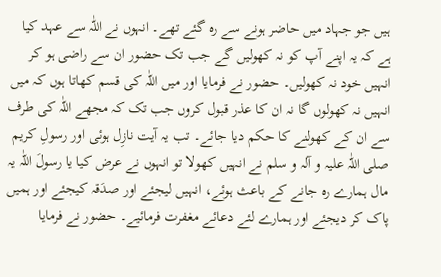ہیں جو جہاد میں حاضر ہونے سے رہ گئے تھے۔ انہوں نے اللّٰہ سے عہد کیا ہے کہ یہ اپنے آپ کو نہ کھولیں گے جب تک حضور ان سے راضی ہو کر انہیں خود نہ کھولیں۔ حضور نے فرمایا اور میں اللّٰہ کی قسم کھاتا ہوں کہ میں انہیں نہ کھولوں گا نہ ان کا عذر قبول کروں جب تک کہ مجھے اللّٰہ کی طرف سے ان کے کھولنے کا حکم دیا جائے۔ تب یہ آیت نازِل ہوئی اور رسولِ کریم صلی اللّٰہ علیہ و آلہ و سلم نے انہیں کھولا تو انہوں نے عرض کیا یا رسولَ اللّٰہ یہ مال ہمارے رہ جانے کے باعث ہوئے، انہیں لیجئے اور صدَقہ کیجئے اور ہمیں پاک کر دیجئے اور ہمارے لئے دعائے مغفرت فرمائیے۔ حضور نے فرمایا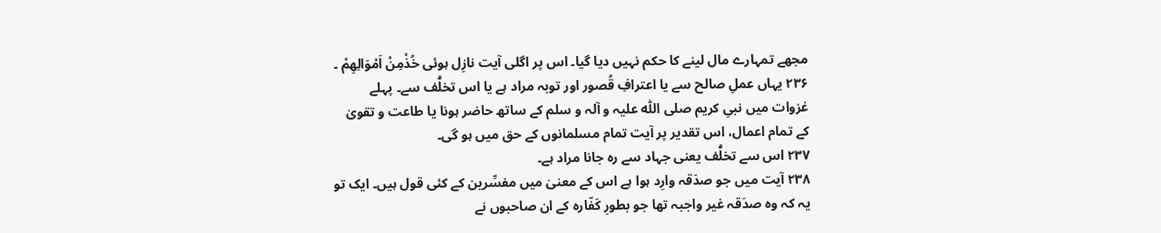مجھے تمہارے مال لینے کا حکم نہیں دیا گیا۔ اس پر اگلی آیت نازِل ہوئی خُذْمِنْ اَمْوَالِھِمْ ۔
۲۳۶ یہاں عملِ صالح سے یا اعترافِ قُصور اور توبہ مراد ہے یا اس تخلُّف سے۔ پہلے غزوات میں نبیِ کریم صلی اللّٰہ علیہ و آلہ و سلم کے ساتھ حاضر ہونا یا طاعت و تقویٰ کے تمام اعمال، اس تقدیر پر آیت تمام مسلمانوں کے حق میں ہو گی۔
۲۳۷ اس سے تخلُّف یعنی جہاد سے رہ جانا مراد ہے۔
۲۳۸ آیت میں جو صدَقہ وارِد ہوا ہے اس کے معنیٰ میں مفسِّرین کے کئی قول ہیں۔ ایک تو یہ کہ وہ صدَقہ غیر واجبہ تھا جو بطورِ کَفّارہ کے ان صاحبوں نے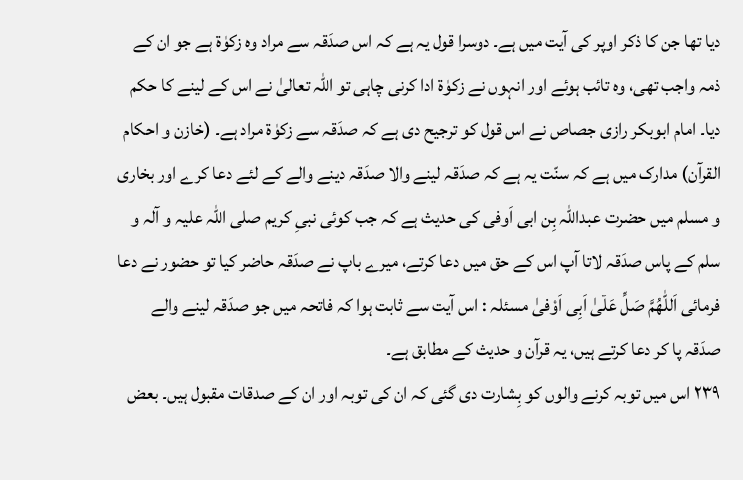دیا تھا جن کا ذکر اوپر کی آیت میں ہے۔ دوسرا قول یہ ہے کہ اس صدَقہ سے مراد وہ زکوٰۃ ہے جو ان کے ذمہ واجب تھی، وہ تائب ہوئے اور انہوں نے زکوٰۃ ادا کرنی چاہی تو اللّٰہ تعالیٰ نے اس کے لینے کا حکم دیا۔ امام ابوبکر رازی جصاص نے اس قول کو ترجیح دی ہے کہ صدَقہ سے زکوٰۃ مراد ہے۔ (خازن و احکام القرآن) مدارک میں ہے کہ سنّت یہ ہے کہ صدَقہ لینے والا صدَقہ دینے والے کے لئے دعا کرے اور بخاری و مسلم میں حضرت عبداللّٰہ بِن ابی اَوفی کی حدیث ہے کہ جب کوئی نبیِ کریم صلی اللّٰہ علیہ و آلہ و سلم کے پاس صدَقہ لاتا آپ اس کے حق میں دعا کرتے، میرے باپ نے صدَقہ حاضر کیا تو حضور نے دعا فرمائی اَللّٰھُمَّ صَلِّ عَلۤیٰ اَبِی اَوْفیٰ مسئلہ : اس آیت سے ثابت ہوا کہ فاتحہ میں جو صدَقہ لینے والے صدَقہ پا کر دعا کرتے ہیں، یہ قرآن و حدیث کے مطابق ہے۔
۲۳۹ اس میں توبہ کرنے والوں کو بِشارت دی گئی کہ ان کی توبہ اور ان کے صدقات مقبول ہیں۔ بعض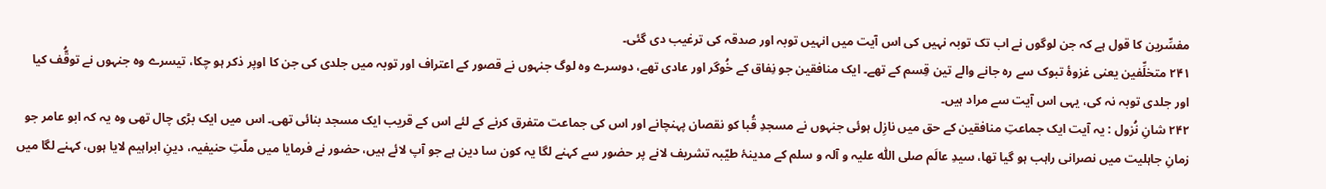مفسِّرین کا قول ہے کہ جن لوگوں نے اب تک توبہ نہیں کی اس آیت میں انہیں توبہ اور صدقہ کی ترغیب دی گئی۔
۲۴۱ متخلِّفین یعنی غزوۂ تبوک سے رہ جانے والے تین قِسم کے تھے۔ ایک منافقین جو نِفاق کے خُوگر اور عادی تھے، دوسرے وہ لوگ جنہوں نے قصور کے اعتراف اور توبہ میں جلدی کی جن کا اوپر ذکر ہو چکا، تیسرے وہ جنہوں نے توقُّف کیا اور جلدی توبہ نہ کی، یہی اس آیت سے مراد ہیں۔
۲۴۲ شانِ نُزول : یہ آیت ایک جماعتِ منافقین کے حق میں نازِل ہوئی جنہوں نے مسجدِ قُبا کو نقصان پہنچانے اور اس کی جماعت متفرق کرنے کے لئے اس کے قریب ایک مسجد بنائی تھی۔ اس میں ایک بڑی چال تھی وہ یہ کہ ابو عامر جو زمانِ جاہلیت میں نصرانی راہب ہو گیا تھا، سیدِ عالَم صلی اللّٰہ علیہ و آلہ و سلم کے مدینۂ طیّبہ تشریف لانے پر حضور سے کہنے لگا یہ کون سا دین ہے جو آپ لائے ہیں، حضور نے فرمایا میں ملّتِ حنیفیہ، دینِ ابراہیم لایا ہوں، کہنے لگا میں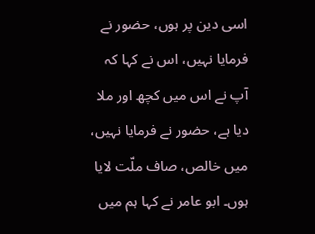اسی دین پر ہوں، حضور نے فرمایا نہیں، اس نے کہا کہ آپ نے اس میں کچھ اور ملا دیا ہے، حضور نے فرمایا نہیں، میں خالص، صاف ملّت لایا ہوں۔ ابو عامر نے کہا ہم میں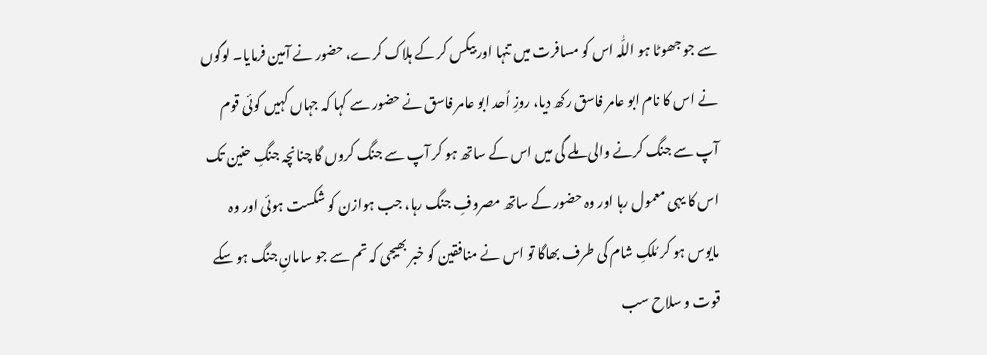سے جو جھوٹا ہو اللّٰہ اس کو مسافرت میں تنہا اور بیکس کر کے ہلاک کرے، حضور نے آمین فرمایا۔ لوگوں نے اس کا نام ابو عامر فاسق رکھ دیا، روزِ اُحد ابو عامر فاسق نے حضور سے کہا کہ جہاں کہیں کوئی قوم آپ سے جنگ کرنے والی ملے گی میں اس کے ساتھ ہو کر آپ سے جنگ کروں گا چنانچہ جنگِ حنین تک اس کا یہی معمول رہا اور وہ حضور کے ساتھ مصروفِ جنگ رہا، جب ہوازن کو شکست ہوئی اور وہ مایوس ہو کر مُلکِ شام کی طرف بھاگا تو اس نے منافقین کو خبر بھیجی کہ تم سے جو سامانِ جنگ ہو سکے قوت و سلاح سب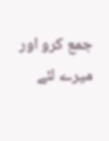جمع کرو اور میرے لئے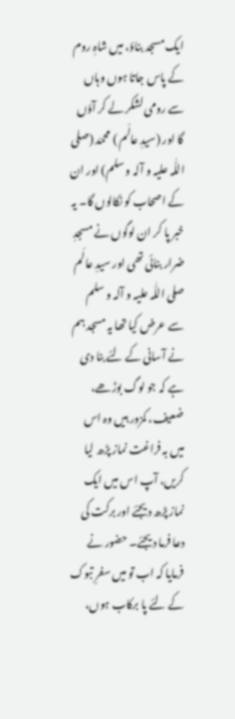ایک مسجد بناؤ، میں شاہِ روم کے پاس جاتا ہوں وہاں سے رومی لشکر لے کر آؤں گا اور (سیدِ عالَم ) محمّد (صلی اللّٰہ علیہ و آلہ و سلم) اور ان کے اصحاب کو نکالوں گا۔ یہ خبر پا کر ان لوگوں نے مسجدِ ضرار بنائی تھی اور سیدِ عالَم صلی اللّٰہ علیہ و آلہ و سلم سے عرض کیا تھا یہ مسجد ہم نے آسانی کے لئے بنا دی ہے کہ جو لوگ بوڑھے، ضعیف، کمزور ہیں وہ اس میں بہ فراغت نماز پڑھ لیا کریں، آپ اس میں ایک نماز پڑھ دیجئے اور برکت کی دعا فرما دیجئے۔ حضور نے فرمایا کہ اب تو میں سفرِ تبوک کے لئے پا برکاب ہوں،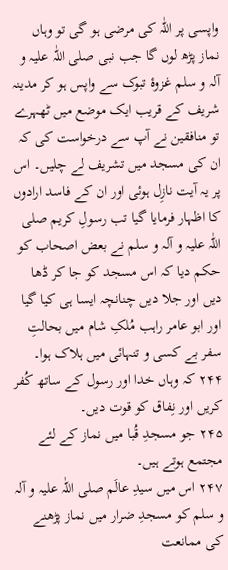واپسی پر اللّٰہ کی مرضی ہو گی تو وہاں نماز پڑھ لوں گا جب نبی صلی اللّٰہ علیہ و آلہ و سلم غزوۂ تبوک سے واپس ہو کر مدینہ شریف کے قریب ایک موضع میں ٹھہرے تو منافقین نے آپ سے درخواست کی کہ ان کی مسجد میں تشریف لے چلیں۔ اس پر یہ آیت نازِل ہوئی اور ان کے فاسد ارادوں کا اظہار فرمایا گیا تب رسولِ کریم صلی اللّٰہ علیہ و آلہ و سلم نے بعض اصحاب کو حکم دیا کہ اس مسجد کو جا کر ڈھا دیں اور جلا دیں چنانچہ ایسا ہی کیا گیا اور ابو عامر راہب مُلکِ شام میں بحالتِ سفر بے کسی و تنہائی میں ہلاک ہوا۔
۲۴۴ کہ وہاں خدا اور رسول کے ساتھ کُفر کریں اور نِفاق کو قوت دیں۔
۲۴۵ جو مسجدِ قُبا میں نماز کے لئے مجتمع ہوتے ہیں۔
۲۴۷ اس میں سیدِ عالَم صلی اللّٰہ علیہ و آلہ و سلم کو مسجدِ ضرار میں نماز پڑھنے کی ممانعت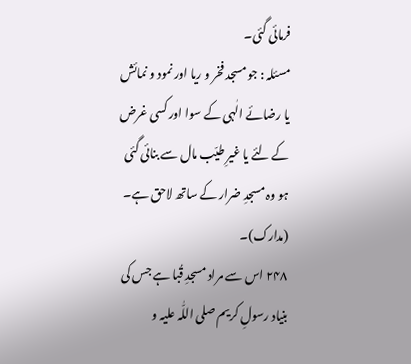فرمائی گئی۔
مسئلہ : جو مسجد فخر و ریا اور نمود و نمائش یا رضائے الٰہی کے سوا اور کسی غرض کے لئے یا غیرِ طیّب مال سے بنائی گئی ہو وہ مسجدِ ضرار کے ساتھ لاحق ہے۔ (مدارک)۔
۲۴۸ اس سے مراد مسجدِ قُبا ہے جس کی بنیاد رسولِ کریم صلی اللّٰہ علیہ و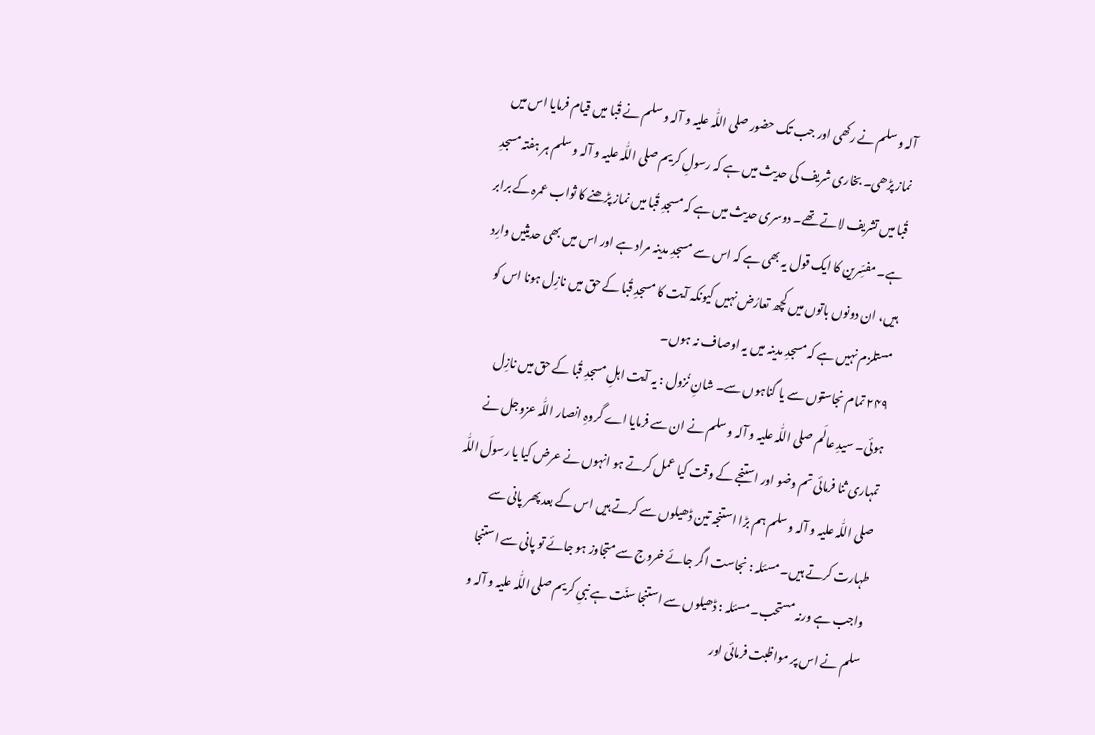آلہ و سلم نے رکھی اور جب تک حضور صلی اللّٰہ علیہ و آلہ و سلم نے قُبا میں قیام فرمایا اس میں نماز پڑھی۔ بخاری شریف کی حدیث میں ہے کہ رسولِ کریم صلی اللّٰہ علیہ و آلہ و سلم ہر ہفتہ مسجدِ قُبا میں تشریف لاتے تھے۔ دوسری حدیث میں ہے کہ مسجدِ قُبا میں نماز پڑھنے کا ثواب عمرہ کے برابر ہے۔ مفسِّرین کا ایک قول یہ بھی ہے کہ اس سے مسجدِ مدینہ مراد ہے اور اس میں بھی حدیثیں وارِد ہیں، ان دونوں باتوں میں کچھ تعارُض نہیں کیونکہ آیت کا مسجدِ قُبا کے حق میں نازِل ہونا اس کو مستلزم نہیں ہے کہ مسجدِ مدینہ میں یہ اوصاف نہ ہوں۔
۲۴۹ تمام نجاستوں سے یا گناہوں سے۔ شانِ نُزول : یہ آیت اہلِ مسجدِ قُبا کے حق میں نازِل ہوئی۔ سیدِ عالَم صلی اللّٰہ علیہ و آلہ و سلم نے ان سے فرمایا اے گروہِ انصار اللّٰہ عزوجل نے تمہاری ثنا فرمائی تم وضو اور استنجے کے وقت کیا عمل کرتے ہو انہوں نے عرض کیا یا رسولَ اللّٰہ صلی اللّٰہ علیہ و آلہ و سلم ہم بڑا استنجہ تین ڈھیلوں سے کرتے ہیں اس کے بعد پھر پانی سے طہارت کرتے ہیں۔ مسئلہ : نجاست اگر جائے خروج سے متجاوز ہو جائے تو پانی سے استنجا واجب ہے ورنہ مستحب۔ مسئلہ : ڈھیلوں سے استنجا سنّت ہے نبیِ کریم صلی اللّٰہ علیہ و آلہ و سلم نے اس پر مواظبت فرمائی اور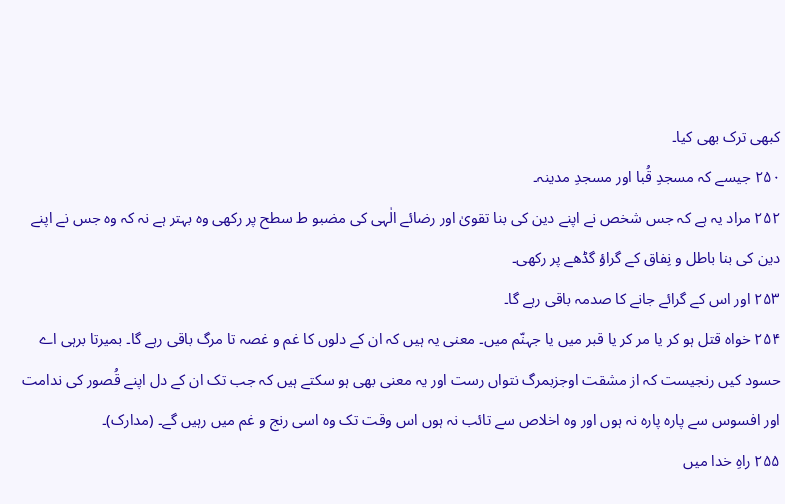کبھی ترک بھی کیا۔
۲۵۰ جیسے کہ مسجدِ قُبا اور مسجدِ مدینہ۔
۲۵۲ مراد یہ ہے کہ جس شخص نے اپنے دین کی بنا تقویٰ اور رضائے الٰہی کی مضبو ط سطح پر رکھی وہ بہتر ہے نہ کہ وہ جس نے اپنے دین کی بنا باطل و نِفاق کے گراؤ گڈھے پر رکھی۔
۲۵۳ اور اس کے گرائے جانے کا صدمہ باقی رہے گا۔
۲۵۴ خواہ قتل ہو کر یا مر کر یا قبر میں یا جہنّم میں۔ معنی یہ ہیں کہ ان کے دلوں کا غم و غصہ تا مرگ باقی رہے گا۔ بمیرتا برہی اے حسود کیں رنجیست کہ از مشقت اوجزبمرگ نتواں رست اور یہ معنی بھی ہو سکتے ہیں کہ جب تک ان کے دل اپنے قُصور کی ندامت اور افسوس سے پارہ پارہ نہ ہوں اور وہ اخلاص سے تائب نہ ہوں اس وقت تک وہ اسی رنج و غم میں رہیں گے۔ (مدارک)۔
۲۵۵ راہِ خدا میں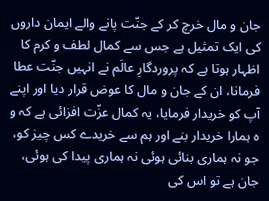جان و مال خرچ کر کے جنّت پانے والے ایمان داروں کی ایک تمثیل ہے جس سے کمال لطف و کرم کا اظہار ہوتا ہے کہ پروردگارِ عالَم نے انہیں جنّت عطا فرمانا، ان کے جان و مال کا عوض قرار دیا اور اپنے آپ کو خریدار فرمایا، یہ کمال عزّت افزائی ہے کہ و ہ ہمارا خریدار بنے اور ہم سے خریدے کس چیز کو، جو نہ ہماری بنائی ہوئی نہ ہماری پیدا کی ہوئی، جان ہے تو اس کی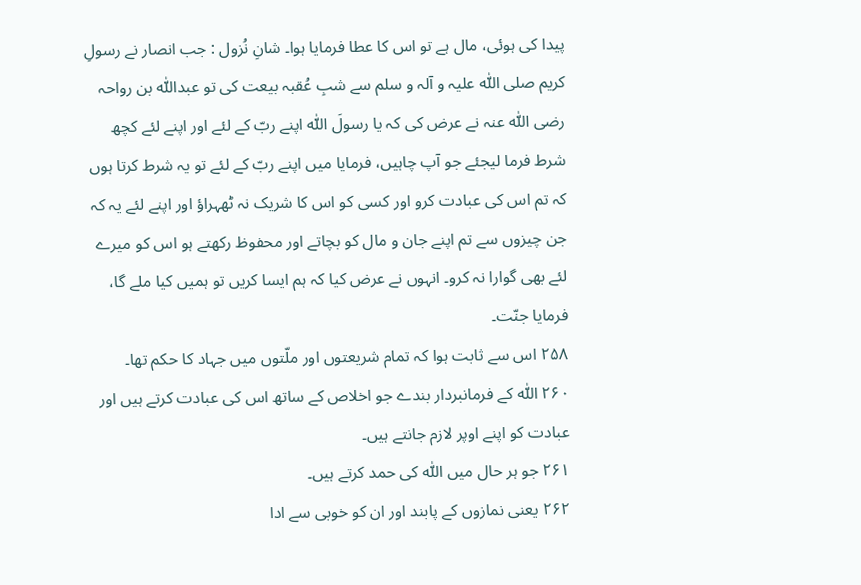پیدا کی ہوئی، مال ہے تو اس کا عطا فرمایا ہوا۔ شانِ نُزول : جب انصار نے رسولِ کریم صلی اللّٰہ علیہ و آلہ و سلم سے شبِ عُقبہ بیعت کی تو عبداللّٰہ بن رواحہ رضی اللّٰہ عنہ نے عرض کی کہ یا رسولَ اللّٰہ اپنے ربّ کے لئے اور اپنے لئے کچھ شرط فرما لیجئے جو آپ چاہیں، فرمایا میں اپنے ربّ کے لئے تو یہ شرط کرتا ہوں کہ تم اس کی عبادت کرو اور کسی کو اس کا شریک نہ ٹھہراؤ اور اپنے لئے یہ کہ جن چیزوں سے تم اپنے جان و مال کو بچاتے اور محفوظ رکھتے ہو اس کو میرے لئے بھی گوارا نہ کرو۔ انہوں نے عرض کیا کہ ہم ایسا کریں تو ہمیں کیا ملے گا، فرمایا جنّت۔
۲۵۸ اس سے ثابت ہوا کہ تمام شریعتوں اور ملّتوں میں جہاد کا حکم تھا۔
۲۶۰ اللّٰہ کے فرمانبردار بندے جو اخلاص کے ساتھ اس کی عبادت کرتے ہیں اور عبادت کو اپنے اوپر لازم جانتے ہیں۔
۲۶۱ جو ہر حال میں اللّٰہ کی حمد کرتے ہیں۔
۲۶۲ یعنی نمازوں کے پابند اور ان کو خوبی سے ادا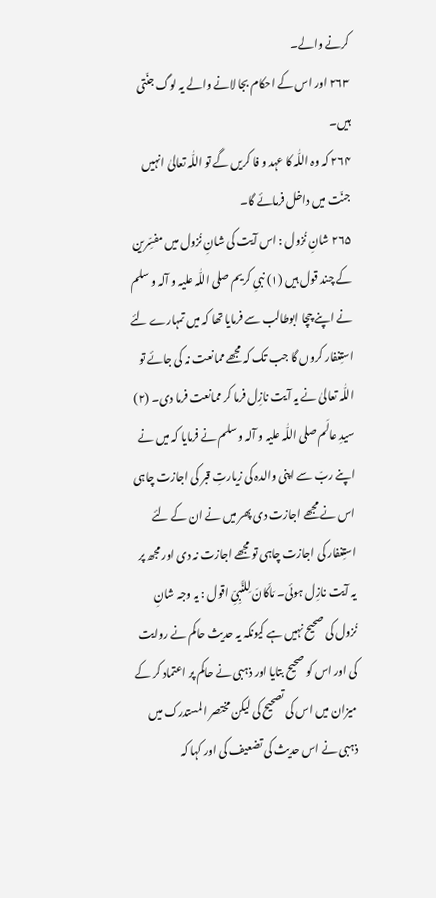کرنے والے۔
۲۶۳ اور اس کے احکام بجا لانے والے یہ لوگ جنّتی ہیں۔
۲۶۴ کہ وہ اللّٰہ کا عہد و فا کریں گے تو اللّٰہ تعالیٰ انہیں جنّت میں داخل فرمائے گا۔
۲۶۵ شانِ نُزول : اس آیت کی شانِ نُزول میں مفسِّرین کے چند قول ہیں (۱) نبیِ کریم صلی اللّٰہ علیہ و آلہ و سلم نے اپنے چچا ابوطالب سے فرمایا تھا کہ میں تمہارے لئے استِغفار کروں گا جب تک کہ مجھے ممانعت نہ کی جائے تو اللّٰہ تعالیٰ نے یہ آیت نازِل فرما کر ممانعت فرما دی۔ (۲) سیدِ عالَم صلی اللّٰہ علیہ و آلہ و سلم نے فرمایا کہ میں نے اپنے ربّ سے اپنی والدہ کی زیارتِ قبر کی اجازت چاہی اس نے مجھے اجازت دی پھر میں نے ان کے لئے استِغفار کی اجازت چاہی تو مجھے اجازت نہ دی اور مجھ پر یہ آیت نازِل ہوئی۔ مَاکَانَ لِلنَّبِیِّ اقول : یہ وجہ شانِ نُزول کی صحیح نہیں ہے کیونکہ یہ حدیث حاکم نے روایت کی اور اس کو صحیح بتایا اور ذہبی نے حاکم پر اعتماد کر کے میزان میں اس کی تصحیح کی لیکن مختصر المستدرک میں ذہبی نے اس حدیث کی تضعیف کی اور کہا کہ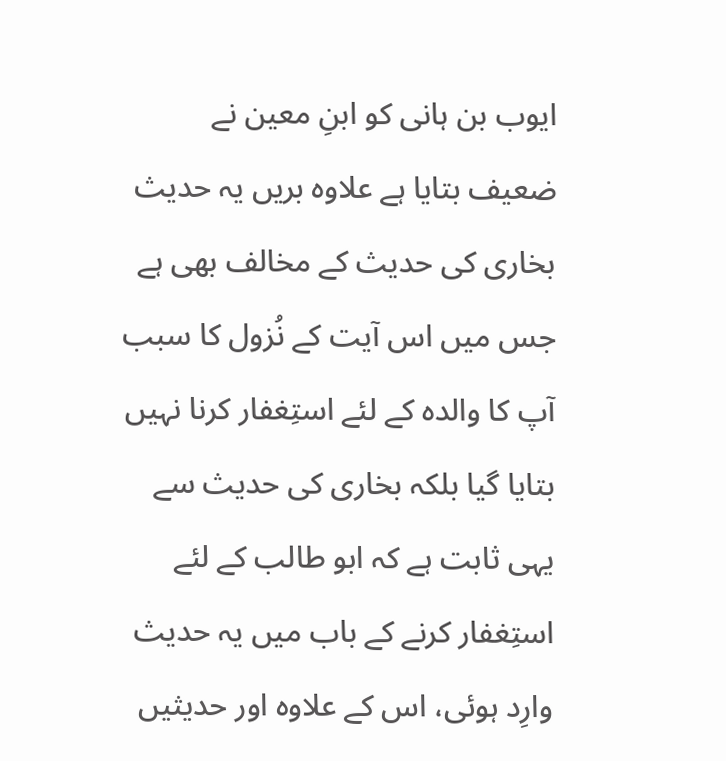ایوب بن ہانی کو ابنِ معین نے ضعیف بتایا ہے علاوہ بریں یہ حدیث بخاری کی حدیث کے مخالف بھی ہے جس میں اس آیت کے نُزول کا سبب آپ کا والدہ کے لئے استِغفار کرنا نہیں بتایا گیا بلکہ بخاری کی حدیث سے یہی ثابت ہے کہ ابو طالب کے لئے استِغفار کرنے کے باب میں یہ حدیث وارِد ہوئی، اس کے علاوہ اور حدیثیں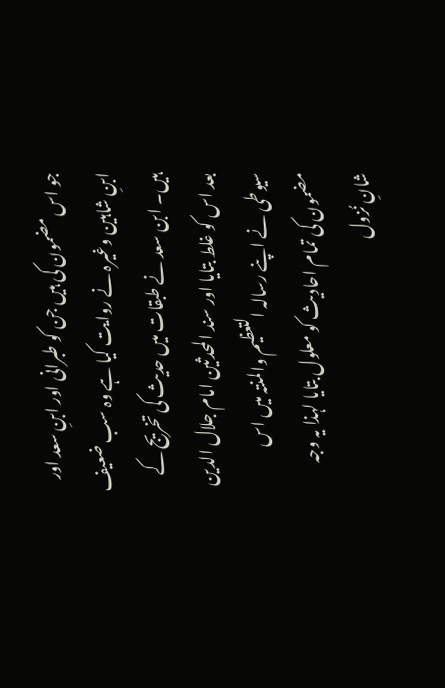جو اس مضمون کی ہیں جن کو طبرانی اور ابنِ سعد اور ابنِ شاہین وغیرہ نے روایت کیا ہے وہ سب ضعیف ہیں۔ ابن سعد نے طبقات میں حدیث کی تخریج کے بعد اس کو غلط بتایا اور سند المحدثین امام جلال الدین سیوطی نے اپنے رسالہ التعظیم والمنتہ میں اس مضمون کی تمام احادیث کو معلول بتایا لہذا یہ وجہ شانِ نُزول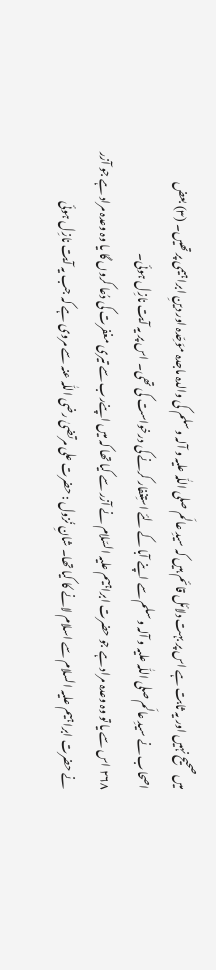میں صحیح نہیں اور یہ ثابت ہے اس پر بہت دلائل قائم ہیں کہ سیدِ عالَم صلی اللّٰہ علیہ و آلہ و سلم کی والدہ ماجدہ موَحِّدہ اور دینِ ابراہیمی پر تھیں۔ (۳) بعض اصحاب نے سیدِ عالَم صلی اللّٰہ علیہ و آلہ و سلم سے اپنے آبا کے لئے استِغفار کرنے کی درخواست کی تھی۔ اس پر یہ آیت نازِل ہوئی۔
۲۶۸ اس سے یا تو وہ وعدہ مراد ہے جو حضرت ابراہیم علیہ السّلام نے آزر سے کیا تھا کہ میں اپنےرب سے تیری مغفرت کی دُعا کروں گا یا وہ وعدہ مراد ہے جو آزر نے حضرت ابراہیم علیہ السلام سے اسلام لانے کا کیا تھا۔ شانِ نُزول : حضرت علی مرتضیٰ رضی اللّٰہ عنہ سے مروی ہے کہ جب یہ آیت نازِل ہوئی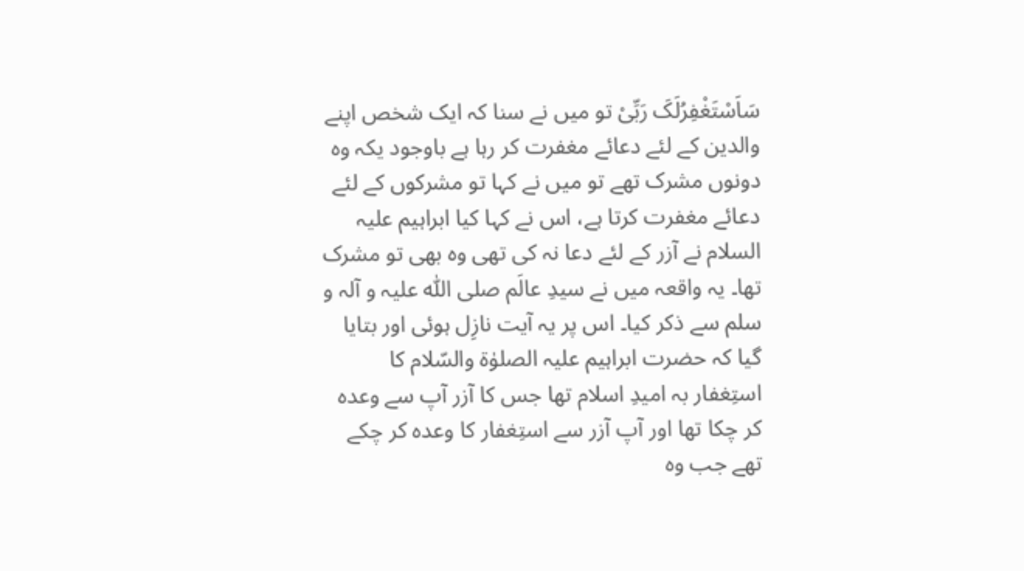سَاَسْتَغْفِرُلَکَ رَبِّیْ تو میں نے سنا کہ ایک شخص اپنے والدین کے لئے دعائے مغفرت کر رہا ہے باوجود یکہ وہ دونوں مشرک تھے تو میں نے کہا تو مشرکوں کے لئے دعائے مغفرت کرتا ہے، اس نے کہا کیا ابراہیم علیہ السلام نے آزر کے لئے دعا نہ کی تھی وہ بھی تو مشرک تھا۔ یہ واقعہ میں نے سیدِ عالَم صلی اللّٰہ علیہ و آلہ و سلم سے ذکر کیا۔ اس پر یہ آیت نازِل ہوئی اور بتایا گیا کہ حضرت ابراہیم علیہ الصلوٰۃ والسّلام کا استِغفار بہ امیدِ اسلام تھا جس کا آزر آپ سے وعدہ کر چکا تھا اور آپ آزر سے استِغفار کا وعدہ کر چکے تھے جب وہ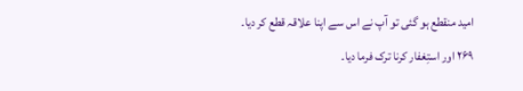امید منقطع ہو گئی تو آپ نے اس سے اپنا علاقہ قطع کر دیا۔
۲۶۹ اور استِغفار کرنا ترک فرما دیا۔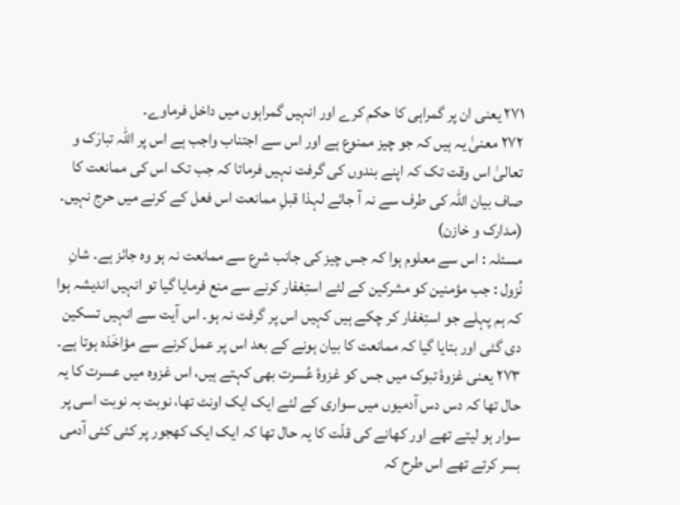۲۷۱ یعنی ان پر گمراہی کا حکم کرے اور انہیں گمراہوں میں داخل فرماوے۔
۲۷۲ معنیٰ یہ ہیں کہ جو چیز ممنوع ہے اور اس سے اجتناب واجب ہے اس پر اللّٰہ تبارَک و تعالیٰ اس وقت تک کہ اپنے بندوں کی گرفت نہیں فرماتا کہ جب تک اس کی ممانعت کا صاف بیان اللّٰہ کی طرف سے نہ آ جائے لہذا قبلِ ممانعت اس فعل کے کرنے میں حرج نہیں۔ (مدارک و خازن)
مسئلہ : اس سے معلوم ہوا کہ جس چیز کی جانب شرع سے ممانعت نہ ہو وہ جائز ہے۔ شانِ نُزول : جب مؤمنین کو مشرکین کے لئے استِغفار کرنے سے منع فرمایا گیا تو انہیں اندیشہ ہوا کہ ہم پہلے جو استِغفار کر چکے ہیں کہیں اس پر گرفت نہ ہو۔ اس آیت سے انہیں تسکین دی گئی اور بتایا گیا کہ ممانعت کا بیان ہونے کے بعد اس پر عمل کرنے سے مؤاخَذہ ہوتا ہے۔
۲۷۳ یعنی غزوۂ تبوک میں جس کو غزوۂ عُسرت بھی کہتے ہیں، اس غزوہ میں عسرت کا یہ حال تھا کہ دس دس آدمیوں میں سواری کے لئے ایک ایک اونٹ تھا، نوبت بہ نوبت اسی پر سوار ہو لیتے تھے اور کھانے کی قلّت کا یہ حال تھا کہ ایک ایک کھجور پر کئی کئی آدمی بسر کرتے تھے اس طرح کہ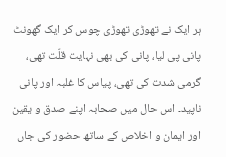ہر ایک نے تھوڑی تھوڑی چوس کر ایک گھونٹ پانی پی لیا، پانی کی بھی نہایت قلّت تھی، گرمی شدت کی تھی، پیاس کا غلبہ اور پانی ناپید۔ اس حال میں صحابہ اپنے صدق و یقین اور ایمان و اخلاص کے ساتھ حضور کی جاں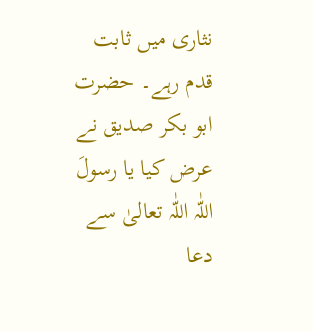نثاری میں ثابت قدم رہے۔ حضرت ابو بکر صدیق نے عرض کیا یا رسولَ اللّٰہ اللّٰہ تعالیٰ سے دعا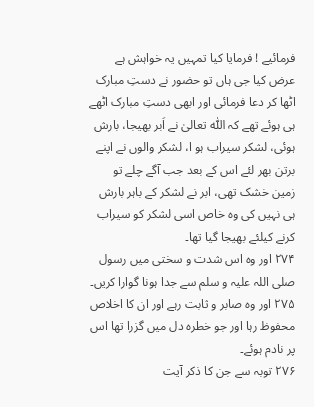فرمائیے ! فرمایا کیا تمہیں یہ خواہش ہے عرض کیا جی ہاں تو حضور نے دستِ مبارک اٹھا کر دعا فرمائی اور ابھی دستِ مبارک اٹھے ہی ہوئے تھے کہ اللّٰہ تعالیٰ نے اَبر بھیجا، بارش ہوئی، لشکر سیراب ہو ا، لشکر والوں نے اپنے برتن بھر لئے اس کے بعد جب آگے چلے تو زمین خشک تھی، ابر نے لشکر کے باہر بارش ہی نہیں کی وہ خاص اسی لشکر کو سیراب کرنے کیلئے بھیجا گیا تھا۔
۲۷۴ اور وہ اس شدت و سختی میں رسول صلی اللہ علیہ و سلم سے جدا ہونا گوارا کریں۔
۲۷۵ اور وہ صابر و ثابت رہے اور ان کا اخلاص محفوظ رہا اور جو خطرہ دل میں گزرا تھا اس پر نادم ہوئے۔
۲۷۶ توبہ سے جن کا ذکر آیت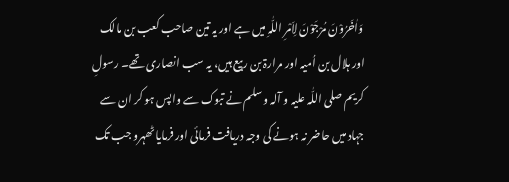وَاٰخَرُوْنَ مُرْجَوْنَ لِاَمْرِ اللّٰہِ میں ہے اور یہ تین صاحب کعب بن مالک اور ہلال بن اُمیہ اور مرارۃ بن ربیع ہیں، یہ سب انصاری تھے۔ رسولِ کریم صلی اللّٰہ علیہ و آلہ و سلم نے تبوک سے واپس ہو کر ان سے جہاد میں حاضر نہ ہونے کی وجہ دریافت فرمائی اور فرمایا ٹھہرو جب تک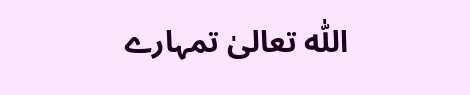اللّٰہ تعالیٰ تمہارے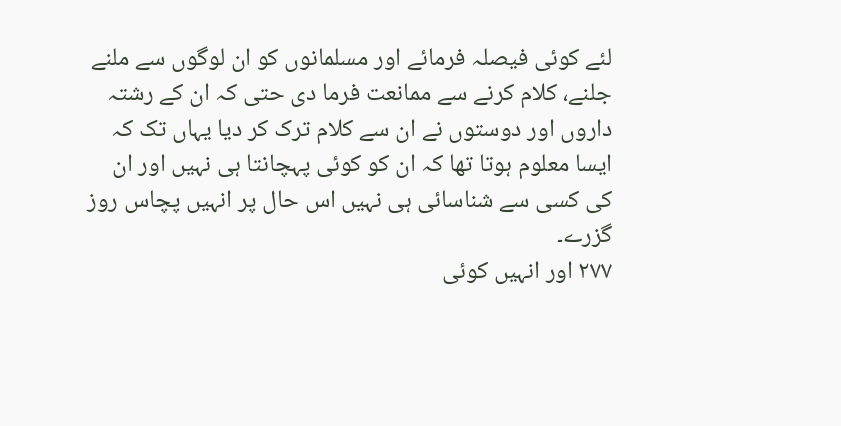لئے کوئی فیصلہ فرمائے اور مسلمانوں کو ان لوگوں سے ملنے جلنے، کلام کرنے سے ممانعت فرما دی حتی کہ ان کے رشتہ داروں اور دوستوں نے ان سے کلام ترک کر دیا یہاں تک کہ ایسا معلوم ہوتا تھا کہ ان کو کوئی پہچانتا ہی نہیں اور ان کی کسی سے شناسائی ہی نہیں اس حال پر انہیں پچاس روز گزرے۔
۲۷۷ اور انہیں کوئی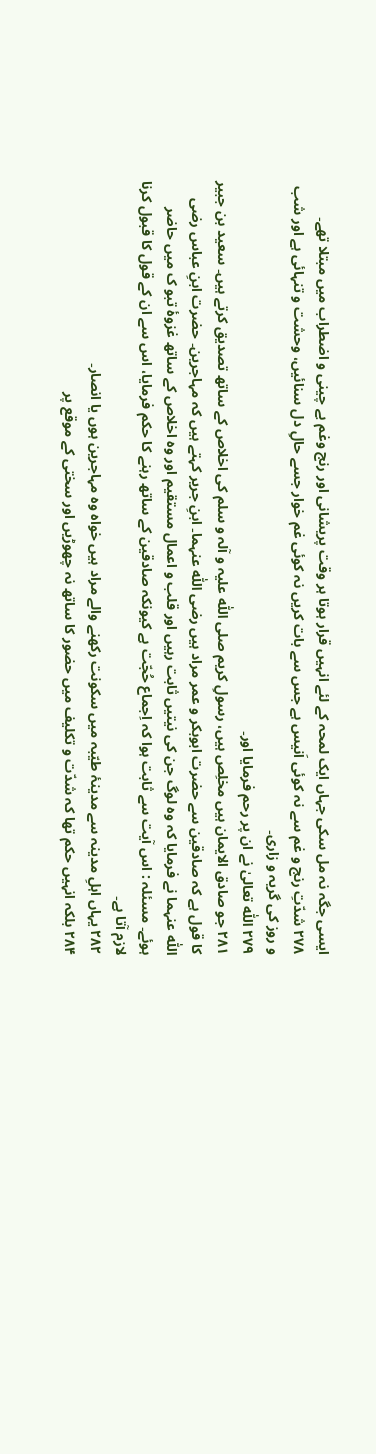ایسی جگہ نہ مل سکی جہاں ایک لمحہ کے لئے انہیں قرار ہوتا ہر وقت پریشانی اور رنج وغم بے چینی و اضطراب میں مبتلا تھے۔
۲۷۸ شدّتِ رنج و غم سے نہ کوئی اَنیس ہے جس سے بات کریں نہ کوئی غم خوار جسے حالِ دل سنائیں، وحشت و تنہائی ہے اور شب و روز کی گریہ و زاری۔
۲۷۹ اللّٰہ تعالیٰ نے ان پر رحم فرمایا اور۔
۲۸۱ جو صادق الایمان ہیں مخلِص ہیں، رسولِ کریم صلی اللّٰہ علیہ و آلہ و سلم کی اخلاص کے ساتھ تصدیق کرتے ہیں۔ سعید بن جبیر کا قول ہے کہ صادقین سے حضرت ابوبکر و عمر مراد ہیں رضی اللّٰہ عنہما۔ ابنِ جریر کہتے ہیں کہ مہاجرین۔ حضرت ابنِ عباس رضی اللّٰہ عنہما نے فرمایا کہ وہ لوگ جن کی نیتیں ثابت رہیں اور قلب و اعمال مستقیم اور وہ اخلاص کے ساتھ غزوۂ تبو ک میں حاضر ہوئے۔ مسئلہ : اس آیت سے ثابت ہوا کہ اِجماع حُجّت ہے کیونکہ صادقین کے ساتھ رہنے کا حکم فرمایا، اس سے ان کے قول کا قبول کرنا لازم آتا ہے۔
۲۸۲ یہاں اہلِ مدینہ سے مدینۂ طیّبہ میں سکونت رکھنے والے مراد ہیں خواہ وہ مہاجرین ہوں یا انصار۔
۲۸۴ بلکہ انہیں حکم تھا کہ شدّت و تکلیف میں حضور کا ساتھ نہ چھوڑیں اور سختی کے موقع پر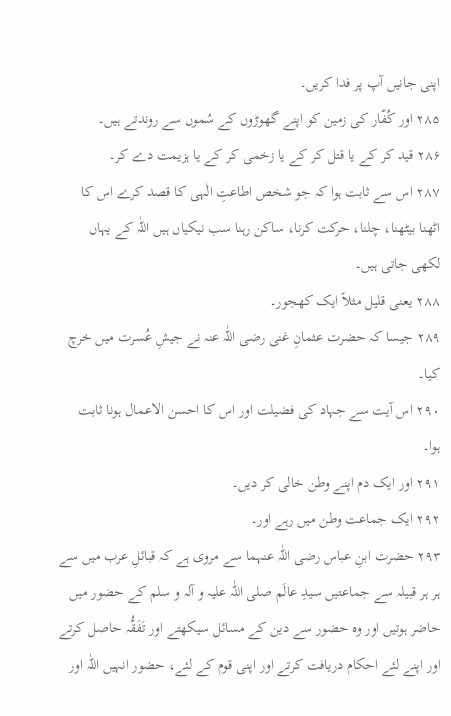اپنی جانیں آپ پر فدا کریں۔
۲۸۵ اور کُفّار کی زمین کو اپنے گھوڑوں کے سُموں سے روندتے ہیں۔
۲۸۶ قید کر کے یا قتل کر کے یا زخمی کر کے یا ہزیمت دے کر۔
۲۸۷ اس سے ثابت ہوا کہ جو شخص اطاعتِ الٰہی کا قصد کرے اس کا اٹھنا بیٹھنا، چلنا، حرکت کرنا، ساکن رہنا سب نیکیاں ہیں اللّٰہ کے یہاں لکھی جاتی ہیں۔
۲۸۸ یعنی قلیل مثلاً ایک کھجور۔
۲۸۹ جیسا کہ حضرت عثمانِ غنی رضی اللّٰہ عنہ نے جیشِ عُسرت میں خرچ کیا۔
۲۹۰ اس آیت سے جہاد کی فضیلت اور اس کا احسن الاعمال ہونا ثابت ہوا۔
۲۹۱ اور ایک دم اپنے وطن خالی کر دیں۔
۲۹۲ ایک جماعت وطن میں رہے اور۔
۲۹۳ حضرت ابنِ عباس رضی اللّٰہ عنہما سے مروی ہے کہ قبائلِ عرب میں سے ہر ہر قبیلہ سے جماعتیں سیدِ عالَم صلی اللّٰہ علیہ و آلہ و سلم کے حضور میں حاضر ہوتیں اور وہ حضور سے دین کے مسائل سیکھتے اور تَفَقُّہ حاصل کرتے اور اپنے لئے احکام دریافت کرتے اور اپنی قوم کے لئے، حضور انہیں اللّٰہ اور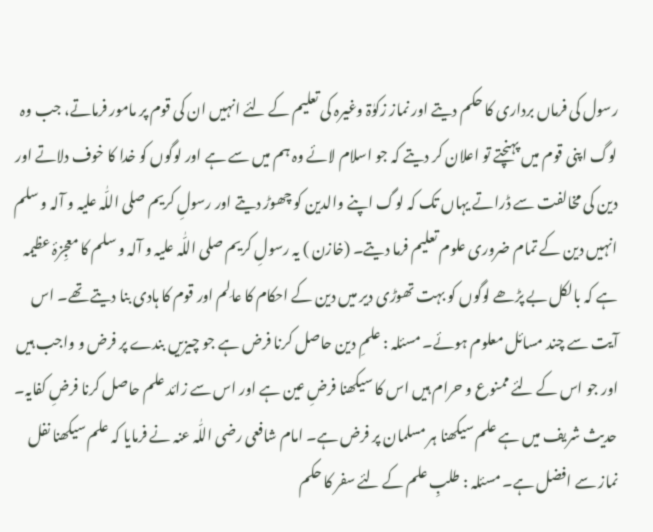رسول کی فرماں برداری کا حکم دیتے اور نماز زکوٰۃ وغیرہ کی تعلیم کے لئے انہیں ان کی قوم پر مامور فرماتے، جب وہ لوگ اپنی قوم میں پہنچتے تو اعلان کر دیتے کہ جو اسلام لائے وہ ہم میں سے ہے اور لوگوں کو خدا کا خوف دلاتے اور دین کی مخالفت سے ڈراتے یہاں تک کہ لوگ اپنے والدین کو چھوڑ دیتے اور رسولِ کریم صلی اللّٰہ علیہ و آلہ و سلم انہیں دین کے تمام ضروری علوم تعلیم فرما دیتے۔ (خازن ) یہ رسولِ کریم صلی اللّٰہ علیہ و آلہ و سلم کا معجِزۂ عظیمہ ہے کہ بالکل بے پڑھے لوگوں کو بہت تھوڑی دیر میں دین کے احکام کا عالِم اور قوم کا ہادی بنا دیتے تھے۔ اس آیت سے چند مسائل معلوم ہوئے۔ مسئلہ : علمِ دین حاصل کرنا فرض ہے جو چیزیں بندے پر فرض و واجب ہیں اور جو اس کے لئے ممنوع و حرام ہیں اس کا سیکھنا فرضِ عین ہے اور اس سے زائد علم حاصل کرنا فرضِ کفایہ۔ حدیث شریف میں ہے علم سیکھنا ہر مسلمان پر فرض ہے۔ امام شافعی رضی اللّٰہ عنہ نے فرمایا کہ علم سیکھنا نفل نماز سے افضل ہے۔ مسئلہ : طلبِ علم کے لئے سفر کا حکم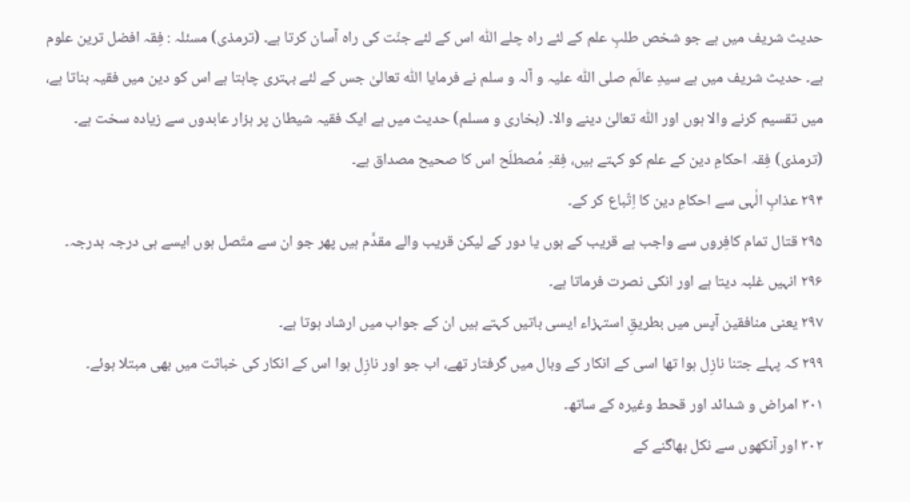حدیث شریف میں ہے جو شخص طلبِ علم کے لئے راہ چلے اللّٰہ اس کے لئے جنّت کی راہ آسان کرتا ہے۔ (ترمذی) مسئلہ : فِقہ افضل ترین علوم ہے۔ حدیث شریف میں ہے سیدِ عالَم صلی اللّٰہ علیہ و آلہ و سلم نے فرمایا اللّٰہ تعالیٰ جس کے لئے بہتری چاہتا ہے اس کو دین میں فقیہ بناتا ہے، میں تقسیم کرنے والا ہوں اور اللّٰہ تعالیٰ دینے والا۔ (بخاری و مسلم) حدیث میں ہے ایک فقیہ شیطان پر ہزار عابدوں سے زیادہ سخت ہے۔ (ترمذی) فِقہ احکامِ دین کے علم کو کہتے ہیں، فِقہِ مُصطلَح اس کا صحیح مصداق ہے۔
۲۹۴ عذابِ الٰہی سے احکامِ دین کا اِتّباع کر کے۔
۲۹۵ قتال تمام کافِروں سے واجب ہے قریب کے ہوں یا دور کے لیکن قریب والے مقدَّم ہیں پھر جو ان سے متّصل ہوں ایسے ہی درجہ بدرجہ۔
۲۹۶ انہیں غلبہ دیتا ہے اور انکی نصرت فرماتا ہے۔
۲۹۷ یعنی منافقین آپس میں بطریقِ استہزاء ایسی باتیں کہتے ہیں ان کے جواب میں ارشاد ہوتا ہے۔
۲۹۹ کہ پہلے جتنا نازِل ہوا تھا اسی کے انکار کے وبال میں گرفتار تھے، اب جو اور نازِل ہوا اس کے انکار کی خباثت میں بھی مبتلا ہوئے۔
۳۰۱ امراض و شدائد اور قحط وغیرہ کے ساتھ۔
۳۰۲ اور آنکھوں سے نکل بھاگنے کے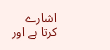اشارے کرتا ہے اور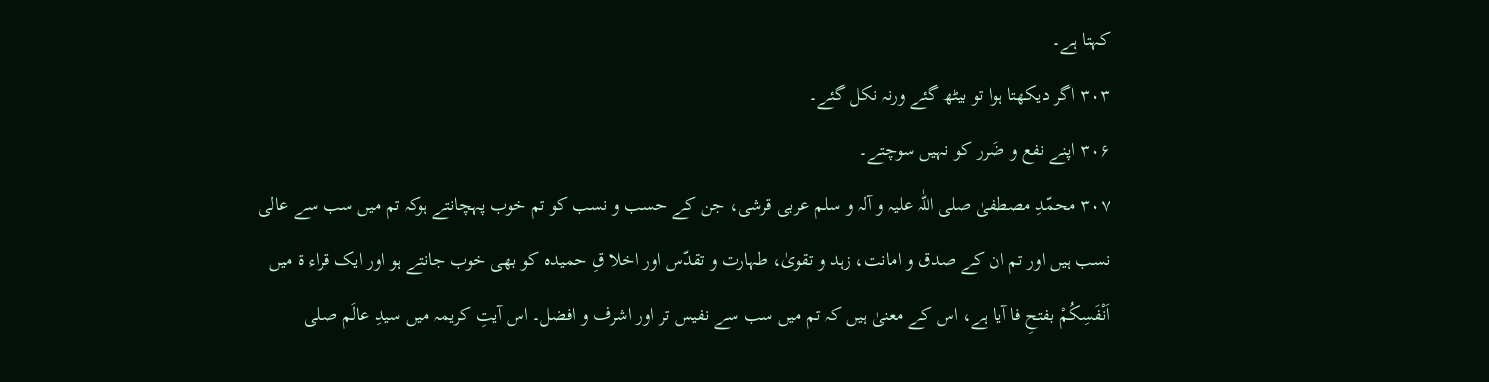کہتا ہے۔
۳۰۳ اگر دیکھتا ہوا تو بیٹھ گئے ورنہ نکل گئے۔
۳۰۶ اپنے نفع و ضَرر کو نہیں سوچتے۔
۳۰۷ محمّدِ مصطفیٰ صلی اللّٰہ علیہ و آلہ و سلم عربی قرشی، جن کے حسب و نسب کو تم خوب پہچانتے ہوکہ تم میں سب سے عالی نسب ہیں اور تم ان کے صدق و امانت، زہد و تقویٰ، طہارت و تقدّس اور اخلا قِ حمیدہ کو بھی خوب جانتے ہو اور ایک قراء ۃ میں اَنْفَسِکُمْ بفتحِ فا آیا ہے، اس کے معنیٰ ہیں کہ تم میں سب سے نفیس تر اور اشرف و افضل۔ اس آیتِ کریمہ میں سیدِ عالَم صلی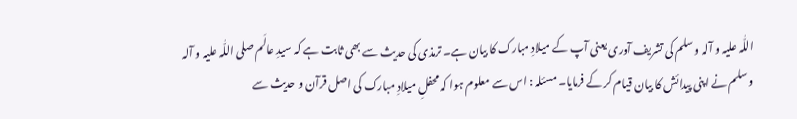اللّٰہ علیہ و آلہ و سلم کی تشریف آوری یعنی آپ کے میلادِ مبارک کا بیان ہے۔ ترمذی کی حدیث سے بھی ثابت ہے کہ سیدِ عالَم صلی اللّٰہ علیہ و آلہ و سلم نے اپنی پیدائش کا بیان قیام کر کے فرمایا۔ مسئلہ : اس سے معلوم ہوا کہ محفلِ میلادِ مبارک کی اصل قرآن و حدیث سے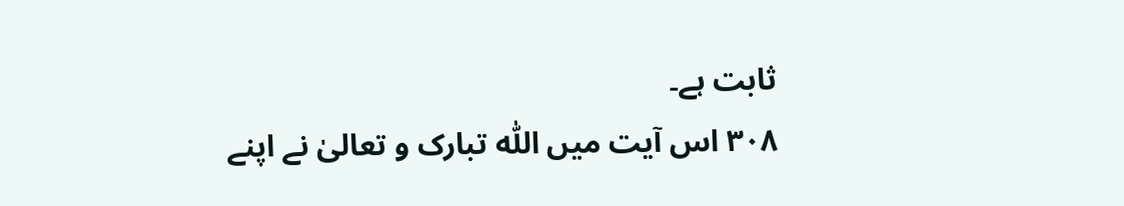ثابت ہے۔
۳۰۸ اس آیت میں اللّٰہ تبارک و تعالیٰ نے اپنے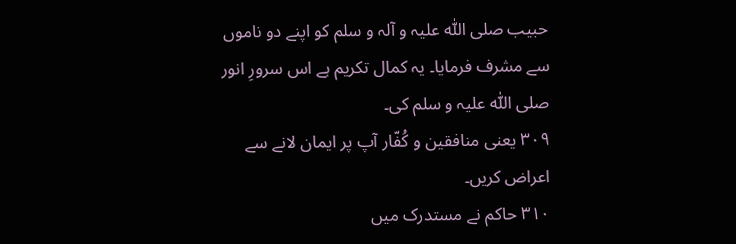حبیب صلی اللّٰہ علیہ و آلہ و سلم کو اپنے دو ناموں سے مشرف فرمایا۔ یہ کمال تکریم ہے اس سرورِ انور صلی اللّٰہ علیہ و سلم کی۔
۳۰۹ یعنی منافقین و کُفّار آپ پر ایمان لانے سے اعراض کریں۔
۳۱۰ حاکم نے مستدرک میں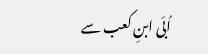اُبَی ابنِ کعب سے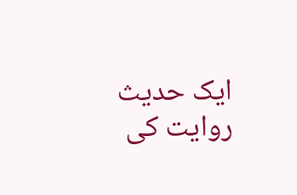ایک حدیث روایت کی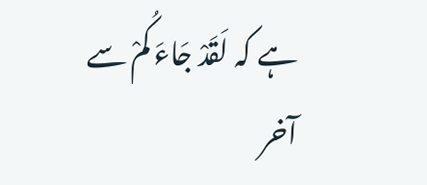ہے کہ لَقَدْ جَاءَ کُمْ سے آخر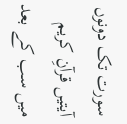سورت تک دونوں آیتیں قرآنِ کریم میں سب کے بعد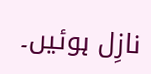نازِل ہوئیں۔